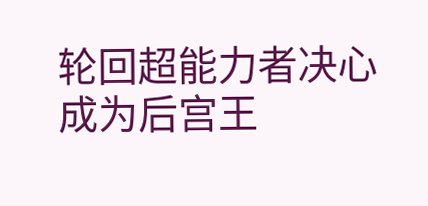轮回超能力者决心成为后宫王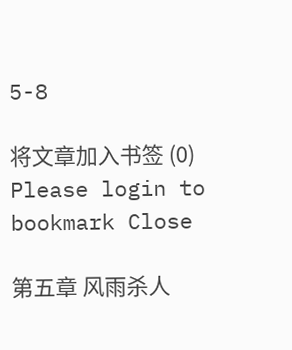5-8

将文章加入书签 (0)
Please login to bookmark Close

第五章 风雨杀人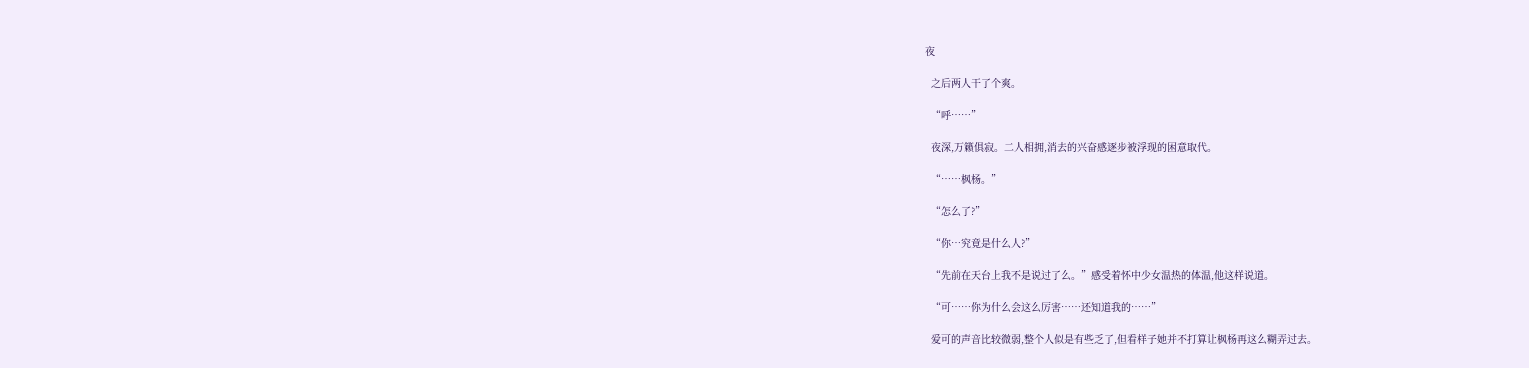夜

  之后两人干了个爽。

  “呼……”

  夜深,万籁俱寂。二人相拥,消去的兴奋感逐步被浮现的困意取代。

  “……枫杨。”

  “怎么了?”

  “你…究竟是什么人?”

  “先前在天台上我不是说过了么。”感受着怀中少女温热的体温,他这样说道。

  “可……你为什么会这么厉害……还知道我的……”

  爱可的声音比较微弱,整个人似是有些乏了,但看样子她并不打算让枫杨再这么糊弄过去。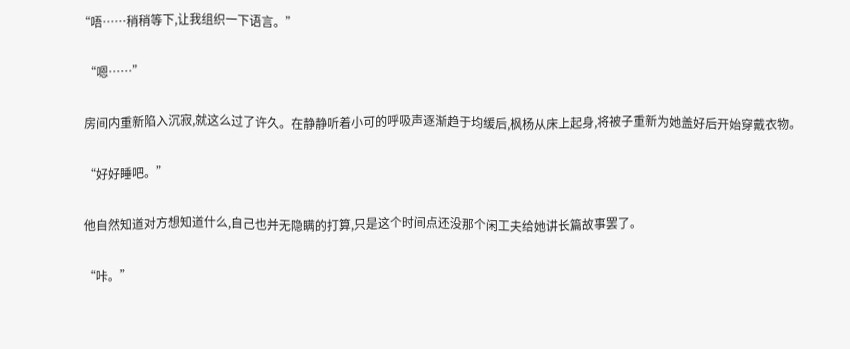“唔……稍稍等下,让我组织一下语言。”

  “嗯……”

  房间内重新陷入沉寂,就这么过了许久。在静静听着小可的呼吸声逐渐趋于均缓后,枫杨从床上起身,将被子重新为她盖好后开始穿戴衣物。

  “好好睡吧。”

  他自然知道对方想知道什么,自己也并无隐瞒的打算,只是这个时间点还没那个闲工夫给她讲长篇故事罢了。

  “咔。”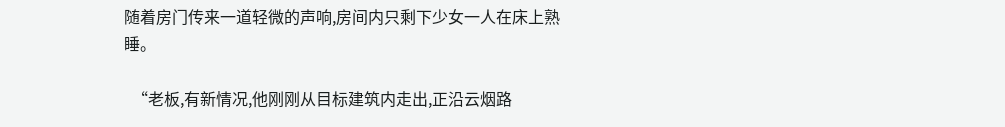随着房门传来一道轻微的声响,房间内只剩下少女一人在床上熟睡。

  “老板,有新情况,他刚刚从目标建筑内走出,正沿云烟路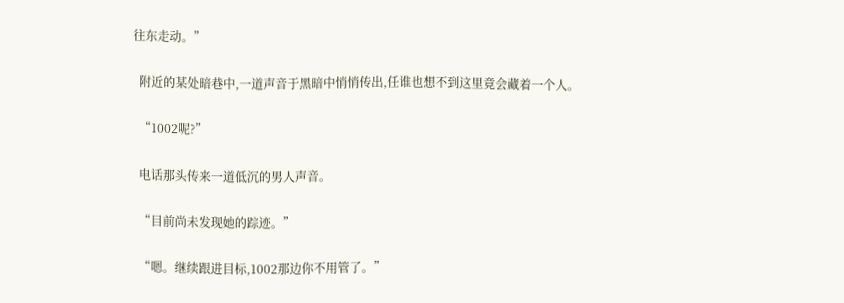往东走动。”

  附近的某处暗巷中,一道声音于黑暗中悄悄传出,任谁也想不到这里竟会藏着一个人。

  “1002呢?”

  电话那头传来一道低沉的男人声音。

  “目前尚未发现她的踪迹。”

  “嗯。继续跟进目标,1002那边你不用管了。”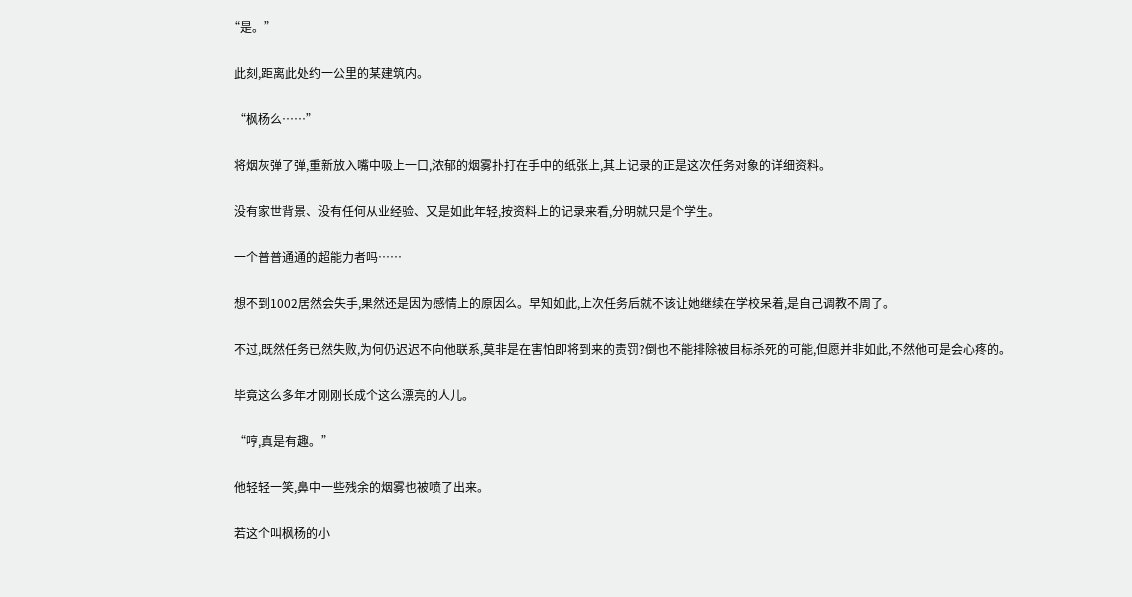“是。”

  此刻,距离此处约一公里的某建筑内。

  “枫杨么……”

  将烟灰弹了弹,重新放入嘴中吸上一口,浓郁的烟雾扑打在手中的纸张上,其上记录的正是这次任务对象的详细资料。

  没有家世背景、没有任何从业经验、又是如此年轻,按资料上的记录来看,分明就只是个学生。

  一个普普通通的超能力者吗……

  想不到1002居然会失手,果然还是因为感情上的原因么。早知如此,上次任务后就不该让她继续在学校呆着,是自己调教不周了。

  不过,既然任务已然失败,为何仍迟迟不向他联系,莫非是在害怕即将到来的责罚?倒也不能排除被目标杀死的可能,但愿并非如此,不然他可是会心疼的。

  毕竟这么多年才刚刚长成个这么漂亮的人儿。

  “哼,真是有趣。”

  他轻轻一笑,鼻中一些残余的烟雾也被喷了出来。

  若这个叫枫杨的小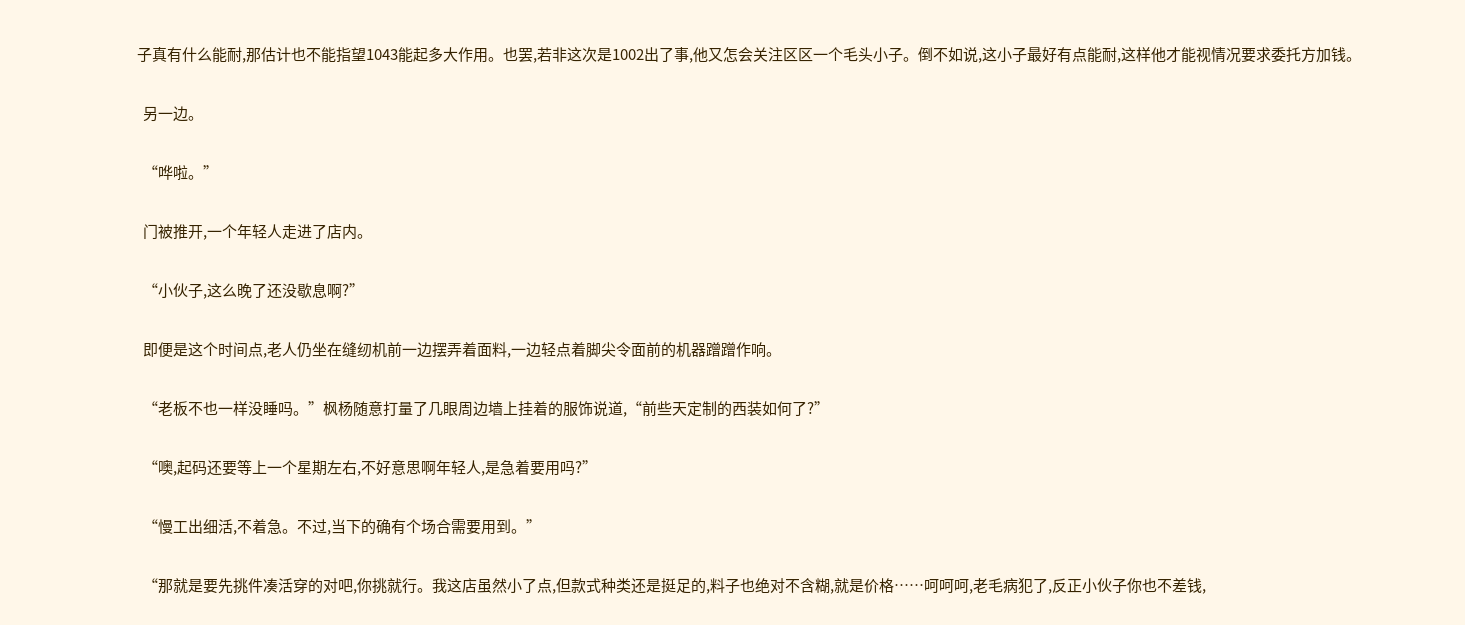子真有什么能耐,那估计也不能指望1043能起多大作用。也罢,若非这次是1002出了事,他又怎会关注区区一个毛头小子。倒不如说,这小子最好有点能耐,这样他才能视情况要求委托方加钱。

  另一边。

  “哗啦。”

  门被推开,一个年轻人走进了店内。

  “小伙子,这么晚了还没歇息啊?”

  即便是这个时间点,老人仍坐在缝纫机前一边摆弄着面料,一边轻点着脚尖令面前的机器蹭蹭作响。

  “老板不也一样没睡吗。”枫杨随意打量了几眼周边墙上挂着的服饰说道,“前些天定制的西装如何了?”

  “噢,起码还要等上一个星期左右,不好意思啊年轻人,是急着要用吗?”

  “慢工出细活,不着急。不过,当下的确有个场合需要用到。”

  “那就是要先挑件凑活穿的对吧,你挑就行。我这店虽然小了点,但款式种类还是挺足的,料子也绝对不含糊,就是价格……呵呵呵,老毛病犯了,反正小伙子你也不差钱,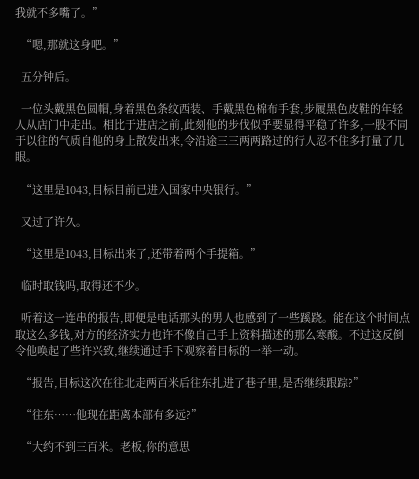我就不多嘴了。”

  “嗯,那就这身吧。”

  五分钟后。

  一位头戴黑色圆帽,身着黑色条纹西装、手戴黑色棉布手套,步履黑色皮鞋的年轻人从店门中走出。相比于进店之前,此刻他的步伐似乎要显得平稳了许多,一股不同于以往的气质自他的身上散发出来,令沿途三三两两路过的行人忍不住多打量了几眼。

  “这里是1043,目标目前已进入国家中央银行。”

  又过了许久。

  “这里是1043,目标出来了,还带着两个手提箱。”

  临时取钱吗,取得还不少。

  听着这一连串的报告,即便是电话那头的男人也感到了一些蹊跷。能在这个时间点取这么多钱,对方的经济实力也许不像自己手上资料描述的那么寒酸。不过这反倒令他唤起了些许兴致,继续通过手下观察着目标的一举一动。

  “报告,目标这次在往北走两百米后往东扎进了巷子里,是否继续跟踪?”

  “往东……他现在距离本部有多远?”

  “大约不到三百米。老板,你的意思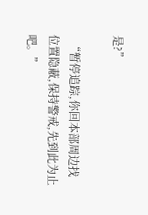是?”

  “暂停追踪,你回本部周边找位置隐蔽,保持警戒,先到此为止吧。”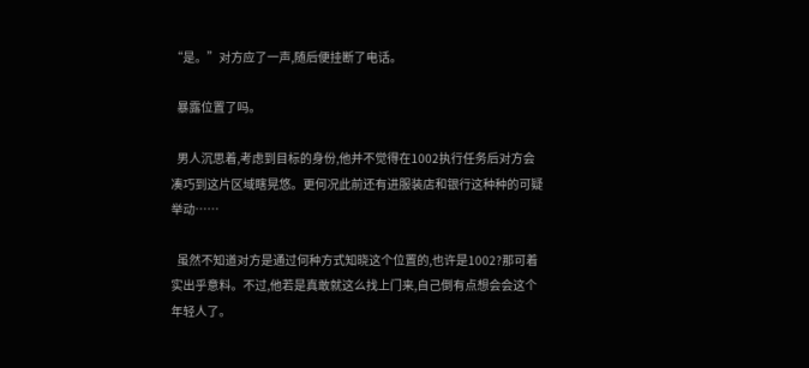“是。”对方应了一声,随后便挂断了电话。

  暴露位置了吗。

  男人沉思着,考虑到目标的身份,他并不觉得在1002执行任务后对方会凑巧到这片区域瞎晃悠。更何况此前还有进服装店和银行这种种的可疑举动……

  虽然不知道对方是通过何种方式知晓这个位置的,也许是1002?那可着实出乎意料。不过,他若是真敢就这么找上门来,自己倒有点想会会这个年轻人了。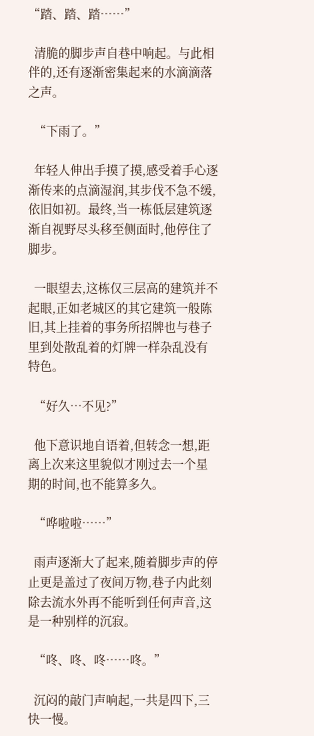“踏、踏、踏……”

  清脆的脚步声自巷中响起。与此相伴的,还有逐渐密集起来的水滴滴落之声。

  “下雨了。”

  年轻人伸出手摸了摸,感受着手心逐渐传来的点滴湿润,其步伐不急不缓,依旧如初。最终,当一栋低层建筑逐渐自视野尽头移至侧面时,他停住了脚步。

  一眼望去,这栋仅三层高的建筑并不起眼,正如老城区的其它建筑一般陈旧,其上挂着的事务所招牌也与巷子里到处散乱着的灯牌一样杂乱没有特色。

  “好久…不见?”

  他下意识地自语着,但转念一想,距离上次来这里貌似才刚过去一个星期的时间,也不能算多久。

  “哗啦啦……”

  雨声逐渐大了起来,随着脚步声的停止更是盖过了夜间万物,巷子内此刻除去流水外再不能听到任何声音,这是一种别样的沉寂。

  “咚、咚、咚……咚。”

  沉闷的敲门声响起,一共是四下,三快一慢。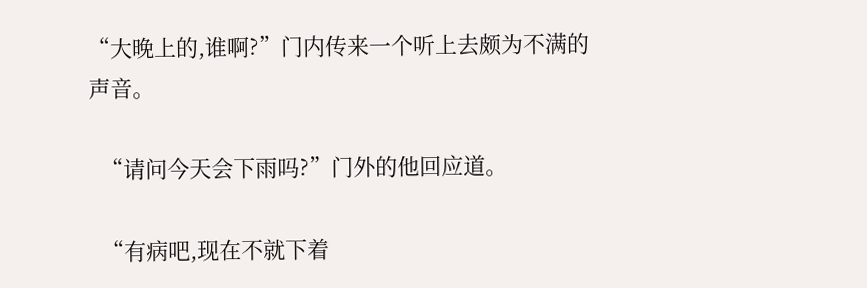“大晚上的,谁啊?”门内传来一个听上去颇为不满的声音。

  “请问今天会下雨吗?”门外的他回应道。

  “有病吧,现在不就下着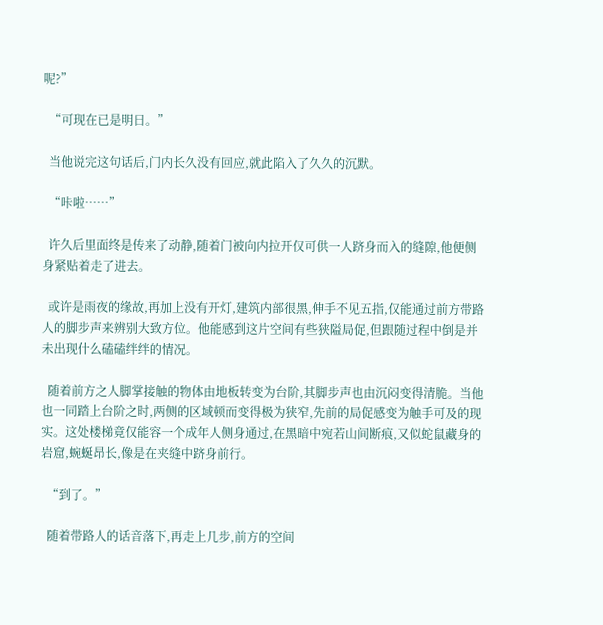呢?”

  “可现在已是明日。”

  当他说完这句话后,门内长久没有回应,就此陷入了久久的沉默。

  “咔啦……”

  许久后里面终是传来了动静,随着门被向内拉开仅可供一人跻身而入的缝隙,他便侧身紧贴着走了进去。

  或许是雨夜的缘故,再加上没有开灯,建筑内部很黑,伸手不见五指,仅能通过前方带路人的脚步声来辨别大致方位。他能感到这片空间有些狭隘局促,但跟随过程中倒是并未出现什么磕磕绊绊的情况。

  随着前方之人脚掌接触的物体由地板转变为台阶,其脚步声也由沉闷变得清脆。当他也一同踏上台阶之时,两侧的区域顿而变得极为狭窄,先前的局促感变为触手可及的现实。这处楼梯竟仅能容一个成年人侧身通过,在黑暗中宛若山间断痕,又似蛇鼠藏身的岩窟,蜿蜒昂长,像是在夹缝中跻身前行。

  “到了。”

  随着带路人的话音落下,再走上几步,前方的空间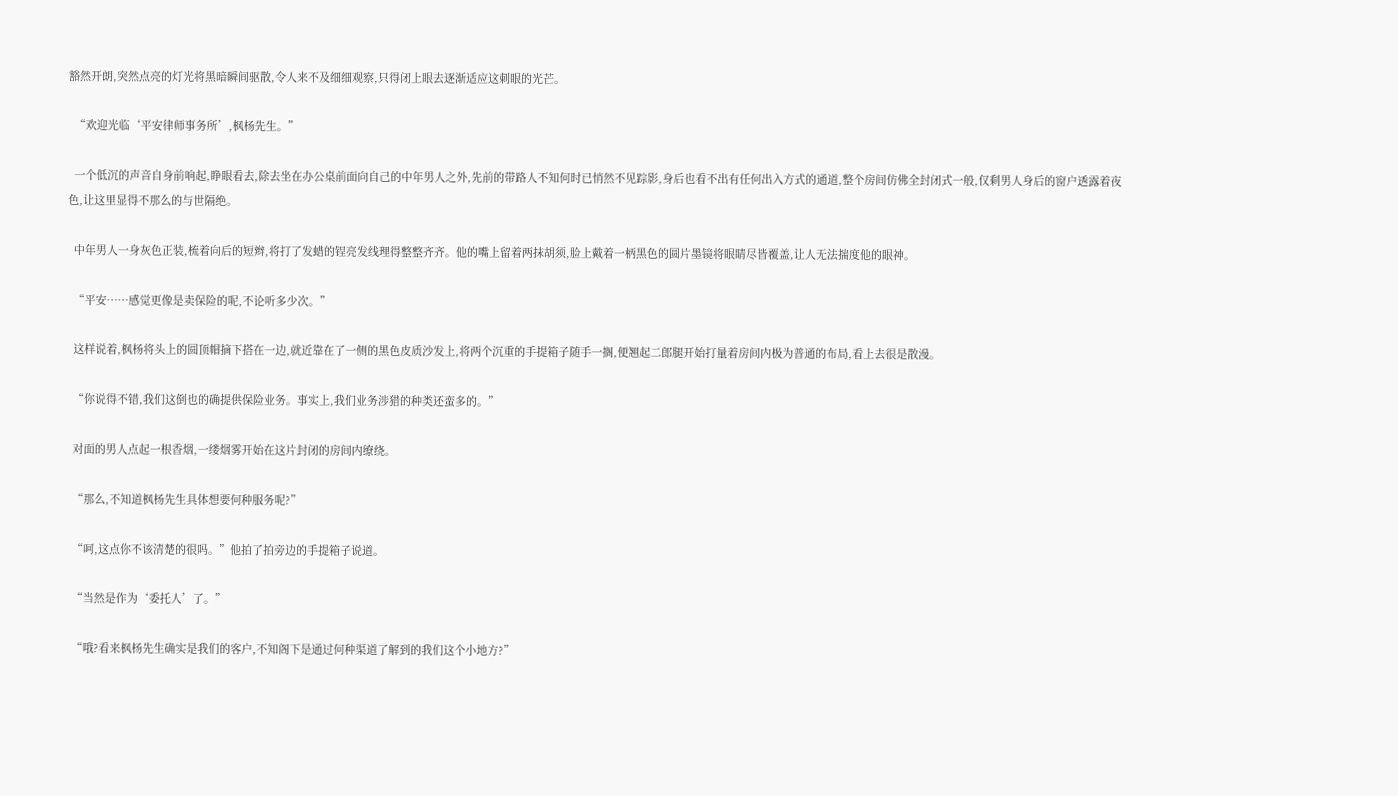豁然开朗,突然点亮的灯光将黑暗瞬间驱散,令人来不及细细观察,只得闭上眼去逐渐适应这刺眼的光芒。

  “欢迎光临‘平安律师事务所’,枫杨先生。”

  一个低沉的声音自身前响起,睁眼看去,除去坐在办公桌前面向自己的中年男人之外,先前的带路人不知何时已悄然不见踪影,身后也看不出有任何出入方式的通道,整个房间仿佛全封闭式一般,仅剩男人身后的窗户透露着夜色,让这里显得不那么的与世隔绝。

  中年男人一身灰色正装,梳着向后的短辫,将打了发蜡的锃亮发线理得整整齐齐。他的嘴上留着两抹胡须,脸上戴着一柄黑色的圆片墨镜将眼睛尽皆覆盖,让人无法揣度他的眼神。

  “平安……感觉更像是卖保险的呢,不论听多少次。”

  这样说着,枫杨将头上的圆顶帽摘下搭在一边,就近靠在了一侧的黑色皮质沙发上,将两个沉重的手提箱子随手一搁,便翘起二郎腿开始打量着房间内极为普通的布局,看上去很是散漫。

  “你说得不错,我们这倒也的确提供保险业务。事实上,我们业务涉猎的种类还蛮多的。”

  对面的男人点起一根香烟,一缕烟雾开始在这片封闭的房间内缭绕。

  “那么,不知道枫杨先生具体想要何种服务呢?”

  “呵,这点你不该清楚的很吗。”他拍了拍旁边的手提箱子说道。

  “当然是作为‘委托人’了。”

  “哦?看来枫杨先生确实是我们的客户,不知阁下是通过何种渠道了解到的我们这个小地方?”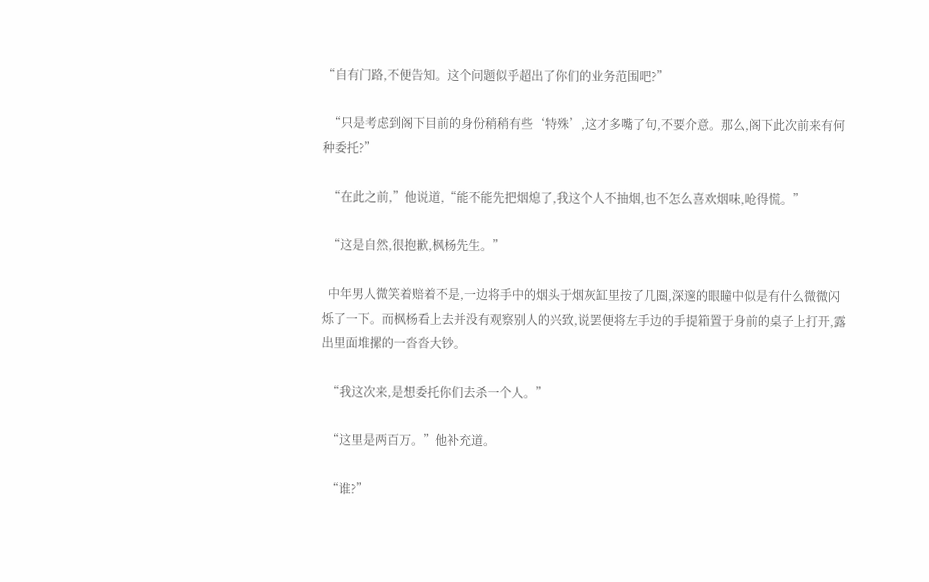“自有门路,不便告知。这个问题似乎超出了你们的业务范围吧?”

  “只是考虑到阁下目前的身份稍稍有些‘特殊’,这才多嘴了句,不要介意。那么,阁下此次前来有何种委托?”

  “在此之前,”他说道,“能不能先把烟熄了,我这个人不抽烟,也不怎么喜欢烟味,呛得慌。”

  “这是自然,很抱歉,枫杨先生。”

  中年男人微笑着赔着不是,一边将手中的烟头于烟灰缸里按了几圈,深邃的眼瞳中似是有什么微微闪烁了一下。而枫杨看上去并没有观察别人的兴致,说罢便将左手边的手提箱置于身前的桌子上打开,露出里面堆摞的一沓沓大钞。

  “我这次来,是想委托你们去杀一个人。”

  “这里是两百万。”他补充道。

  “谁?”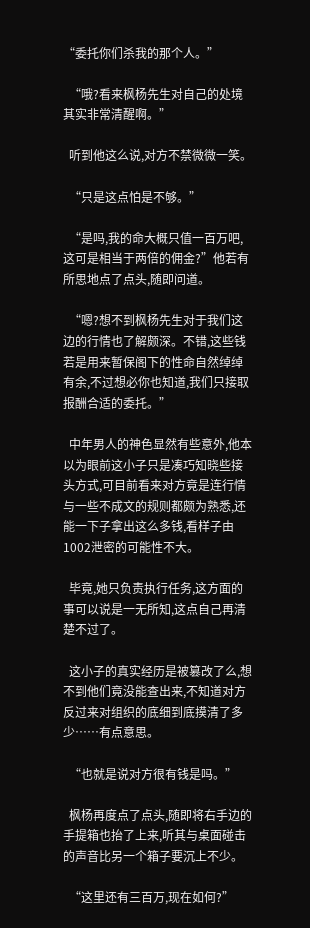“委托你们杀我的那个人。”

  “哦?看来枫杨先生对自己的处境其实非常清醒啊。”

  听到他这么说,对方不禁微微一笑。

  “只是这点怕是不够。”

  “是吗,我的命大概只值一百万吧,这可是相当于两倍的佣金?”他若有所思地点了点头,随即问道。

  “嗯?想不到枫杨先生对于我们这边的行情也了解颇深。不错,这些钱若是用来暂保阁下的性命自然绰绰有余,不过想必你也知道,我们只接取报酬合适的委托。”

  中年男人的神色显然有些意外,他本以为眼前这小子只是凑巧知晓些接头方式,可目前看来对方竟是连行情与一些不成文的规则都颇为熟悉,还能一下子拿出这么多钱,看样子由1002泄密的可能性不大。

  毕竟,她只负责执行任务,这方面的事可以说是一无所知,这点自己再清楚不过了。

  这小子的真实经历是被篡改了么,想不到他们竟没能查出来,不知道对方反过来对组织的底细到底摸清了多少……有点意思。

  “也就是说对方很有钱是吗。”

  枫杨再度点了点头,随即将右手边的手提箱也抬了上来,听其与桌面碰击的声音比另一个箱子要沉上不少。

  “这里还有三百万,现在如何?”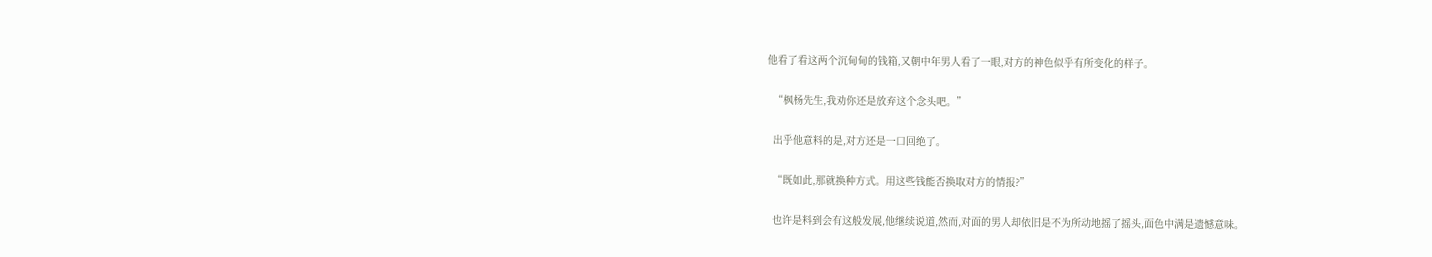他看了看这两个沉甸甸的钱箱,又朝中年男人看了一眼,对方的神色似乎有所变化的样子。

  “枫杨先生,我劝你还是放弃这个念头吧。”

  出乎他意料的是,对方还是一口回绝了。

  “既如此,那就换种方式。用这些钱能否换取对方的情报?”

  也许是料到会有这般发展,他继续说道,然而,对面的男人却依旧是不为所动地摇了摇头,面色中满是遗憾意味。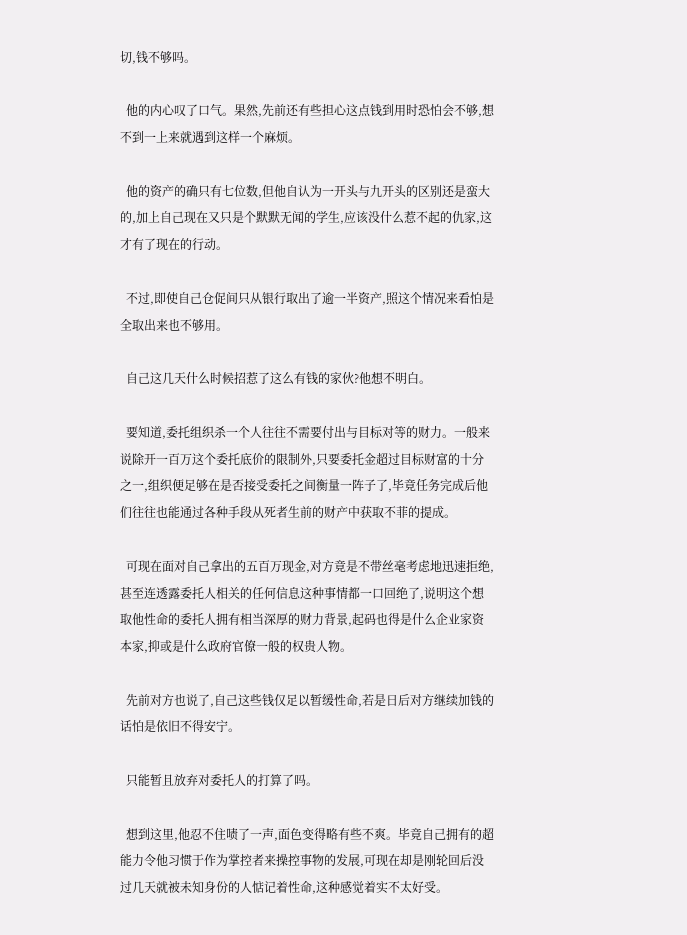切,钱不够吗。

  他的内心叹了口气。果然,先前还有些担心这点钱到用时恐怕会不够,想不到一上来就遇到这样一个麻烦。

  他的资产的确只有七位数,但他自认为一开头与九开头的区别还是蛮大的,加上自己现在又只是个默默无闻的学生,应该没什么惹不起的仇家,这才有了现在的行动。

  不过,即使自己仓促间只从银行取出了逾一半资产,照这个情况来看怕是全取出来也不够用。

  自己这几天什么时候招惹了这么有钱的家伙?他想不明白。

  要知道,委托组织杀一个人往往不需要付出与目标对等的财力。一般来说除开一百万这个委托底价的限制外,只要委托金超过目标财富的十分之一,组织便足够在是否接受委托之间衡量一阵子了,毕竟任务完成后他们往往也能通过各种手段从死者生前的财产中获取不菲的提成。

  可现在面对自己拿出的五百万现金,对方竟是不带丝毫考虑地迅速拒绝,甚至连透露委托人相关的任何信息这种事情都一口回绝了,说明这个想取他性命的委托人拥有相当深厚的财力背景,起码也得是什么企业家资本家,抑或是什么政府官僚一般的权贵人物。

  先前对方也说了,自己这些钱仅足以暂缓性命,若是日后对方继续加钱的话怕是依旧不得安宁。

  只能暂且放弃对委托人的打算了吗。

  想到这里,他忍不住啧了一声,面色变得略有些不爽。毕竟自己拥有的超能力令他习惯于作为掌控者来操控事物的发展,可现在却是刚轮回后没过几天就被未知身份的人惦记着性命,这种感觉着实不太好受。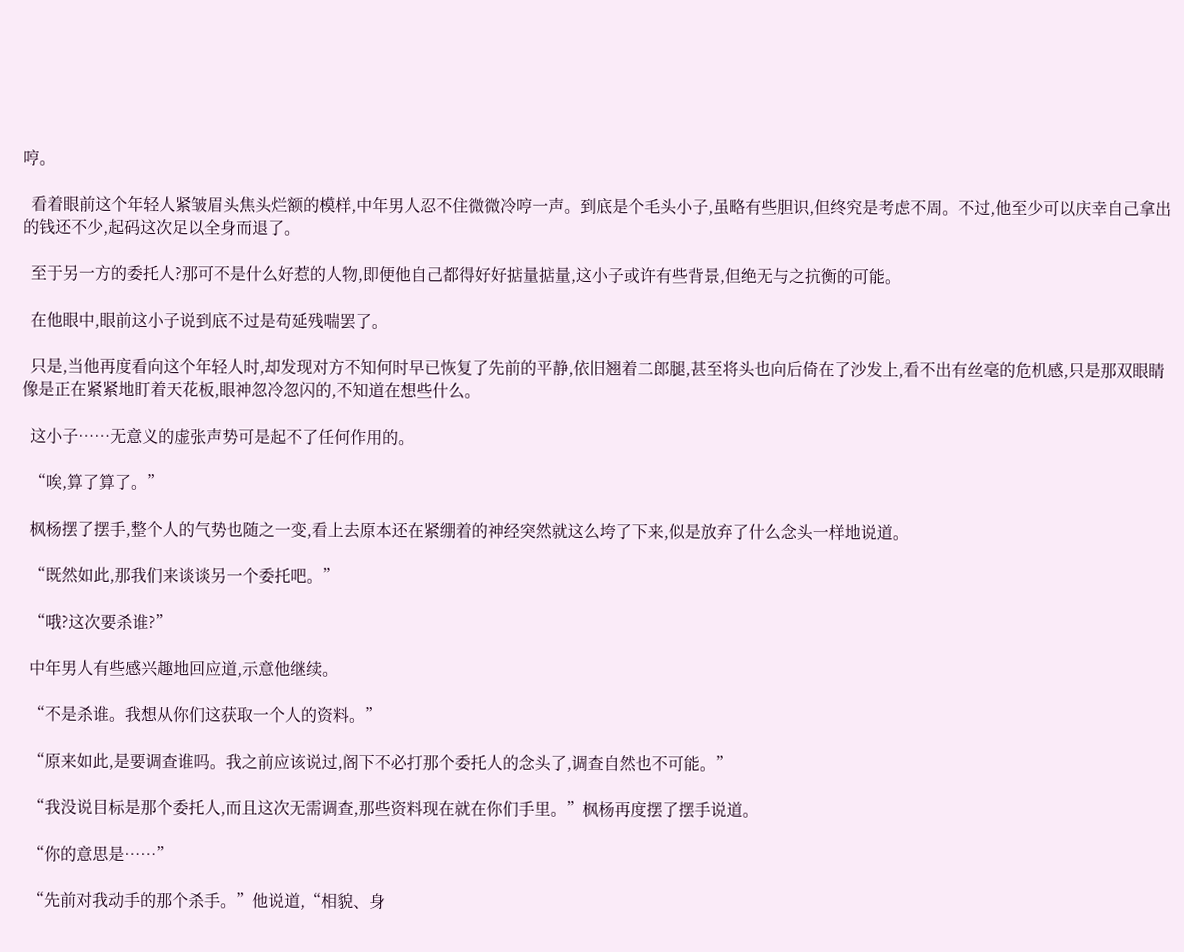哼。

  看着眼前这个年轻人紧皱眉头焦头烂额的模样,中年男人忍不住微微冷哼一声。到底是个毛头小子,虽略有些胆识,但终究是考虑不周。不过,他至少可以庆幸自己拿出的钱还不少,起码这次足以全身而退了。

  至于另一方的委托人?那可不是什么好惹的人物,即便他自己都得好好掂量掂量,这小子或许有些背景,但绝无与之抗衡的可能。

  在他眼中,眼前这小子说到底不过是苟延残喘罢了。

  只是,当他再度看向这个年轻人时,却发现对方不知何时早已恢复了先前的平静,依旧翘着二郎腿,甚至将头也向后倚在了沙发上,看不出有丝毫的危机感,只是那双眼睛像是正在紧紧地盯着天花板,眼神忽冷忽闪的,不知道在想些什么。

  这小子……无意义的虚张声势可是起不了任何作用的。

  “唉,算了算了。”

  枫杨摆了摆手,整个人的气势也随之一变,看上去原本还在紧绷着的神经突然就这么垮了下来,似是放弃了什么念头一样地说道。

  “既然如此,那我们来谈谈另一个委托吧。”

  “哦?这次要杀谁?”

  中年男人有些感兴趣地回应道,示意他继续。

  “不是杀谁。我想从你们这获取一个人的资料。”

  “原来如此,是要调查谁吗。我之前应该说过,阁下不必打那个委托人的念头了,调查自然也不可能。”

  “我没说目标是那个委托人,而且这次无需调查,那些资料现在就在你们手里。”枫杨再度摆了摆手说道。

  “你的意思是……”

  “先前对我动手的那个杀手。”他说道,“相貌、身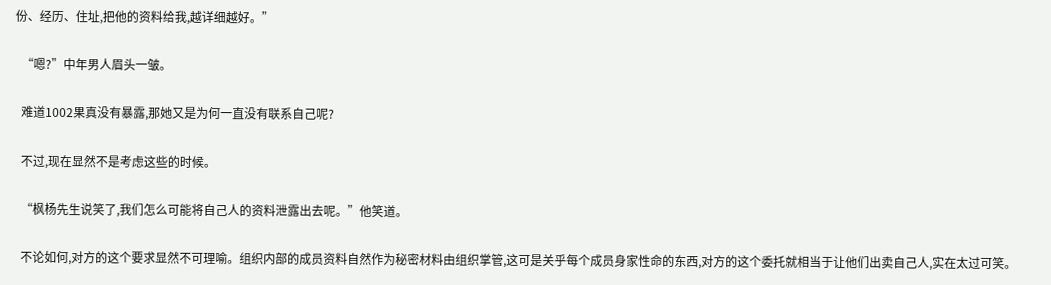份、经历、住址,把他的资料给我,越详细越好。”

  “嗯?”中年男人眉头一皱。

  难道1002果真没有暴露,那她又是为何一直没有联系自己呢?

  不过,现在显然不是考虑这些的时候。

  “枫杨先生说笑了,我们怎么可能将自己人的资料泄露出去呢。”他笑道。

  不论如何,对方的这个要求显然不可理喻。组织内部的成员资料自然作为秘密材料由组织掌管,这可是关乎每个成员身家性命的东西,对方的这个委托就相当于让他们出卖自己人,实在太过可笑。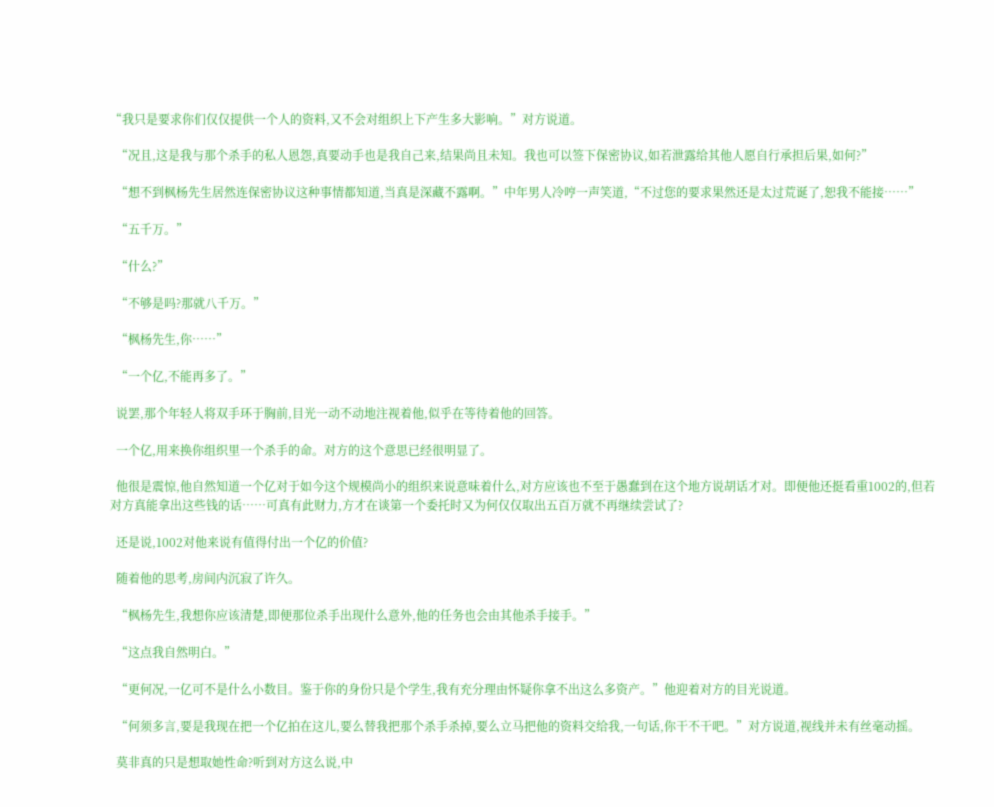“我只是要求你们仅仅提供一个人的资料,又不会对组织上下产生多大影响。”对方说道。

  “况且,这是我与那个杀手的私人恩怨,真要动手也是我自己来,结果尚且未知。我也可以签下保密协议,如若泄露给其他人愿自行承担后果,如何?”

  “想不到枫杨先生居然连保密协议这种事情都知道,当真是深藏不露啊。”中年男人冷哼一声笑道,“不过您的要求果然还是太过荒诞了,恕我不能接……”

  “五千万。”

  “什么?”

  “不够是吗?那就八千万。”

  “枫杨先生,你……”

  “一个亿,不能再多了。”

  说罢,那个年轻人将双手环于胸前,目光一动不动地注视着他,似乎在等待着他的回答。

  一个亿,用来换你组织里一个杀手的命。对方的这个意思已经很明显了。

  他很是震惊,他自然知道一个亿对于如今这个规模尚小的组织来说意味着什么,对方应该也不至于愚蠢到在这个地方说胡话才对。即便他还挺看重1002的,但若对方真能拿出这些钱的话……可真有此财力,方才在谈第一个委托时又为何仅仅取出五百万就不再继续尝试了?

  还是说,1002对他来说有值得付出一个亿的价值?

  随着他的思考,房间内沉寂了许久。

  “枫杨先生,我想你应该清楚,即便那位杀手出现什么意外,他的任务也会由其他杀手接手。”

  “这点我自然明白。”

  “更何况,一亿可不是什么小数目。鉴于你的身份只是个学生,我有充分理由怀疑你拿不出这么多资产。”他迎着对方的目光说道。

  “何须多言,要是我现在把一个亿拍在这儿,要么替我把那个杀手杀掉,要么立马把他的资料交给我,一句话,你干不干吧。”对方说道,视线并未有丝毫动摇。

  莫非真的只是想取她性命?听到对方这么说,中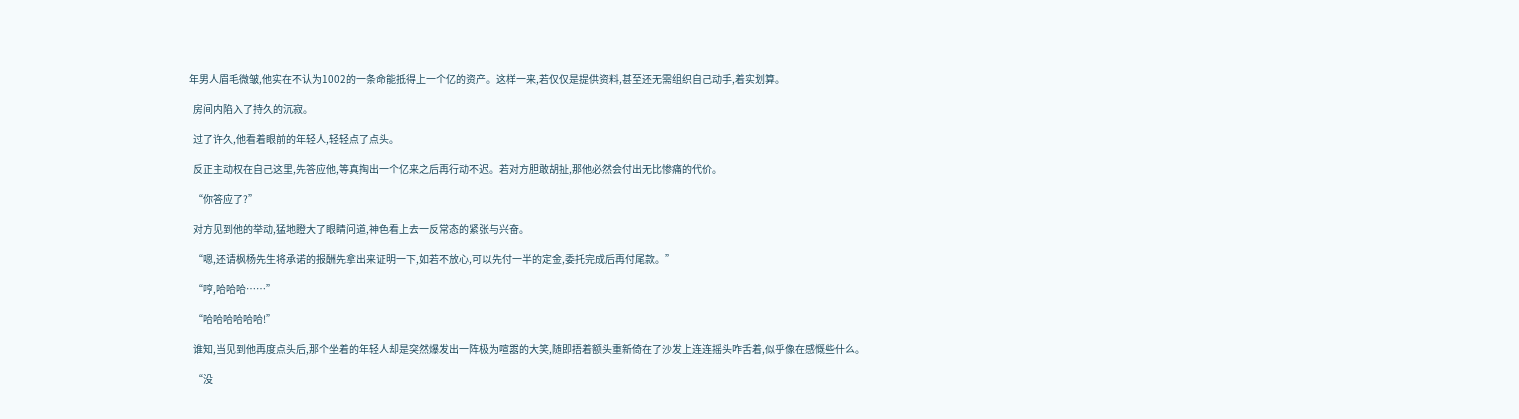年男人眉毛微皱,他实在不认为1002的一条命能抵得上一个亿的资产。这样一来,若仅仅是提供资料,甚至还无需组织自己动手,着实划算。

  房间内陷入了持久的沉寂。

  过了许久,他看着眼前的年轻人,轻轻点了点头。

  反正主动权在自己这里,先答应他,等真掏出一个亿来之后再行动不迟。若对方胆敢胡扯,那他必然会付出无比惨痛的代价。

  “你答应了?”

  对方见到他的举动,猛地瞪大了眼睛问道,神色看上去一反常态的紧张与兴奋。

  “嗯,还请枫杨先生将承诺的报酬先拿出来证明一下,如若不放心,可以先付一半的定金,委托完成后再付尾款。”

  “哼,哈哈哈……”

  “哈哈哈哈哈哈!”

  谁知,当见到他再度点头后,那个坐着的年轻人却是突然爆发出一阵极为喧嚣的大笑,随即捂着额头重新倚在了沙发上连连摇头咋舌着,似乎像在感慨些什么。

  “没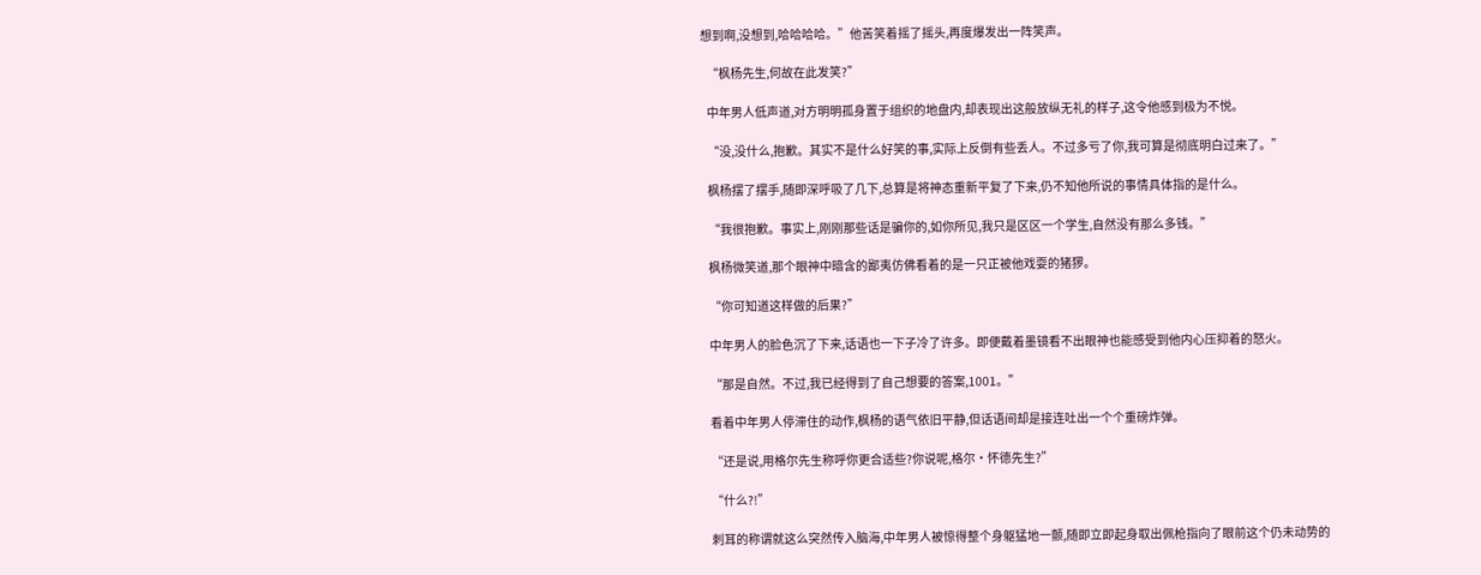想到啊,没想到,哈哈哈哈。”他苦笑着摇了摇头,再度爆发出一阵笑声。

  “枫杨先生,何故在此发笑?”

  中年男人低声道,对方明明孤身置于组织的地盘内,却表现出这般放纵无礼的样子,这令他感到极为不悦。

  “没,没什么,抱歉。其实不是什么好笑的事,实际上反倒有些丢人。不过多亏了你,我可算是彻底明白过来了。”

  枫杨摆了摆手,随即深呼吸了几下,总算是将神态重新平复了下来,仍不知他所说的事情具体指的是什么。

  “我很抱歉。事实上,刚刚那些话是骗你的,如你所见,我只是区区一个学生,自然没有那么多钱。”

  枫杨微笑道,那个眼神中暗含的鄙夷仿佛看着的是一只正被他戏耍的猪猡。

  “你可知道这样做的后果?”

  中年男人的脸色沉了下来,话语也一下子冷了许多。即便戴着墨镜看不出眼神也能感受到他内心压抑着的怒火。

  “那是自然。不过,我已经得到了自己想要的答案,1001。”

  看着中年男人停滞住的动作,枫杨的语气依旧平静,但话语间却是接连吐出一个个重磅炸弹。

  “还是说,用格尔先生称呼你更合适些?你说呢,格尔·怀德先生?”

  “什么?!”

  刺耳的称谓就这么突然传入脑海,中年男人被惊得整个身躯猛地一颤,随即立即起身取出佩枪指向了眼前这个仍未动势的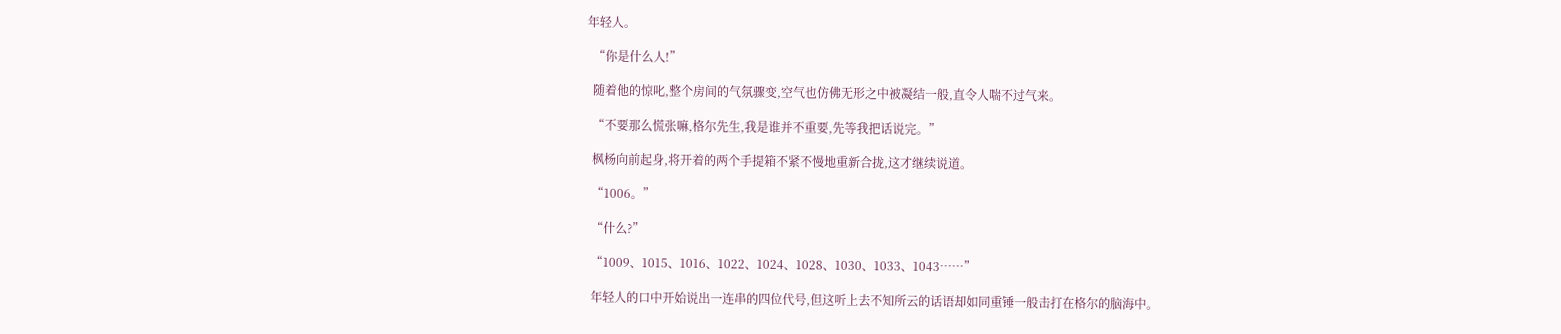年轻人。

  “你是什么人!”

  随着他的惊叱,整个房间的气氛骤变,空气也仿佛无形之中被凝结一般,直令人喘不过气来。

  “不要那么慌张嘛,格尔先生,我是谁并不重要,先等我把话说完。”

  枫杨向前起身,将开着的两个手提箱不紧不慢地重新合拢,这才继续说道。

  “1006。”

  “什么?”

  “1009、1015、1016、1022、1024、1028、1030、1033、1043……”

  年轻人的口中开始说出一连串的四位代号,但这听上去不知所云的话语却如同重锤一般击打在格尔的脑海中。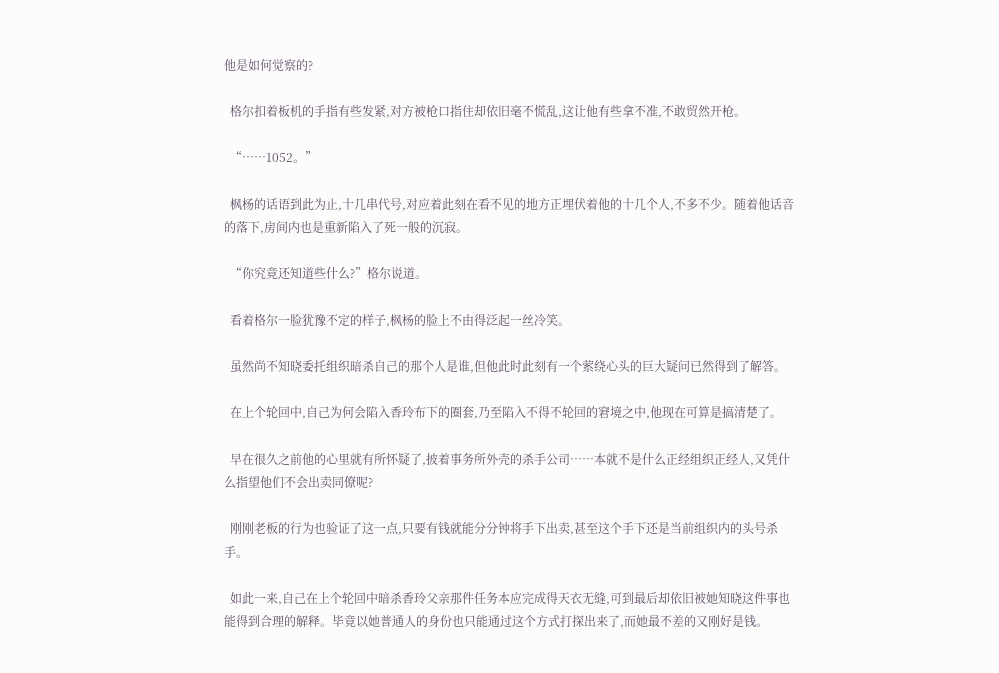他是如何觉察的?

  格尔扣着板机的手指有些发紧,对方被枪口指住却依旧毫不慌乱,这让他有些拿不准,不敢贸然开枪。

  “……1052。”

  枫杨的话语到此为止,十几串代号,对应着此刻在看不见的地方正埋伏着他的十几个人,不多不少。随着他话音的落下,房间内也是重新陷入了死一般的沉寂。

  “你究竟还知道些什么?”格尔说道。

  看着格尔一脸犹豫不定的样子,枫杨的脸上不由得泛起一丝冷笑。

  虽然尚不知晓委托组织暗杀自己的那个人是谁,但他此时此刻有一个萦绕心头的巨大疑问已然得到了解答。

  在上个轮回中,自己为何会陷入香玲布下的圈套,乃至陷入不得不轮回的窘境之中,他现在可算是搞清楚了。

  早在很久之前他的心里就有所怀疑了,披着事务所外壳的杀手公司……本就不是什么正经组织正经人,又凭什么指望他们不会出卖同僚呢?

  刚刚老板的行为也验证了这一点,只要有钱就能分分钟将手下出卖,甚至这个手下还是当前组织内的头号杀手。

  如此一来,自己在上个轮回中暗杀香玲父亲那件任务本应完成得天衣无缝,可到最后却依旧被她知晓这件事也能得到合理的解释。毕竟以她普通人的身份也只能通过这个方式打探出来了,而她最不差的又刚好是钱。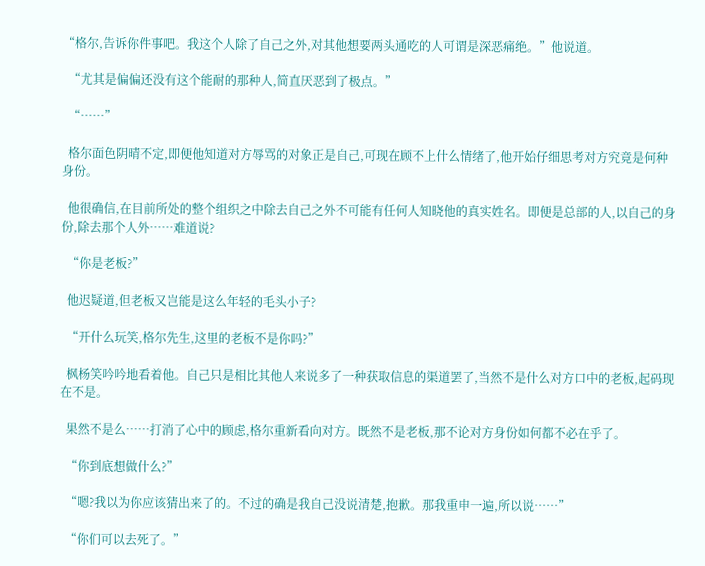“格尔,告诉你件事吧。我这个人除了自己之外,对其他想要两头通吃的人可谓是深恶痛绝。”他说道。

  “尤其是偏偏还没有这个能耐的那种人,简直厌恶到了极点。”

  “……”

  格尔面色阴晴不定,即便他知道对方辱骂的对象正是自己,可现在顾不上什么情绪了,他开始仔细思考对方究竟是何种身份。

  他很确信,在目前所处的整个组织之中除去自己之外不可能有任何人知晓他的真实姓名。即便是总部的人,以自己的身份,除去那个人外……难道说?

  “你是老板?”

  他迟疑道,但老板又岂能是这么年轻的毛头小子?

  “开什么玩笑,格尔先生,这里的老板不是你吗?”

  枫杨笑吟吟地看着他。自己只是相比其他人来说多了一种获取信息的渠道罢了,当然不是什么对方口中的老板,起码现在不是。

  果然不是么……打消了心中的顾虑,格尔重新看向对方。既然不是老板,那不论对方身份如何都不必在乎了。

  “你到底想做什么?”

  “嗯?我以为你应该猜出来了的。不过的确是我自己没说清楚,抱歉。那我重申一遍,所以说……”

  “你们可以去死了。”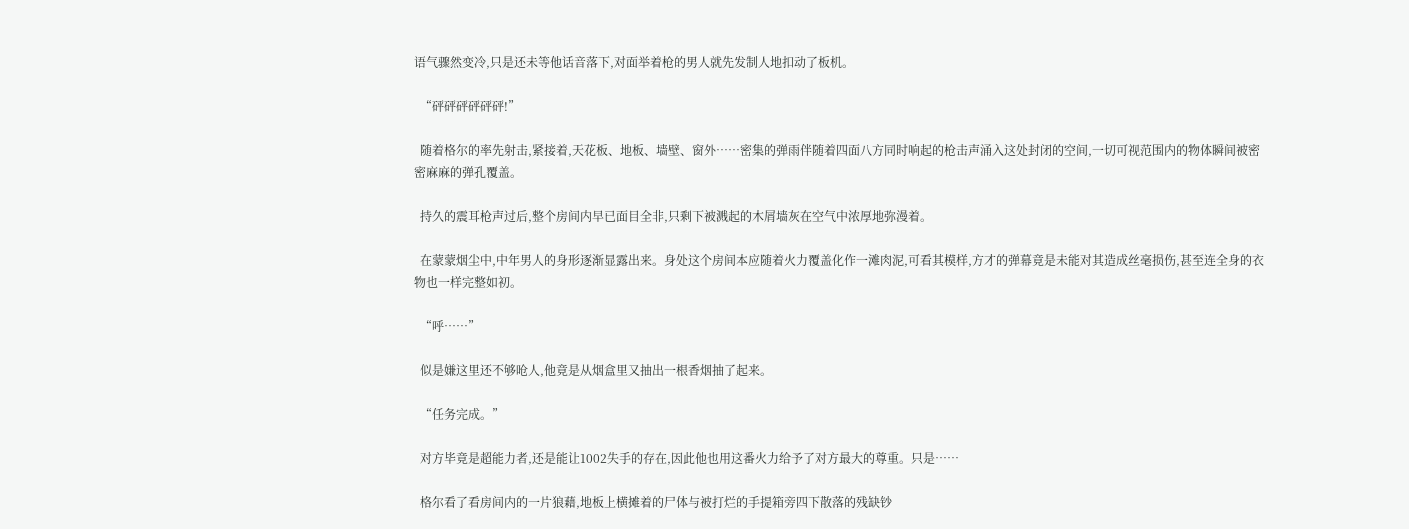语气骤然变冷,只是还未等他话音落下,对面举着枪的男人就先发制人地扣动了板机。

  “砰砰砰砰砰砰!”

  随着格尔的率先射击,紧接着,天花板、地板、墙壁、窗外……密集的弹雨伴随着四面八方同时响起的枪击声涌入这处封闭的空间,一切可视范围内的物体瞬间被密密麻麻的弹孔覆盖。

  持久的震耳枪声过后,整个房间内早已面目全非,只剩下被溅起的木屑墙灰在空气中浓厚地弥漫着。

  在蒙蒙烟尘中,中年男人的身形逐渐显露出来。身处这个房间本应随着火力覆盖化作一滩肉泥,可看其模样,方才的弹幕竟是未能对其造成丝毫损伤,甚至连全身的衣物也一样完整如初。

  “呼……”

  似是嫌这里还不够呛人,他竟是从烟盒里又抽出一根香烟抽了起来。

  “任务完成。”

  对方毕竟是超能力者,还是能让1002失手的存在,因此他也用这番火力给予了对方最大的尊重。只是……

  格尔看了看房间内的一片狼藉,地板上横摊着的尸体与被打烂的手提箱旁四下散落的残缺钞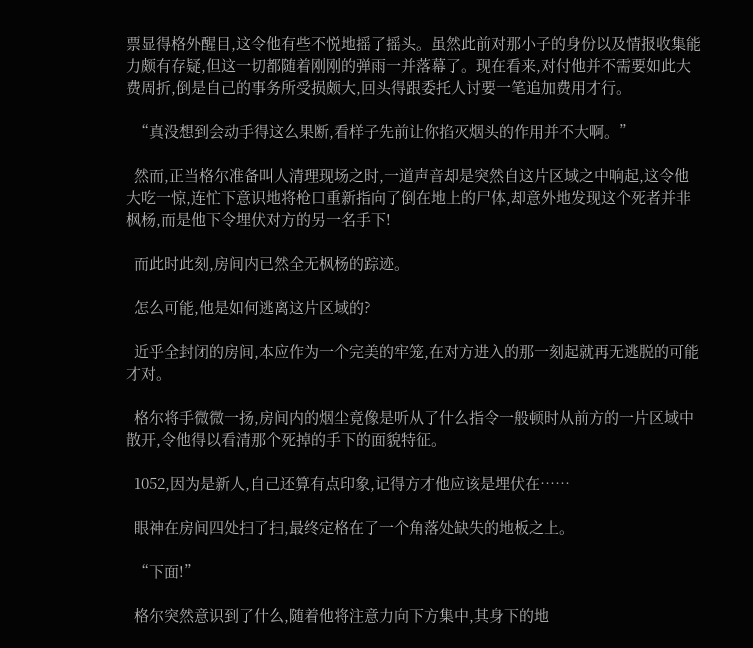票显得格外醒目,这令他有些不悦地摇了摇头。虽然此前对那小子的身份以及情报收集能力颇有存疑,但这一切都随着刚刚的弹雨一并落幕了。现在看来,对付他并不需要如此大费周折,倒是自己的事务所受损颇大,回头得跟委托人讨要一笔追加费用才行。

  “真没想到会动手得这么果断,看样子先前让你掐灭烟头的作用并不大啊。”

  然而,正当格尔准备叫人清理现场之时,一道声音却是突然自这片区域之中响起,这令他大吃一惊,连忙下意识地将枪口重新指向了倒在地上的尸体,却意外地发现这个死者并非枫杨,而是他下令埋伏对方的另一名手下!

  而此时此刻,房间内已然全无枫杨的踪迹。

  怎么可能,他是如何逃离这片区域的?

  近乎全封闭的房间,本应作为一个完美的牢笼,在对方进入的那一刻起就再无逃脱的可能才对。

  格尔将手微微一扬,房间内的烟尘竟像是听从了什么指令一般顿时从前方的一片区域中散开,令他得以看清那个死掉的手下的面貌特征。

  1052,因为是新人,自己还算有点印象,记得方才他应该是埋伏在……

  眼神在房间四处扫了扫,最终定格在了一个角落处缺失的地板之上。

  “下面!”

  格尔突然意识到了什么,随着他将注意力向下方集中,其身下的地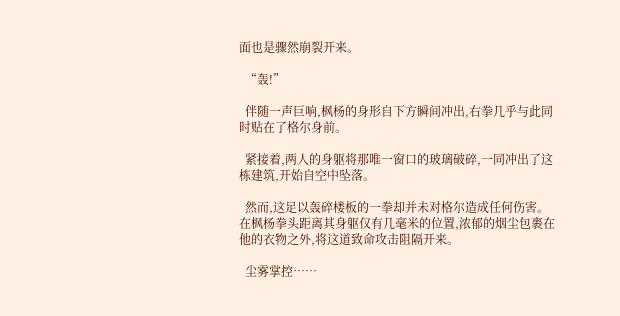面也是骤然崩裂开来。

  “轰!”

  伴随一声巨响,枫杨的身形自下方瞬间冲出,右拳几乎与此同时贴在了格尔身前。

  紧接着,两人的身躯将那唯一窗口的玻璃破碎,一同冲出了这栋建筑,开始自空中坠落。

  然而,这足以轰碎楼板的一拳却并未对格尔造成任何伤害。在枫杨拳头距离其身躯仅有几毫米的位置,浓郁的烟尘包裹在他的衣物之外,将这道致命攻击阻隔开来。

  尘雾掌控……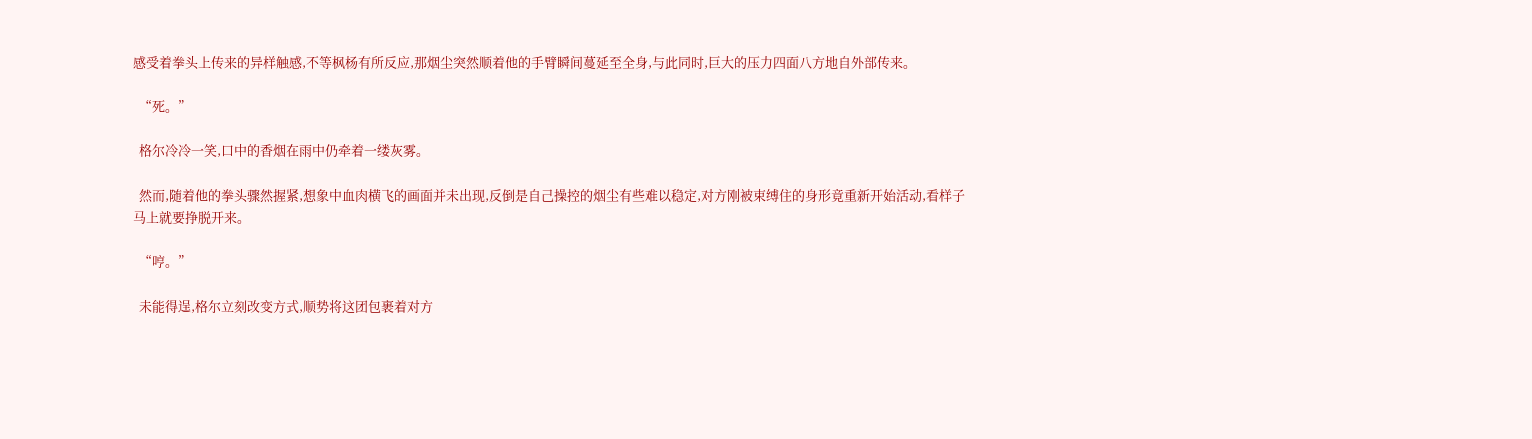感受着拳头上传来的异样触感,不等枫杨有所反应,那烟尘突然顺着他的手臂瞬间蔓延至全身,与此同时,巨大的压力四面八方地自外部传来。

  “死。”

  格尔冷冷一笑,口中的香烟在雨中仍牵着一缕灰雾。

  然而,随着他的拳头骤然握紧,想象中血肉横飞的画面并未出现,反倒是自己操控的烟尘有些难以稳定,对方刚被束缚住的身形竟重新开始活动,看样子马上就要挣脱开来。

  “哼。”

  未能得逞,格尔立刻改变方式,顺势将这团包裹着对方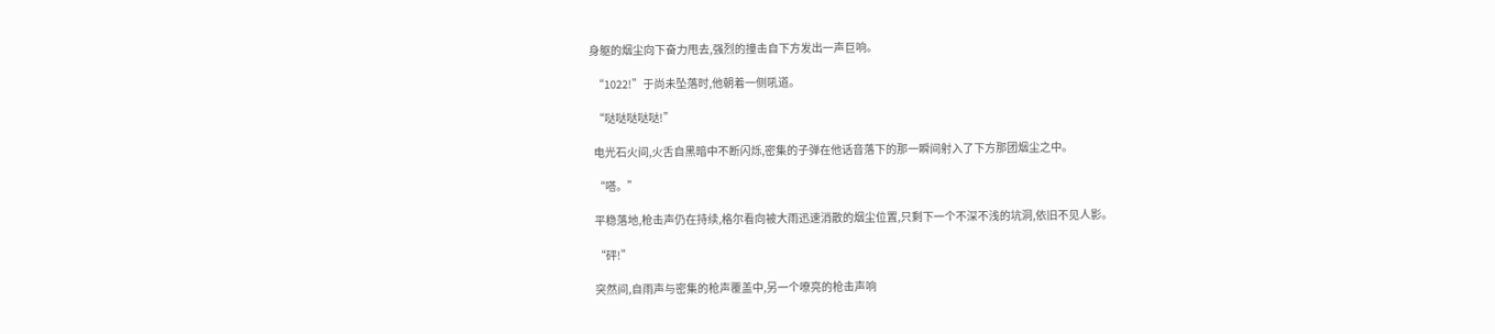身躯的烟尘向下奋力甩去,强烈的撞击自下方发出一声巨响。

  “1022!”于尚未坠落时,他朝着一侧吼道。

  “哒哒哒哒哒!”

  电光石火间,火舌自黑暗中不断闪烁,密集的子弹在他话音落下的那一瞬间射入了下方那团烟尘之中。

  “嗒。”

  平稳落地,枪击声仍在持续,格尔看向被大雨迅速消散的烟尘位置,只剩下一个不深不浅的坑洞,依旧不见人影。

  “砰!”

  突然间,自雨声与密集的枪声覆盖中,另一个嘹亮的枪击声响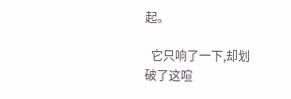起。

  它只响了一下,却划破了这喧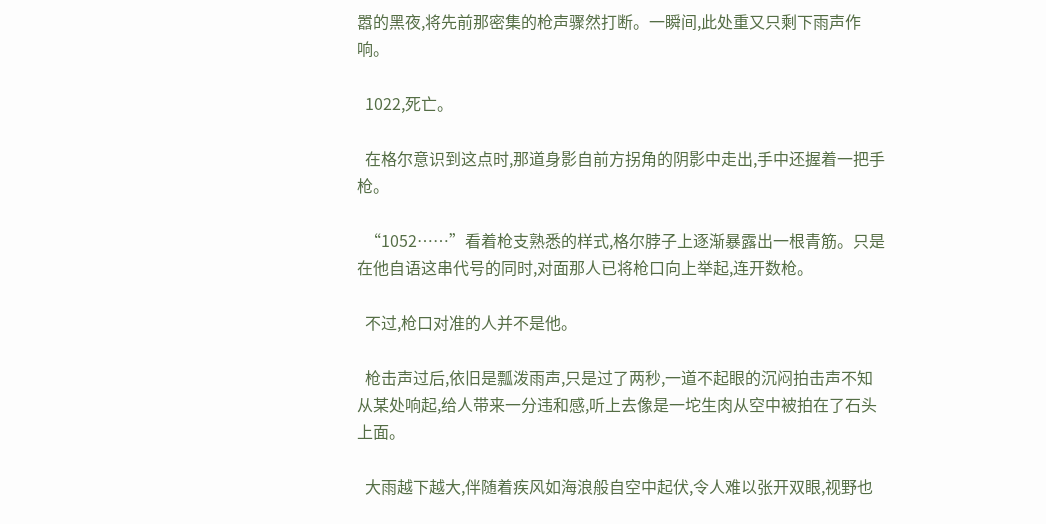嚣的黑夜,将先前那密集的枪声骤然打断。一瞬间,此处重又只剩下雨声作响。

  1022,死亡。

  在格尔意识到这点时,那道身影自前方拐角的阴影中走出,手中还握着一把手枪。

  “1052……”看着枪支熟悉的样式,格尔脖子上逐渐暴露出一根青筋。只是在他自语这串代号的同时,对面那人已将枪口向上举起,连开数枪。

  不过,枪口对准的人并不是他。

  枪击声过后,依旧是瓢泼雨声,只是过了两秒,一道不起眼的沉闷拍击声不知从某处响起,给人带来一分违和感,听上去像是一坨生肉从空中被拍在了石头上面。

  大雨越下越大,伴随着疾风如海浪般自空中起伏,令人难以张开双眼,视野也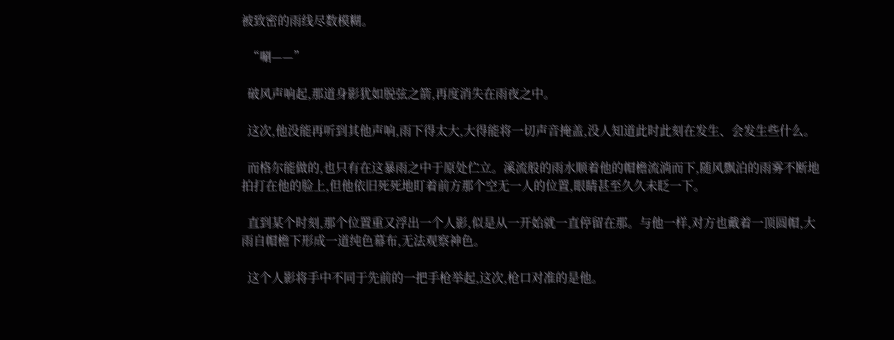被致密的雨线尽数模糊。

  “唰——”

  破风声响起,那道身影犹如脱弦之箭,再度消失在雨夜之中。

  这次,他没能再听到其他声响,雨下得太大,大得能将一切声音掩盖,没人知道此时此刻在发生、会发生些什么。

  而格尔能做的,也只有在这暴雨之中于原处伫立。溪流般的雨水顺着他的帽檐流淌而下,随风飘泊的雨雾不断地拍打在他的脸上,但他依旧死死地盯着前方那个空无一人的位置,眼睛甚至久久未眨一下。

  直到某个时刻,那个位置重又浮出一个人影,似是从一开始就一直停留在那。与他一样,对方也戴着一顶圆帽,大雨自帽檐下形成一道纯色幕布,无法观察神色。

  这个人影将手中不同于先前的一把手枪举起,这次,枪口对准的是他。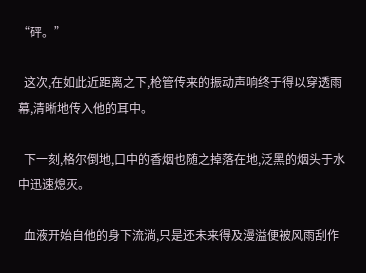“砰。”

  这次,在如此近距离之下,枪管传来的振动声响终于得以穿透雨幕,清晰地传入他的耳中。

  下一刻,格尔倒地,口中的香烟也随之掉落在地,泛黑的烟头于水中迅速熄灭。

  血液开始自他的身下流淌,只是还未来得及漫溢便被风雨刮作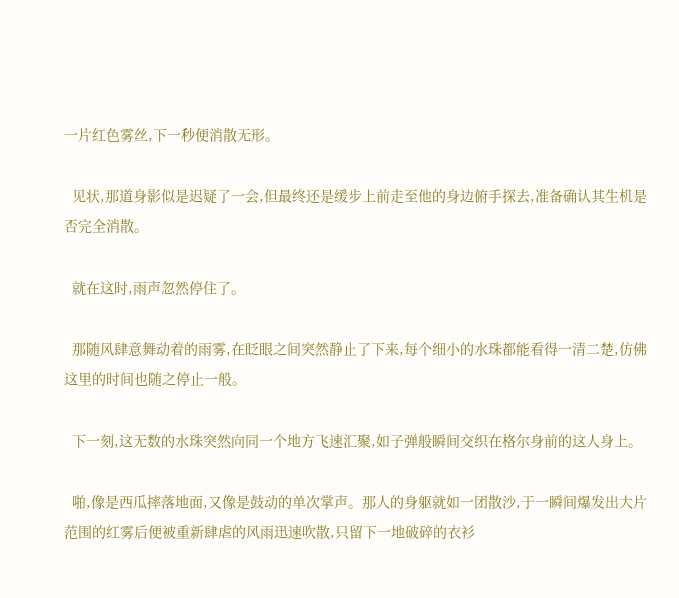一片红色雾丝,下一秒便消散无形。

  见状,那道身影似是迟疑了一会,但最终还是缓步上前走至他的身边俯手探去,准备确认其生机是否完全消散。

  就在这时,雨声忽然停住了。

  那随风肆意舞动着的雨雾,在眨眼之间突然静止了下来,每个细小的水珠都能看得一清二楚,仿佛这里的时间也随之停止一般。

  下一刻,这无数的水珠突然向同一个地方飞速汇聚,如子弹般瞬间交织在格尔身前的这人身上。

  啪,像是西瓜摔落地面,又像是鼓动的单次掌声。那人的身躯就如一团散沙,于一瞬间爆发出大片范围的红雾后便被重新肆虐的风雨迅速吹散,只留下一地破碎的衣衫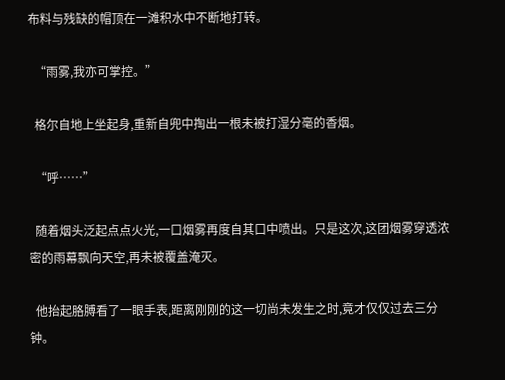布料与残缺的帽顶在一滩积水中不断地打转。

  “雨雾,我亦可掌控。”

  格尔自地上坐起身,重新自兜中掏出一根未被打湿分毫的香烟。

  “呼……”

  随着烟头泛起点点火光,一口烟雾再度自其口中喷出。只是这次,这团烟雾穿透浓密的雨幕飘向天空,再未被覆盖淹灭。

  他抬起胳膊看了一眼手表,距离刚刚的这一切尚未发生之时,竟才仅仅过去三分钟。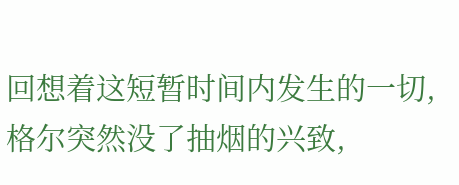回想着这短暂时间内发生的一切,格尔突然没了抽烟的兴致,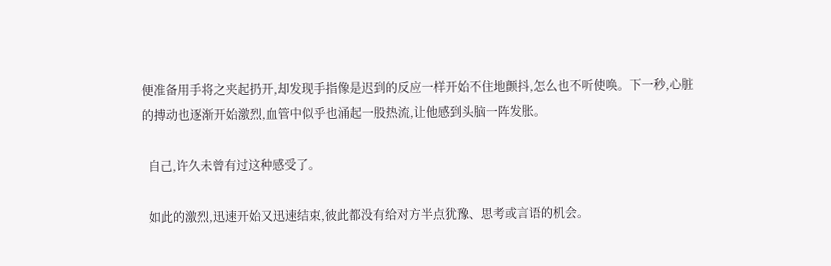便准备用手将之夹起扔开,却发现手指像是迟到的反应一样开始不住地颤抖,怎么也不听使唤。下一秒,心脏的搏动也逐渐开始激烈,血管中似乎也涌起一股热流,让他感到头脑一阵发胀。

  自己,许久未曾有过这种感受了。

  如此的激烈,迅速开始又迅速结束,彼此都没有给对方半点犹豫、思考或言语的机会。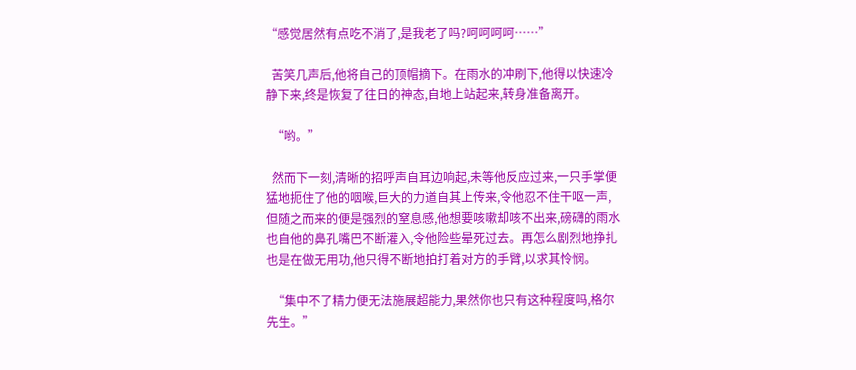“感觉居然有点吃不消了,是我老了吗?呵呵呵呵……”

  苦笑几声后,他将自己的顶帽摘下。在雨水的冲刷下,他得以快速冷静下来,终是恢复了往日的神态,自地上站起来,转身准备离开。

  “哟。”

  然而下一刻,清晰的招呼声自耳边响起,未等他反应过来,一只手掌便猛地扼住了他的咽喉,巨大的力道自其上传来,令他忍不住干呕一声,但随之而来的便是强烈的窒息感,他想要咳嗽却咳不出来,磅礴的雨水也自他的鼻孔嘴巴不断灌入,令他险些晕死过去。再怎么剧烈地挣扎也是在做无用功,他只得不断地拍打着对方的手臂,以求其怜悯。

  “集中不了精力便无法施展超能力,果然你也只有这种程度吗,格尔先生。”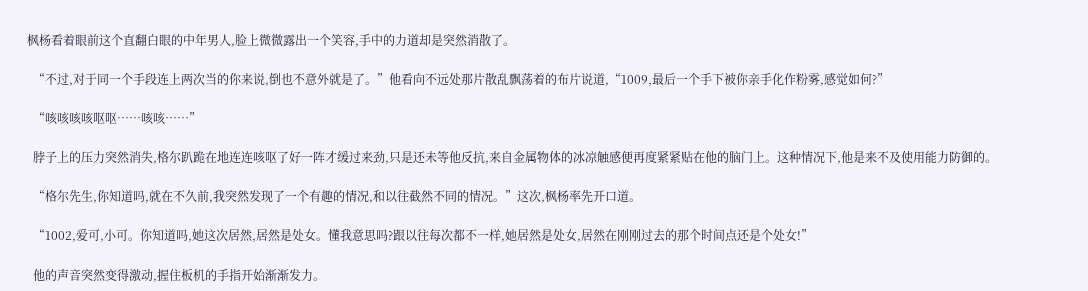枫杨看着眼前这个直翻白眼的中年男人,脸上微微露出一个笑容,手中的力道却是突然消散了。

  “不过,对于同一个手段连上两次当的你来说,倒也不意外就是了。”他看向不远处那片散乱飘荡着的布片说道,“1009,最后一个手下被你亲手化作粉雾,感觉如何?”

  “咳咳咳咳呕呕……咳咳……”

  脖子上的压力突然消失,格尔趴跪在地连连咳呕了好一阵才缓过来劲,只是还未等他反抗,来自金属物体的冰凉触感便再度紧紧贴在他的脑门上。这种情况下,他是来不及使用能力防御的。

  “格尔先生,你知道吗,就在不久前,我突然发现了一个有趣的情况,和以往截然不同的情况。”这次,枫杨率先开口道。

  “1002,爱可,小可。你知道吗,她这次居然,居然是处女。懂我意思吗?跟以往每次都不一样,她居然是处女,居然在刚刚过去的那个时间点还是个处女!”

  他的声音突然变得激动,握住板机的手指开始渐渐发力。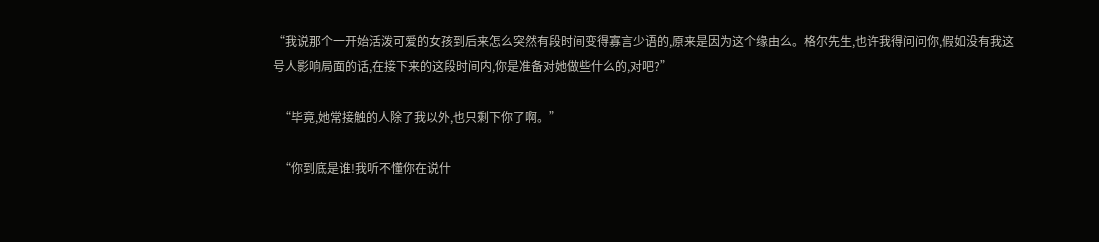“我说那个一开始活泼可爱的女孩到后来怎么突然有段时间变得寡言少语的,原来是因为这个缘由么。格尔先生,也许我得问问你,假如没有我这号人影响局面的话,在接下来的这段时间内,你是准备对她做些什么的,对吧?”

  “毕竟,她常接触的人除了我以外,也只剩下你了啊。”

  “你到底是谁!我听不懂你在说什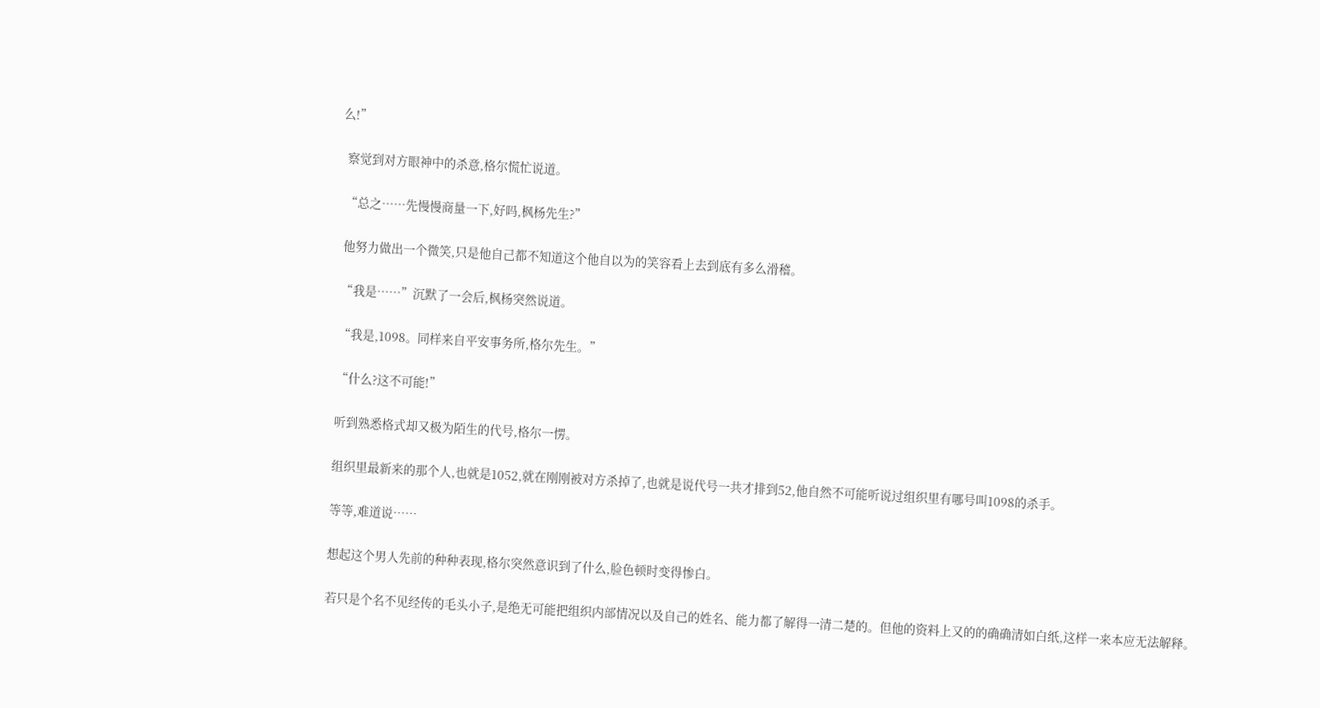么!”

  察觉到对方眼神中的杀意,格尔慌忙说道。

  “总之……先慢慢商量一下,好吗,枫杨先生?”

  他努力做出一个微笑,只是他自己都不知道这个他自以为的笑容看上去到底有多么滑稽。

  “我是……”沉默了一会后,枫杨突然说道。

  “我是,1098。同样来自平安事务所,格尔先生。”

  “什么?这不可能!”

  听到熟悉格式却又极为陌生的代号,格尔一愣。

  组织里最新来的那个人,也就是1052,就在刚刚被对方杀掉了,也就是说代号一共才排到52,他自然不可能听说过组织里有哪号叫1098的杀手。

  等等,难道说……

  想起这个男人先前的种种表现,格尔突然意识到了什么,脸色顿时变得惨白。

  若只是个名不见经传的毛头小子,是绝无可能把组织内部情况以及自己的姓名、能力都了解得一清二楚的。但他的资料上又的的确确清如白纸,这样一来本应无法解释。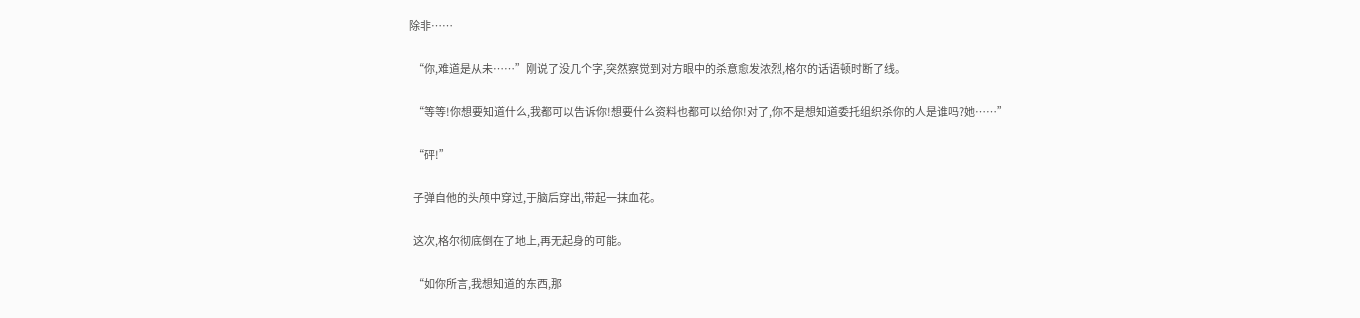除非……

  “你,难道是从未……”刚说了没几个字,突然察觉到对方眼中的杀意愈发浓烈,格尔的话语顿时断了线。

  “等等!你想要知道什么,我都可以告诉你!想要什么资料也都可以给你!对了,你不是想知道委托组织杀你的人是谁吗?她……”

  “砰!”

  子弹自他的头颅中穿过,于脑后穿出,带起一抹血花。

  这次,格尔彻底倒在了地上,再无起身的可能。

  “如你所言,我想知道的东西,那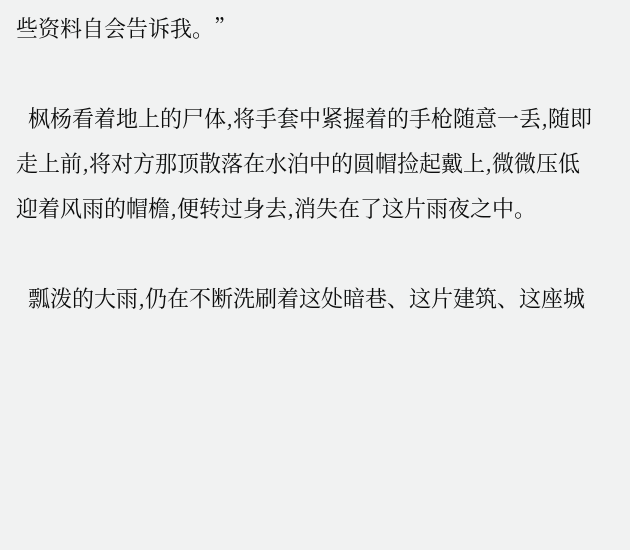些资料自会告诉我。”

  枫杨看着地上的尸体,将手套中紧握着的手枪随意一丢,随即走上前,将对方那顶散落在水泊中的圆帽捡起戴上,微微压低迎着风雨的帽檐,便转过身去,消失在了这片雨夜之中。

  瓢泼的大雨,仍在不断洗刷着这处暗巷、这片建筑、这座城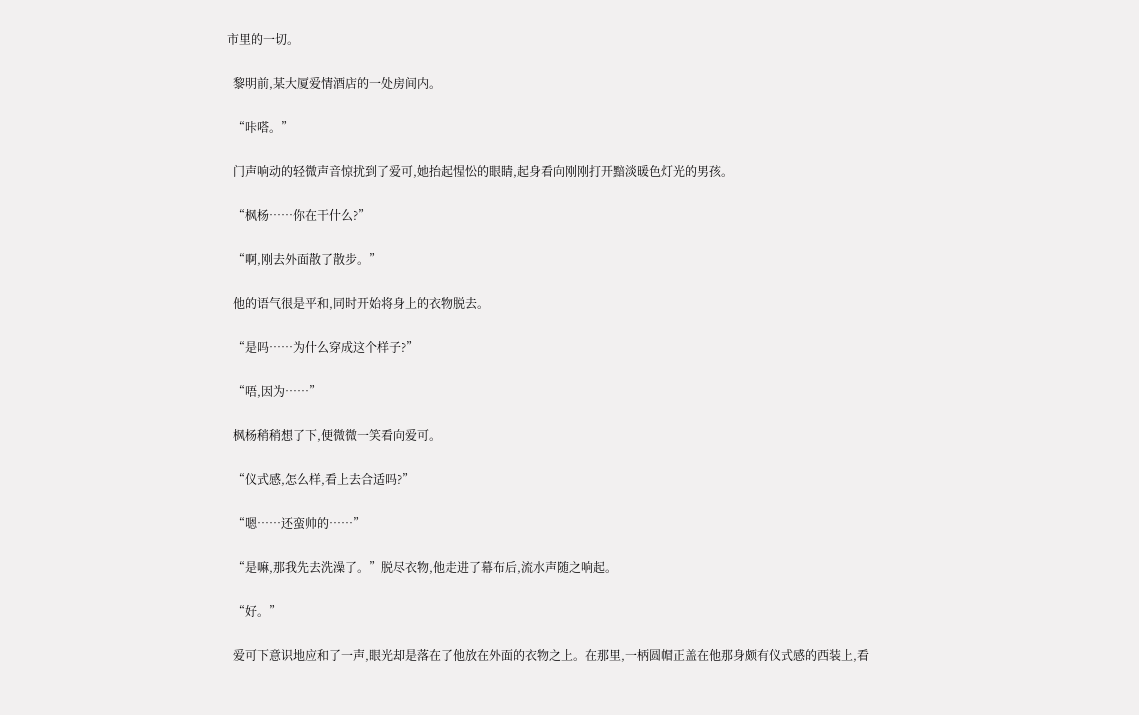市里的一切。

  黎明前,某大厦爱情酒店的一处房间内。

  “咔嗒。”

  门声响动的轻微声音惊扰到了爱可,她抬起惺忪的眼睛,起身看向刚刚打开黯淡暖色灯光的男孩。

  “枫杨……你在干什么?”

  “啊,刚去外面散了散步。”

  他的语气很是平和,同时开始将身上的衣物脱去。

  “是吗……为什么穿成这个样子?”

  “唔,因为……”

  枫杨稍稍想了下,便微微一笑看向爱可。

  “仪式感,怎么样,看上去合适吗?”

  “嗯……还蛮帅的……”

  “是嘛,那我先去洗澡了。”脱尽衣物,他走进了幕布后,流水声随之响起。

  “好。”

  爱可下意识地应和了一声,眼光却是落在了他放在外面的衣物之上。在那里,一柄圆帽正盖在他那身颇有仪式感的西装上,看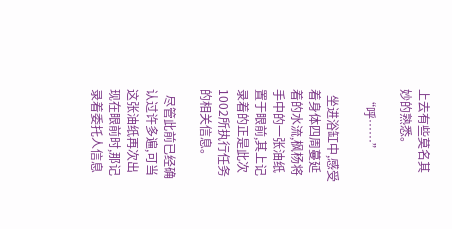上去有些莫名其妙的熟悉。

  “呼……”

  坐进浴缸中,感受着身体四周蔓延着的水流,枫杨将手中的一张油纸置于眼前,其上记录着的正是此次1002所执行任务的相关信息。

  尽管此前已经确认过许多遍,可当这张油纸再次出现在眼前时,那记录着委托人信息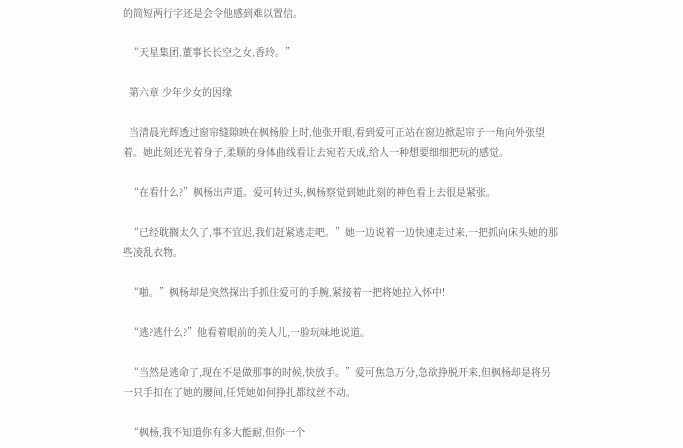的简短两行字还是会令他感到难以置信。

  “天星集团,董事长长空之女,香玲。”

  第六章 少年少女的因缘

  当清晨光辉透过窗帘缝隙映在枫杨脸上时,他张开眼,看到爱可正站在窗边掀起帘子一角向外张望着。她此刻还光着身子,柔顺的身体曲线看让去宛若天成,给人一种想要细细把玩的感觉。

  “在看什么?”枫杨出声道。爱可转过头,枫杨察觉到她此刻的神色看上去很是紧张。

  “已经耽搁太久了,事不宜迟,我们赶紧逃走吧。”她一边说着一边快速走过来,一把抓向床头她的那些凌乱衣物。

  “啪。”枫杨却是突然探出手抓住爱可的手腕,紧接着一把将她拉入怀中!

  “逃?逃什么?”他看着眼前的美人儿,一脸玩味地说道。

  “当然是逃命了,现在不是做那事的时候,快放手。”爱可焦急万分,急欲挣脱开来,但枫杨却是将另一只手扣在了她的腰间,任凭她如何挣扎都纹丝不动。

  “枫杨,我不知道你有多大能耐,但你一个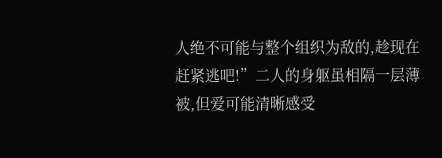人绝不可能与整个组织为敌的,趁现在赶紧逃吧!”二人的身躯虽相隔一层薄被,但爱可能清晰感受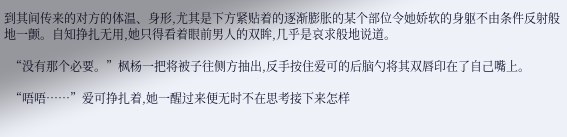到其间传来的对方的体温、身形,尤其是下方紧贴着的逐渐膨胀的某个部位令她娇软的身躯不由条件反射般地一颤。自知挣扎无用,她只得看着眼前男人的双眸,几乎是哀求般地说道。

  “没有那个必要。”枫杨一把将被子往侧方抽出,反手按住爱可的后脑勺将其双唇印在了自己嘴上。

  “唔唔……”爱可挣扎着,她一醒过来便无时不在思考接下来怎样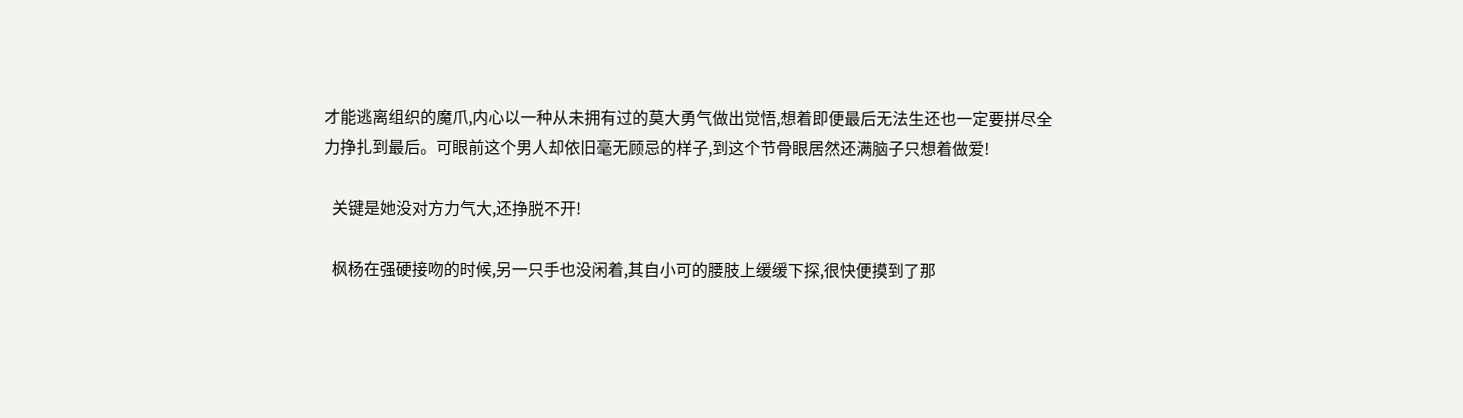才能逃离组织的魔爪,内心以一种从未拥有过的莫大勇气做出觉悟,想着即便最后无法生还也一定要拼尽全力挣扎到最后。可眼前这个男人却依旧毫无顾忌的样子,到这个节骨眼居然还满脑子只想着做爱!

  关键是她没对方力气大,还挣脱不开!

  枫杨在强硬接吻的时候,另一只手也没闲着,其自小可的腰肢上缓缓下探,很快便摸到了那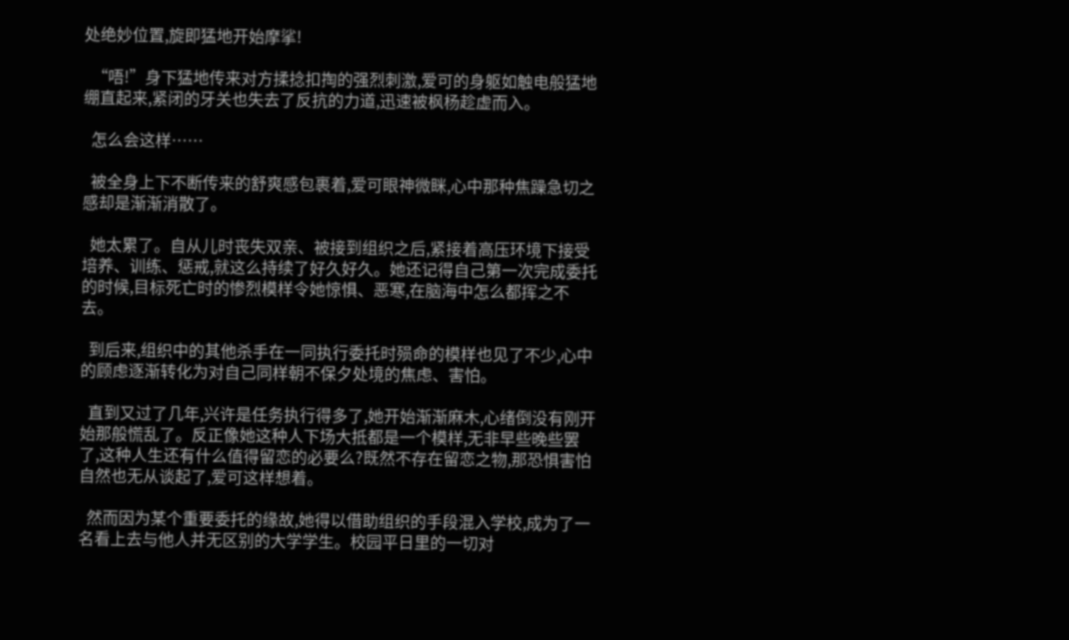处绝妙位置,旋即猛地开始摩挲!

  “唔!”身下猛地传来对方揉捻扣掏的强烈刺激,爱可的身躯如触电般猛地绷直起来,紧闭的牙关也失去了反抗的力道,迅速被枫杨趁虚而入。

  怎么会这样……

  被全身上下不断传来的舒爽感包裹着,爱可眼神微眯,心中那种焦躁急切之感却是渐渐消散了。

  她太累了。自从儿时丧失双亲、被接到组织之后,紧接着高压环境下接受培养、训练、惩戒,就这么持续了好久好久。她还记得自己第一次完成委托的时候,目标死亡时的惨烈模样令她惊惧、恶寒,在脑海中怎么都挥之不去。

  到后来,组织中的其他杀手在一同执行委托时殒命的模样也见了不少,心中的顾虑逐渐转化为对自己同样朝不保夕处境的焦虑、害怕。

  直到又过了几年,兴许是任务执行得多了,她开始渐渐麻木,心绪倒没有刚开始那般慌乱了。反正像她这种人下场大抵都是一个模样,无非早些晚些罢了,这种人生还有什么值得留恋的必要么?既然不存在留恋之物,那恐惧害怕自然也无从谈起了,爱可这样想着。

  然而因为某个重要委托的缘故,她得以借助组织的手段混入学校,成为了一名看上去与他人并无区别的大学学生。校园平日里的一切对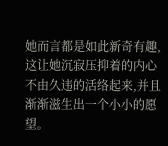她而言都是如此新奇有趣,这让她沉寂压抑着的内心不由久违的活络起来,并且渐渐滋生出一个小小的愿望。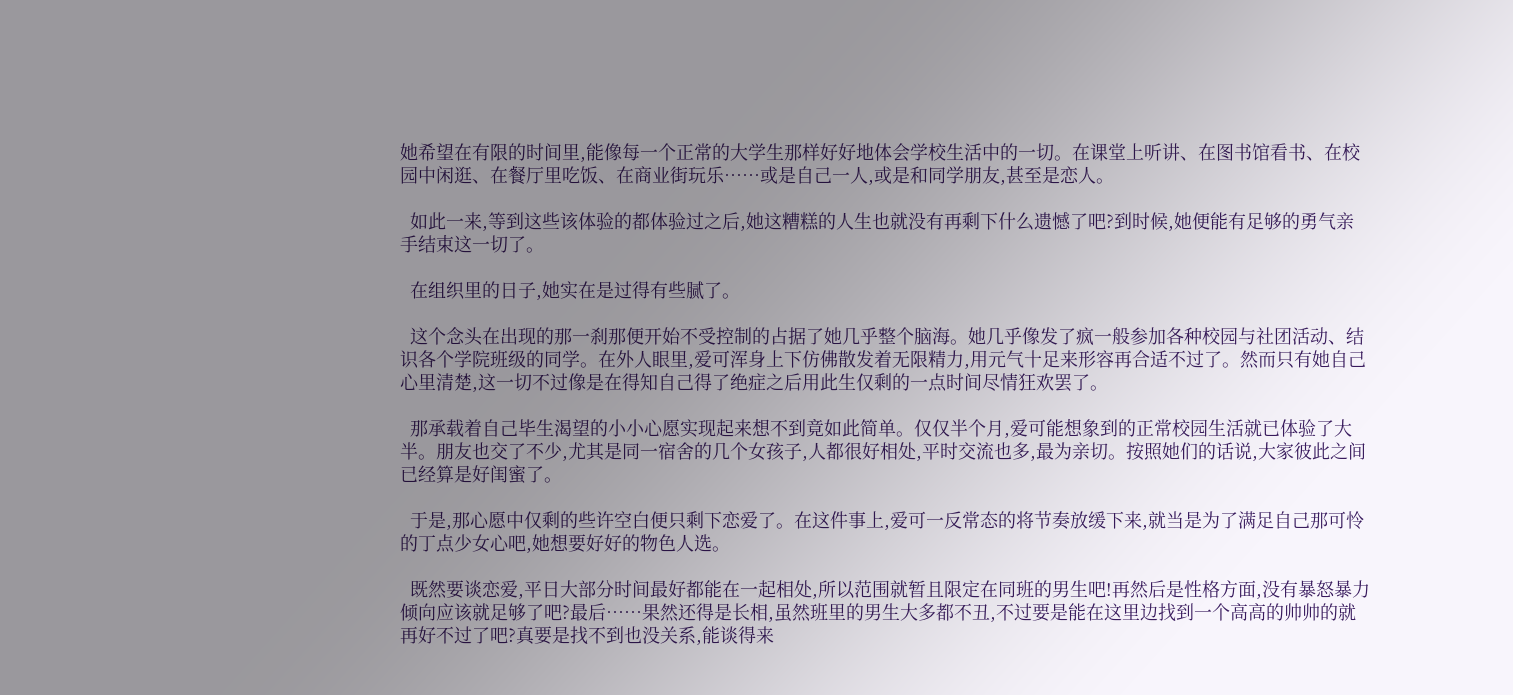她希望在有限的时间里,能像每一个正常的大学生那样好好地体会学校生活中的一切。在课堂上听讲、在图书馆看书、在校园中闲逛、在餐厅里吃饭、在商业街玩乐……或是自己一人,或是和同学朋友,甚至是恋人。

  如此一来,等到这些该体验的都体验过之后,她这糟糕的人生也就没有再剩下什么遗憾了吧?到时候,她便能有足够的勇气亲手结束这一切了。

  在组织里的日子,她实在是过得有些腻了。

  这个念头在出现的那一刹那便开始不受控制的占据了她几乎整个脑海。她几乎像发了疯一般参加各种校园与社团活动、结识各个学院班级的同学。在外人眼里,爱可浑身上下仿佛散发着无限精力,用元气十足来形容再合适不过了。然而只有她自己心里清楚,这一切不过像是在得知自己得了绝症之后用此生仅剩的一点时间尽情狂欢罢了。

  那承载着自己毕生渴望的小小心愿实现起来想不到竟如此简单。仅仅半个月,爱可能想象到的正常校园生活就已体验了大半。朋友也交了不少,尤其是同一宿舍的几个女孩子,人都很好相处,平时交流也多,最为亲切。按照她们的话说,大家彼此之间已经算是好闺蜜了。

  于是,那心愿中仅剩的些许空白便只剩下恋爱了。在这件事上,爱可一反常态的将节奏放缓下来,就当是为了满足自己那可怜的丁点少女心吧,她想要好好的物色人选。

  既然要谈恋爱,平日大部分时间最好都能在一起相处,所以范围就暂且限定在同班的男生吧!再然后是性格方面,没有暴怒暴力倾向应该就足够了吧?最后……果然还得是长相,虽然班里的男生大多都不丑,不过要是能在这里边找到一个高高的帅帅的就再好不过了吧?真要是找不到也没关系,能谈得来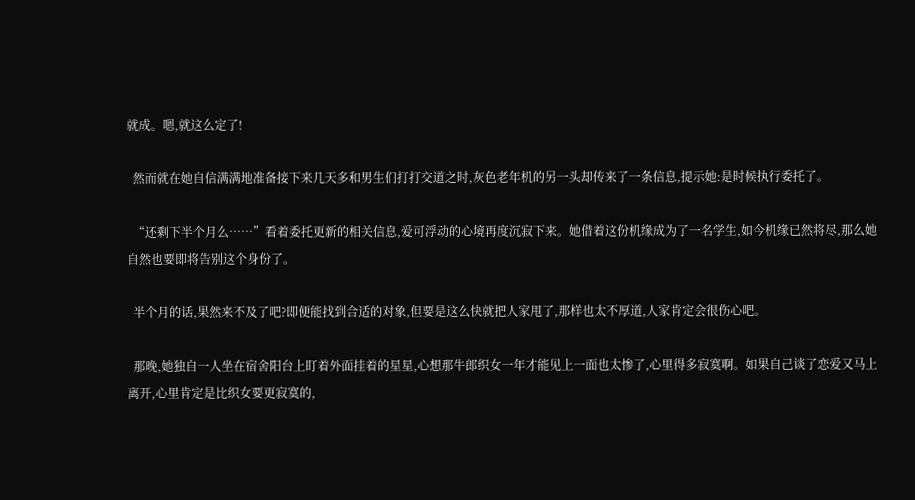就成。嗯,就这么定了!

  然而就在她自信满满地准备接下来几天多和男生们打打交道之时,灰色老年机的另一头却传来了一条信息,提示她:是时候执行委托了。

  “还剩下半个月么……”看着委托更新的相关信息,爱可浮动的心境再度沉寂下来。她借着这份机缘成为了一名学生,如今机缘已然将尽,那么她自然也要即将告别这个身份了。

  半个月的话,果然来不及了吧?即便能找到合适的对象,但要是这么快就把人家甩了,那样也太不厚道,人家肯定会很伤心吧。

  那晚,她独自一人坐在宿舍阳台上盯着外面挂着的星星,心想那牛郎织女一年才能见上一面也太惨了,心里得多寂寞啊。如果自己谈了恋爱又马上离开,心里肯定是比织女要更寂寞的,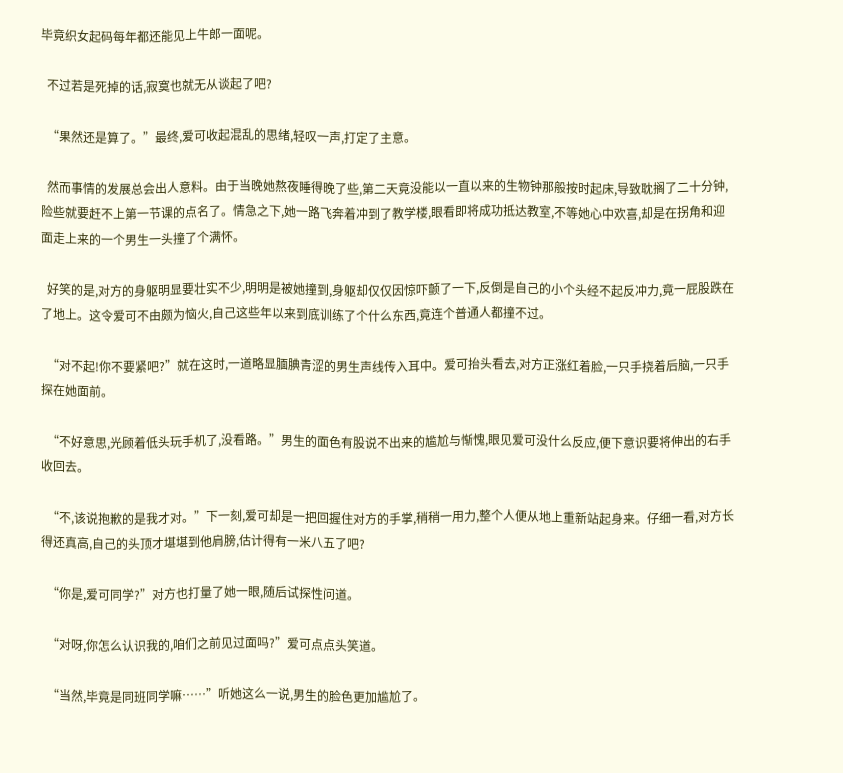毕竟织女起码每年都还能见上牛郎一面呢。

  不过若是死掉的话,寂寞也就无从谈起了吧?

  “果然还是算了。”最终,爱可收起混乱的思绪,轻叹一声,打定了主意。

  然而事情的发展总会出人意料。由于当晚她熬夜睡得晚了些,第二天竟没能以一直以来的生物钟那般按时起床,导致耽搁了二十分钟,险些就要赶不上第一节课的点名了。情急之下,她一路飞奔着冲到了教学楼,眼看即将成功抵达教室,不等她心中欢喜,却是在拐角和迎面走上来的一个男生一头撞了个满怀。

  好笑的是,对方的身躯明显要壮实不少,明明是被她撞到,身躯却仅仅因惊吓颤了一下,反倒是自己的小个头经不起反冲力,竟一屁股跌在了地上。这令爱可不由颇为恼火,自己这些年以来到底训练了个什么东西,竟连个普通人都撞不过。

  “对不起!你不要紧吧?”就在这时,一道略显腼腆青涩的男生声线传入耳中。爱可抬头看去,对方正涨红着脸,一只手挠着后脑,一只手探在她面前。

  “不好意思,光顾着低头玩手机了,没看路。”男生的面色有股说不出来的尴尬与惭愧,眼见爱可没什么反应,便下意识要将伸出的右手收回去。

  “不,该说抱歉的是我才对。”下一刻,爱可却是一把回握住对方的手掌,稍稍一用力,整个人便从地上重新站起身来。仔细一看,对方长得还真高,自己的头顶才堪堪到他肩膀,估计得有一米八五了吧?

  “你是,爱可同学?”对方也打量了她一眼,随后试探性问道。

  “对呀,你怎么认识我的,咱们之前见过面吗?”爱可点点头笑道。

  “当然,毕竟是同班同学嘛……”听她这么一说,男生的脸色更加尴尬了。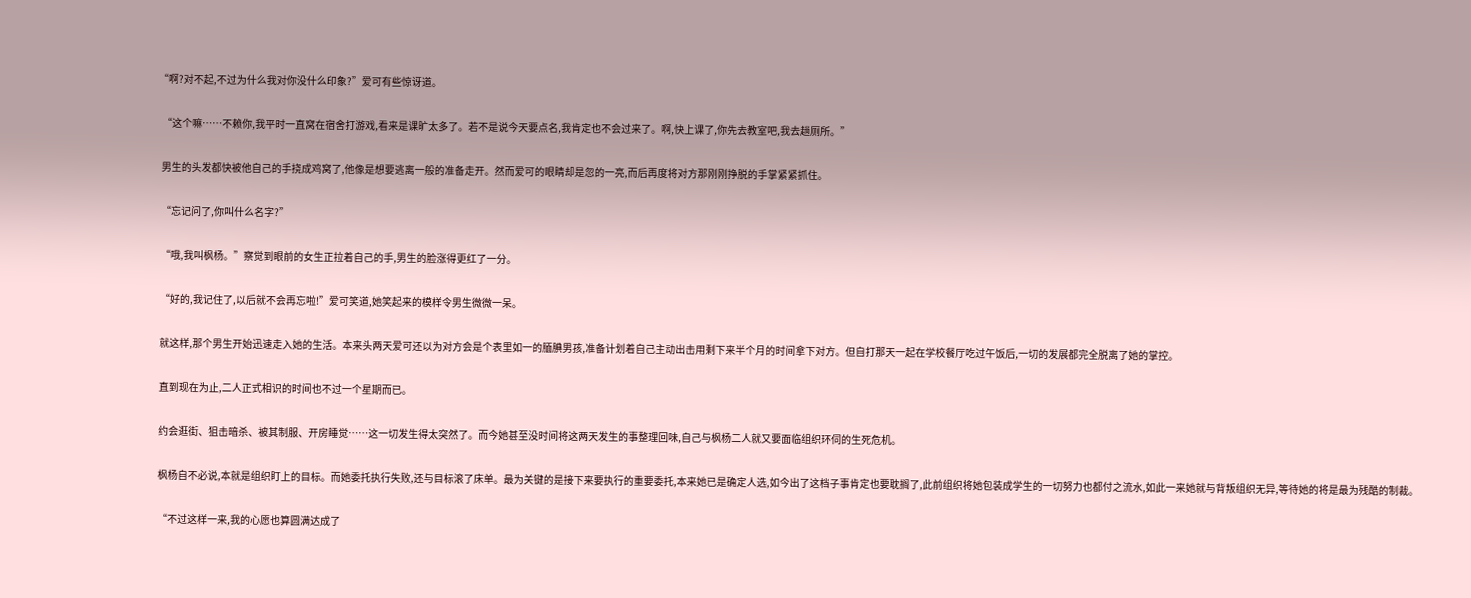“啊?对不起,不过为什么我对你没什么印象?”爱可有些惊讶道。

  “这个嘛……不赖你,我平时一直窝在宿舍打游戏,看来是课旷太多了。若不是说今天要点名,我肯定也不会过来了。啊,快上课了,你先去教室吧,我去趟厕所。”

  男生的头发都快被他自己的手挠成鸡窝了,他像是想要逃离一般的准备走开。然而爱可的眼睛却是忽的一亮,而后再度将对方那刚刚挣脱的手掌紧紧抓住。

  “忘记问了,你叫什么名字?”

  “哦,我叫枫杨。”察觉到眼前的女生正拉着自己的手,男生的脸涨得更红了一分。

  “好的,我记住了,以后就不会再忘啦!”爱可笑道,她笑起来的模样令男生微微一呆。

  就这样,那个男生开始迅速走入她的生活。本来头两天爱可还以为对方会是个表里如一的腼腆男孩,准备计划着自己主动出击用剩下来半个月的时间拿下对方。但自打那天一起在学校餐厅吃过午饭后,一切的发展都完全脱离了她的掌控。

  直到现在为止,二人正式相识的时间也不过一个星期而已。

  约会逛街、狙击暗杀、被其制服、开房睡觉……这一切发生得太突然了。而今她甚至没时间将这两天发生的事整理回味,自己与枫杨二人就又要面临组织环伺的生死危机。

  枫杨自不必说,本就是组织盯上的目标。而她委托执行失败,还与目标滚了床单。最为关键的是接下来要执行的重要委托,本来她已是确定人选,如今出了这档子事肯定也要耽搁了,此前组织将她包装成学生的一切努力也都付之流水,如此一来她就与背叛组织无异,等待她的将是最为残酷的制裁。

  “不过这样一来,我的心愿也算圆满达成了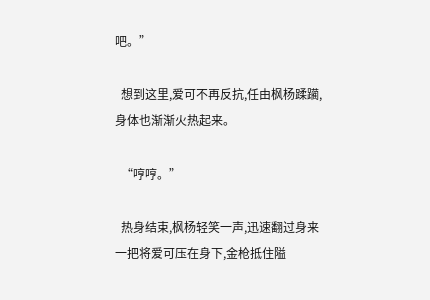吧。”

  想到这里,爱可不再反抗,任由枫杨蹂躏,身体也渐渐火热起来。

  “哼哼。”

  热身结束,枫杨轻笑一声,迅速翻过身来一把将爱可压在身下,金枪抵住隘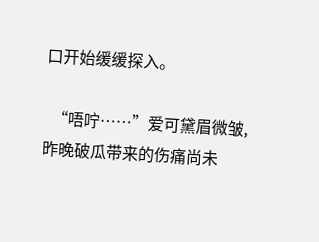口开始缓缓探入。

  “唔咛……”爱可黛眉微皱,昨晚破瓜带来的伤痛尚未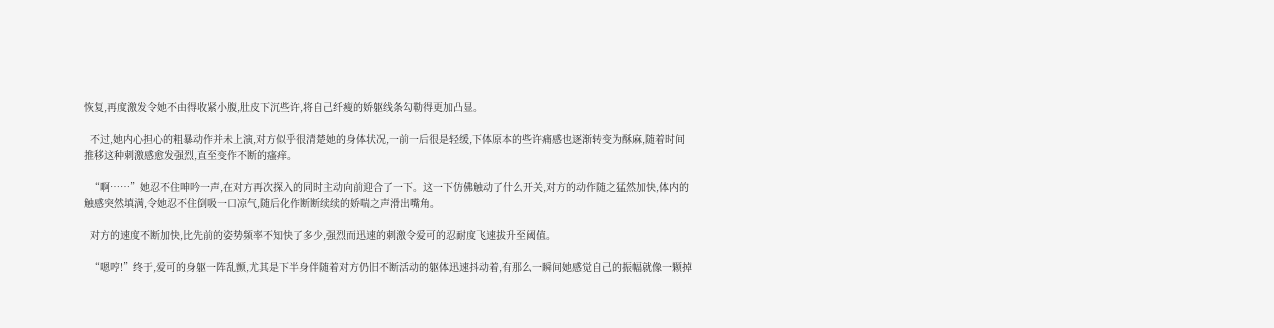恢复,再度激发令她不由得收紧小腹,肚皮下沉些许,将自己纤瘦的娇躯线条勾勒得更加凸显。

  不过,她内心担心的粗暴动作并未上演,对方似乎很清楚她的身体状况,一前一后很是轻缓,下体原本的些许痛感也逐渐转变为酥麻,随着时间推移这种刺激感愈发强烈,直至变作不断的瘙痒。

  “啊……”她忍不住呻吟一声,在对方再次探入的同时主动向前迎合了一下。这一下仿佛触动了什么开关,对方的动作随之猛然加快,体内的触感突然填满,令她忍不住倒吸一口凉气,随后化作断断续续的娇喘之声滑出嘴角。

  对方的速度不断加快,比先前的姿势频率不知快了多少,强烈而迅速的刺激令爱可的忍耐度飞速拔升至阈值。

  “嗯哼!”终于,爱可的身躯一阵乱颤,尤其是下半身伴随着对方仍旧不断活动的躯体迅速抖动着,有那么一瞬间她感觉自己的振幅就像一颗掉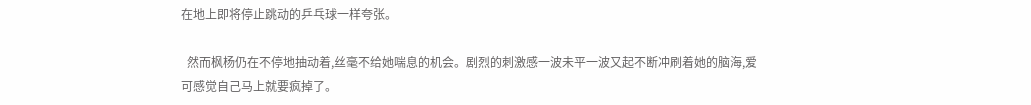在地上即将停止跳动的乒乓球一样夸张。

  然而枫杨仍在不停地抽动着,丝毫不给她喘息的机会。剧烈的刺激感一波未平一波又起不断冲刷着她的脑海,爱可感觉自己马上就要疯掉了。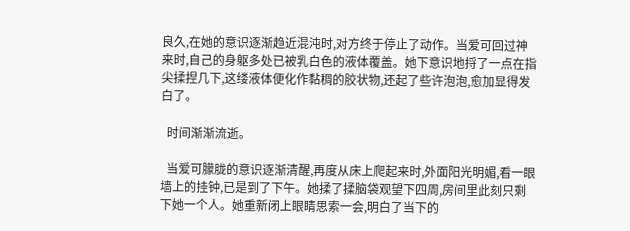良久,在她的意识逐渐趋近混沌时,对方终于停止了动作。当爱可回过神来时,自己的身躯多处已被乳白色的液体覆盖。她下意识地捋了一点在指尖揉捏几下,这缕液体便化作黏稠的胶状物,还起了些许泡泡,愈加显得发白了。

  时间渐渐流逝。

  当爱可朦胧的意识逐渐清醒,再度从床上爬起来时,外面阳光明媚,看一眼墙上的挂钟,已是到了下午。她揉了揉脑袋观望下四周,房间里此刻只剩下她一个人。她重新闭上眼睛思索一会,明白了当下的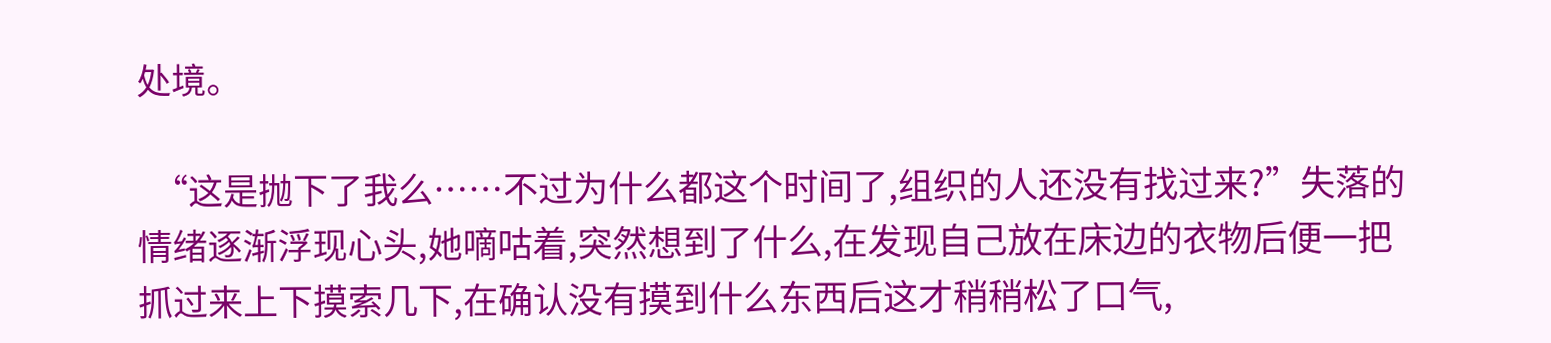处境。

  “这是抛下了我么……不过为什么都这个时间了,组织的人还没有找过来?”失落的情绪逐渐浮现心头,她嘀咕着,突然想到了什么,在发现自己放在床边的衣物后便一把抓过来上下摸索几下,在确认没有摸到什么东西后这才稍稍松了口气,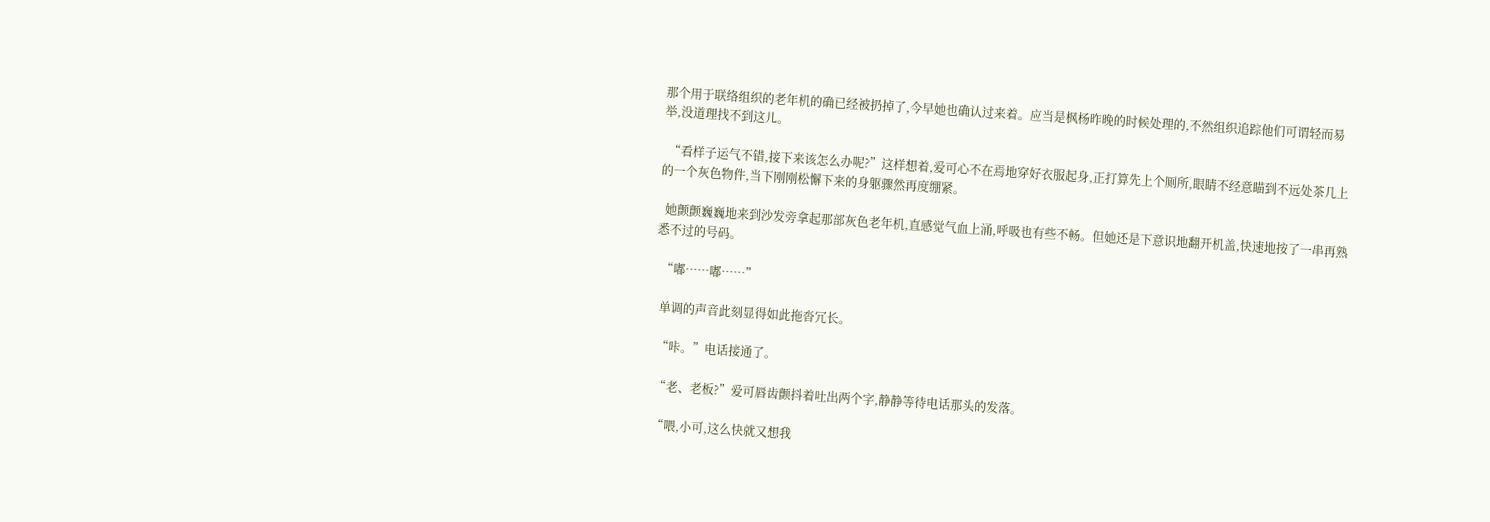那个用于联络组织的老年机的确已经被扔掉了,今早她也确认过来着。应当是枫杨昨晚的时候处理的,不然组织追踪他们可谓轻而易举,没道理找不到这儿。

  “看样子运气不错,接下来该怎么办呢?”这样想着,爱可心不在焉地穿好衣服起身,正打算先上个厕所,眼睛不经意瞄到不远处茶几上的一个灰色物件,当下刚刚松懈下来的身躯骤然再度绷紧。

  她颤颤巍巍地来到沙发旁拿起那部灰色老年机,直感觉气血上涌,呼吸也有些不畅。但她还是下意识地翻开机盖,快速地按了一串再熟悉不过的号码。

  “嘟……嘟……”

  单调的声音此刻显得如此拖沓冗长。

  “咔。”电话接通了。

  “老、老板?”爱可唇齿颤抖着吐出两个字,静静等待电话那头的发落。

  “喂,小可,这么快就又想我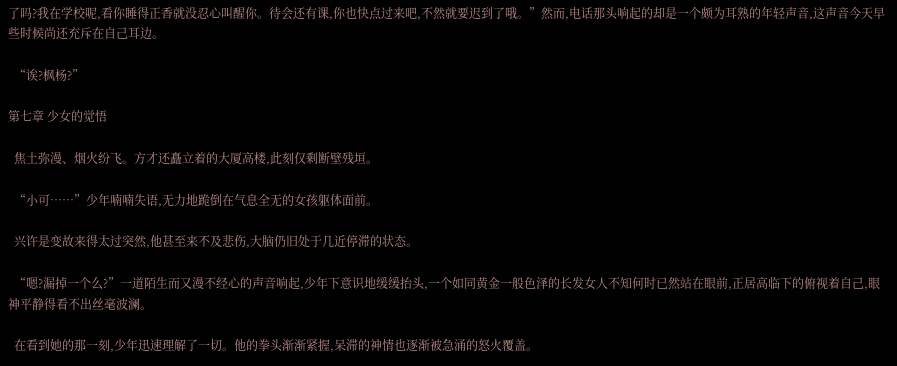了吗?我在学校呢,看你睡得正香就没忍心叫醒你。待会还有课,你也快点过来吧,不然就要迟到了哦。”然而,电话那头响起的却是一个颇为耳熟的年轻声音,这声音今天早些时候尚还充斥在自己耳边。

  “诶?枫杨?”

第七章 少女的觉悟

  焦土弥漫、烟火纷飞。方才还矗立着的大厦高楼,此刻仅剩断壁残垣。

  “小可……”少年喃喃失语,无力地跪倒在气息全无的女孩躯体面前。

  兴许是变故来得太过突然,他甚至来不及悲伤,大脑仍旧处于几近停滞的状态。

  “嗯?漏掉一个么?”一道陌生而又漫不经心的声音响起,少年下意识地缓缓抬头,一个如同黄金一般色泽的长发女人不知何时已然站在眼前,正居高临下的俯视着自己,眼神平静得看不出丝毫波澜。

  在看到她的那一刻,少年迅速理解了一切。他的拳头渐渐紧握,呆滞的神情也逐渐被急涌的怒火覆盖。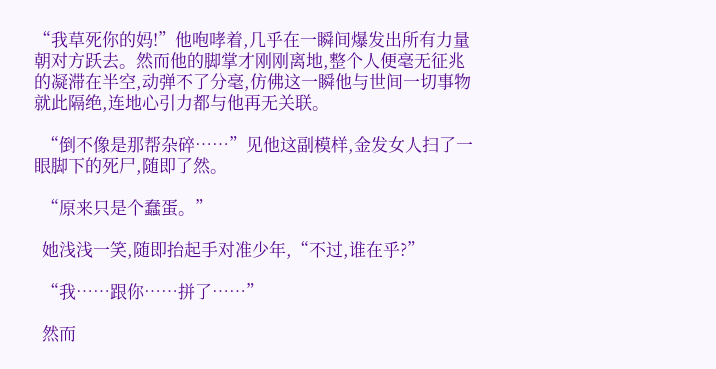“我草死你的妈!”他咆哮着,几乎在一瞬间爆发出所有力量朝对方跃去。然而他的脚掌才刚刚离地,整个人便毫无征兆的凝滞在半空,动弹不了分毫,仿佛这一瞬他与世间一切事物就此隔绝,连地心引力都与他再无关联。

  “倒不像是那帮杂碎……”见他这副模样,金发女人扫了一眼脚下的死尸,随即了然。

  “原来只是个蠢蛋。”

  她浅浅一笑,随即抬起手对准少年,“不过,谁在乎?”

  “我……跟你……拼了……”

  然而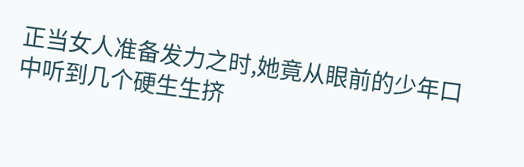正当女人准备发力之时,她竟从眼前的少年口中听到几个硬生生挤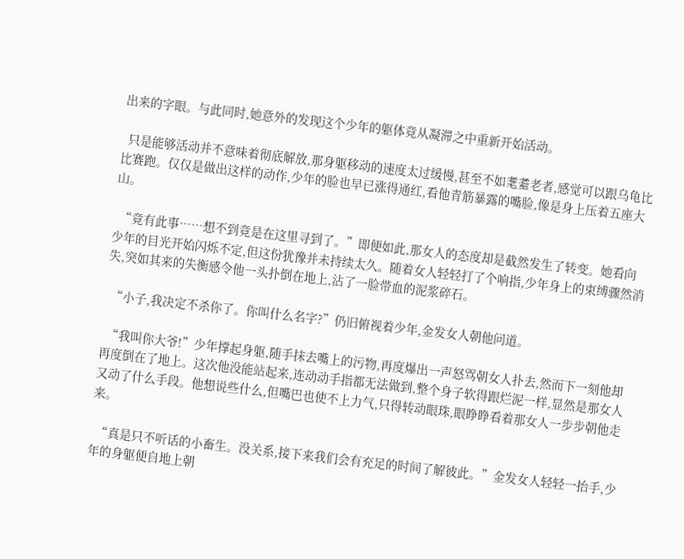出来的字眼。与此同时,她意外的发现这个少年的躯体竟从凝滞之中重新开始活动。

  只是能够活动并不意味着彻底解放,那身躯移动的速度太过缓慢,甚至不如耄耋老者,感觉可以跟乌龟比比赛跑。仅仅是做出这样的动作,少年的脸也早已涨得通红,看他青筋暴露的嘴脸,像是身上压着五座大山。

  “竟有此事……想不到竟是在这里寻到了。”即便如此,那女人的态度却是截然发生了转变。她看向少年的目光开始闪烁不定,但这份犹豫并未持续太久。随着女人轻轻打了个响指,少年身上的束缚骤然消失,突如其来的失衡感令他一头扑倒在地上,沾了一脸带血的泥浆碎石。

  “小子,我决定不杀你了。你叫什么名字?”仍旧俯视着少年,金发女人朝他问道。

  “我叫你大爷!”少年撑起身躯,随手抹去嘴上的污物,再度爆出一声怒骂朝女人扑去,然而下一刻他却再度倒在了地上。这次他没能站起来,连动动手指都无法做到,整个身子软得跟烂泥一样,显然是那女人又动了什么手段。他想说些什么,但嘴巴也使不上力气,只得转动眼珠,眼睁睁看着那女人一步步朝他走来。

  “真是只不听话的小畜生。没关系,接下来我们会有充足的时间了解彼此。”金发女人轻轻一抬手,少年的身躯便自地上朝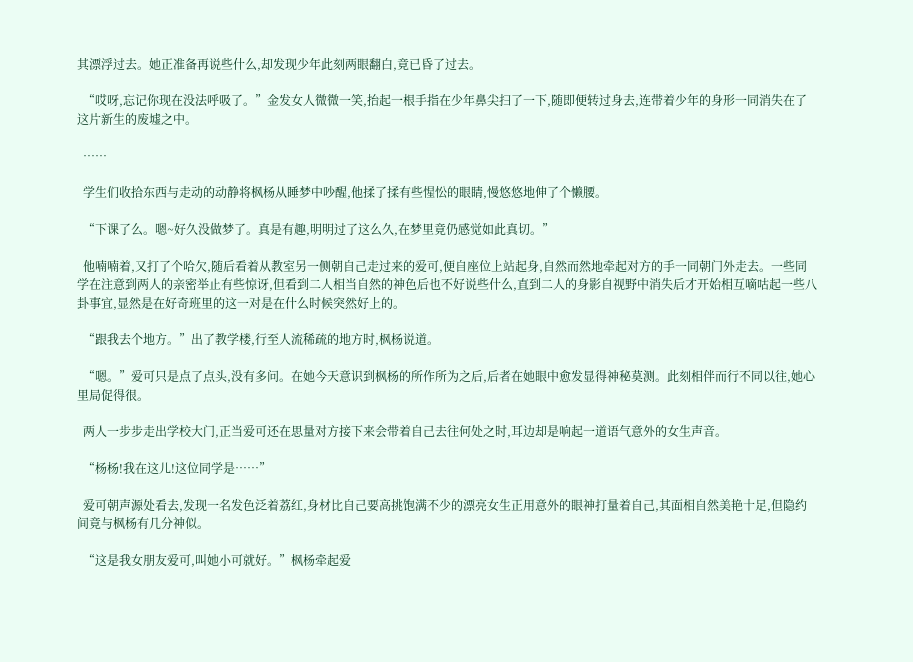其漂浮过去。她正准备再说些什么,却发现少年此刻两眼翻白,竟已昏了过去。

  “哎呀,忘记你现在没法呼吸了。”金发女人微微一笑,抬起一根手指在少年鼻尖扫了一下,随即便转过身去,连带着少年的身形一同消失在了这片新生的废墟之中。

  ……

  学生们收拾东西与走动的动静将枫杨从睡梦中吵醒,他揉了揉有些惺忪的眼睛,慢悠悠地伸了个懒腰。

  “下课了么。嗯~好久没做梦了。真是有趣,明明过了这么久,在梦里竟仍感觉如此真切。”

  他喃喃着,又打了个哈欠,随后看着从教室另一侧朝自己走过来的爱可,便自座位上站起身,自然而然地牵起对方的手一同朝门外走去。一些同学在注意到两人的亲密举止有些惊讶,但看到二人相当自然的神色后也不好说些什么,直到二人的身影自视野中消失后才开始相互嘀咕起一些八卦事宜,显然是在好奇班里的这一对是在什么时候突然好上的。

  “跟我去个地方。”出了教学楼,行至人流稀疏的地方时,枫杨说道。

  “嗯。”爱可只是点了点头,没有多问。在她今天意识到枫杨的所作所为之后,后者在她眼中愈发显得神秘莫测。此刻相伴而行不同以往,她心里局促得很。

  两人一步步走出学校大门,正当爱可还在思量对方接下来会带着自己去往何处之时,耳边却是响起一道语气意外的女生声音。

  “杨杨!我在这儿!这位同学是……”

  爱可朝声源处看去,发现一名发色泛着荔红,身材比自己要高挑饱满不少的漂亮女生正用意外的眼神打量着自己,其面相自然美艳十足,但隐约间竟与枫杨有几分神似。

  “这是我女朋友爱可,叫她小可就好。”枫杨牵起爱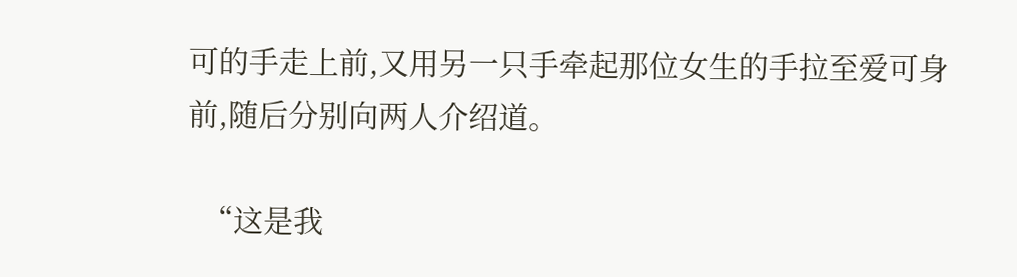可的手走上前,又用另一只手牵起那位女生的手拉至爱可身前,随后分别向两人介绍道。

  “这是我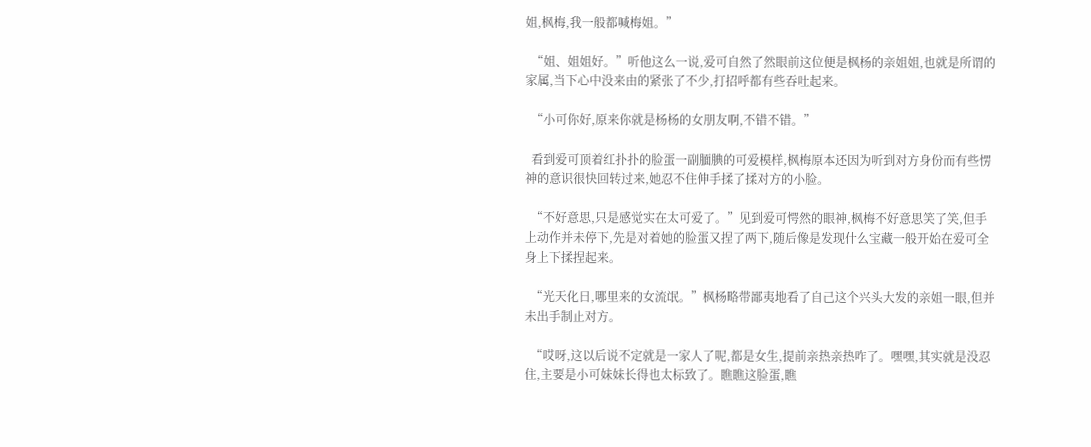姐,枫梅,我一般都喊梅姐。”

  “姐、姐姐好。”听他这么一说,爱可自然了然眼前这位便是枫杨的亲姐姐,也就是所谓的家属,当下心中没来由的紧张了不少,打招呼都有些吞吐起来。

  “小可你好,原来你就是杨杨的女朋友啊,不错不错。”

  看到爱可顶着红扑扑的脸蛋一副腼腆的可爱模样,枫梅原本还因为听到对方身份而有些愣神的意识很快回转过来,她忍不住伸手揉了揉对方的小脸。

  “不好意思,只是感觉实在太可爱了。”见到爱可愕然的眼神,枫梅不好意思笑了笑,但手上动作并未停下,先是对着她的脸蛋又捏了两下,随后像是发现什么宝藏一般开始在爱可全身上下揉捏起来。

  “光天化日,哪里来的女流氓。”枫杨略带鄙夷地看了自己这个兴头大发的亲姐一眼,但并未出手制止对方。

  “哎呀,这以后说不定就是一家人了呢,都是女生,提前亲热亲热咋了。嘿嘿,其实就是没忍住,主要是小可妹妹长得也太标致了。瞧瞧这脸蛋,瞧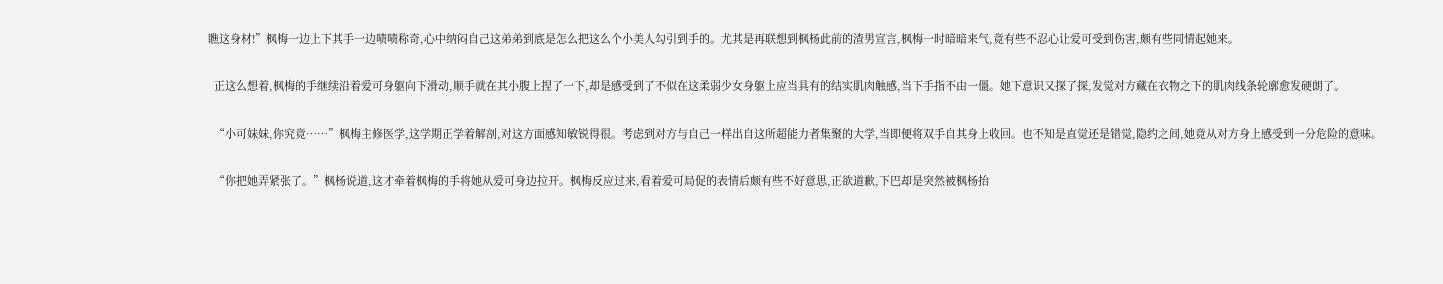瞧这身材!”枫梅一边上下其手一边啧啧称奇,心中纳闷自己这弟弟到底是怎么把这么个小美人勾引到手的。尤其是再联想到枫杨此前的渣男宣言,枫梅一时暗暗来气,竟有些不忍心让爱可受到伤害,颇有些同情起她来。

  正这么想着,枫梅的手继续沿着爱可身躯向下滑动,顺手就在其小腹上捏了一下,却是感受到了不似在这柔弱少女身躯上应当具有的结实肌肉触感,当下手指不由一僵。她下意识又探了探,发觉对方藏在衣物之下的肌肉线条轮廓愈发硬朗了。

  “小可妹妹,你究竟……”枫梅主修医学,这学期正学着解剖,对这方面感知敏锐得很。考虑到对方与自己一样出自这所超能力者集聚的大学,当即便将双手自其身上收回。也不知是直觉还是错觉,隐约之间,她竟从对方身上感受到一分危险的意味。

  “你把她弄紧张了。”枫杨说道,这才牵着枫梅的手将她从爱可身边拉开。枫梅反应过来,看着爱可局促的表情后颇有些不好意思,正欲道歉,下巴却是突然被枫杨抬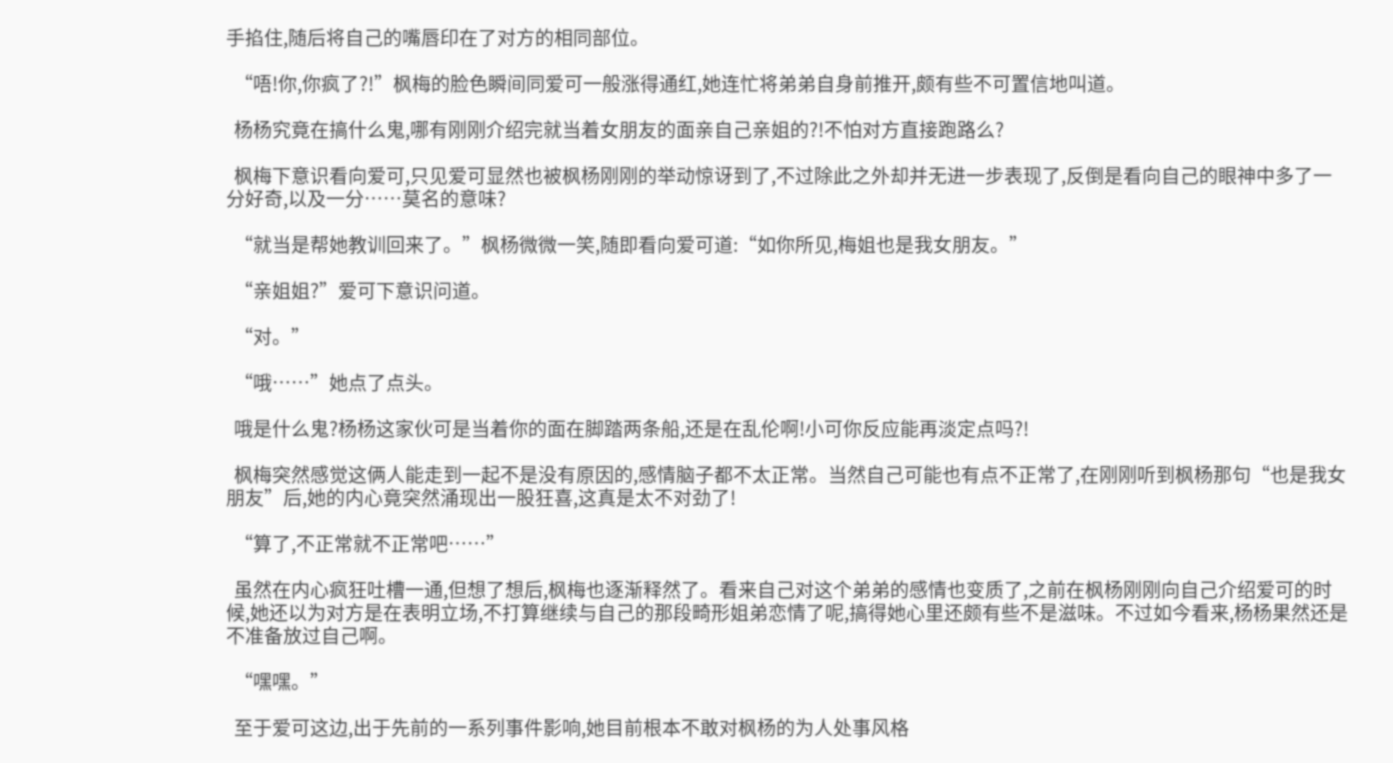手掐住,随后将自己的嘴唇印在了对方的相同部位。

  “唔!你,你疯了?!”枫梅的脸色瞬间同爱可一般涨得通红,她连忙将弟弟自身前推开,颇有些不可置信地叫道。

  杨杨究竟在搞什么鬼,哪有刚刚介绍完就当着女朋友的面亲自己亲姐的?!不怕对方直接跑路么?

  枫梅下意识看向爱可,只见爱可显然也被枫杨刚刚的举动惊讶到了,不过除此之外却并无进一步表现了,反倒是看向自己的眼神中多了一分好奇,以及一分……莫名的意味?

  “就当是帮她教训回来了。”枫杨微微一笑,随即看向爱可道:“如你所见,梅姐也是我女朋友。”

  “亲姐姐?”爱可下意识问道。

  “对。”

  “哦……”她点了点头。

  哦是什么鬼?杨杨这家伙可是当着你的面在脚踏两条船,还是在乱伦啊!小可你反应能再淡定点吗?!

  枫梅突然感觉这俩人能走到一起不是没有原因的,感情脑子都不太正常。当然自己可能也有点不正常了,在刚刚听到枫杨那句“也是我女朋友”后,她的内心竟突然涌现出一股狂喜,这真是太不对劲了!

  “算了,不正常就不正常吧……”

  虽然在内心疯狂吐槽一通,但想了想后,枫梅也逐渐释然了。看来自己对这个弟弟的感情也变质了,之前在枫杨刚刚向自己介绍爱可的时候,她还以为对方是在表明立场,不打算继续与自己的那段畸形姐弟恋情了呢,搞得她心里还颇有些不是滋味。不过如今看来,杨杨果然还是不准备放过自己啊。

  “嘿嘿。”

  至于爱可这边,出于先前的一系列事件影响,她目前根本不敢对枫杨的为人处事风格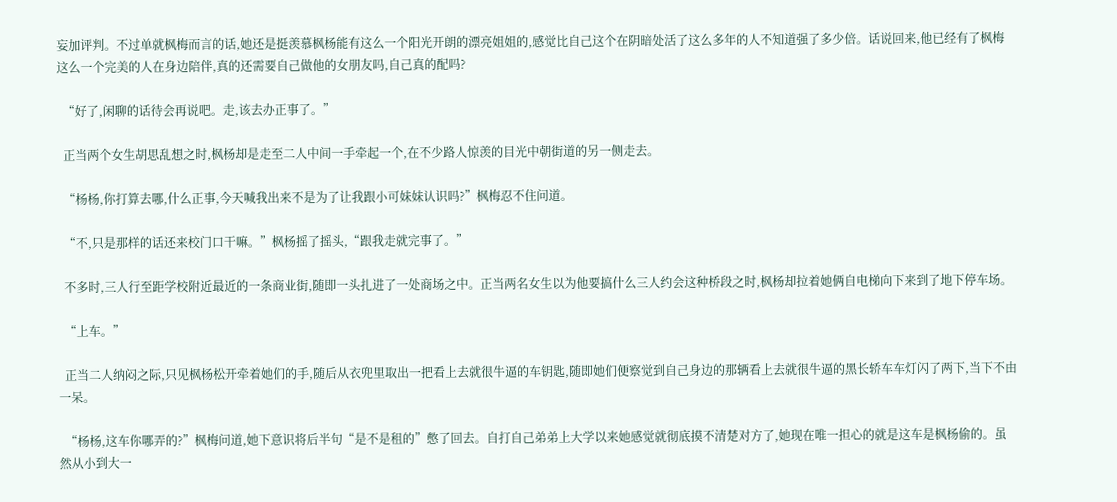妄加评判。不过单就枫梅而言的话,她还是挺羡慕枫杨能有这么一个阳光开朗的漂亮姐姐的,感觉比自己这个在阴暗处活了这么多年的人不知道强了多少倍。话说回来,他已经有了枫梅这么一个完美的人在身边陪伴,真的还需要自己做他的女朋友吗,自己真的配吗?

  “好了,闲聊的话待会再说吧。走,该去办正事了。”

  正当两个女生胡思乱想之时,枫杨却是走至二人中间一手牵起一个,在不少路人惊羡的目光中朝街道的另一侧走去。

  “杨杨,你打算去哪,什么正事,今天喊我出来不是为了让我跟小可妹妹认识吗?”枫梅忍不住问道。

  “不,只是那样的话还来校门口干嘛。”枫杨摇了摇头,“跟我走就完事了。”

  不多时,三人行至距学校附近最近的一条商业街,随即一头扎进了一处商场之中。正当两名女生以为他要搞什么三人约会这种桥段之时,枫杨却拉着她俩自电梯向下来到了地下停车场。

  “上车。”

  正当二人纳闷之际,只见枫杨松开牵着她们的手,随后从衣兜里取出一把看上去就很牛逼的车钥匙,随即她们便察觉到自己身边的那辆看上去就很牛逼的黑长轿车车灯闪了两下,当下不由一呆。

  “杨杨,这车你哪弄的?”枫梅问道,她下意识将后半句“是不是租的”憋了回去。自打自己弟弟上大学以来她感觉就彻底摸不清楚对方了,她现在唯一担心的就是这车是枫杨偷的。虽然从小到大一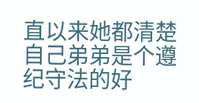直以来她都清楚自己弟弟是个遵纪守法的好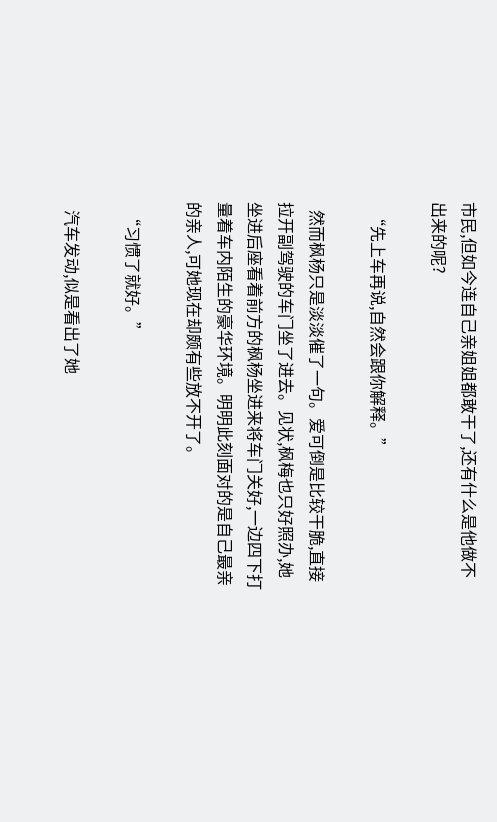市民,但如今连自己亲姐姐都敢干了,还有什么是他做不出来的呢?

  “先上车再说,自然会跟你解释。”

  然而枫杨只是淡淡催了一句。爱可倒是比较干脆,直接拉开副驾驶的车门坐了进去。见状,枫梅也只好照办,她坐进后座看着前方的枫杨坐进来将车门关好,一边四下打量着车内陌生的豪华环境。明明此刻面对的是自己最亲的亲人,可她现在却颇有些放不开了。

  “习惯了就好。”

  汽车发动,似是看出了她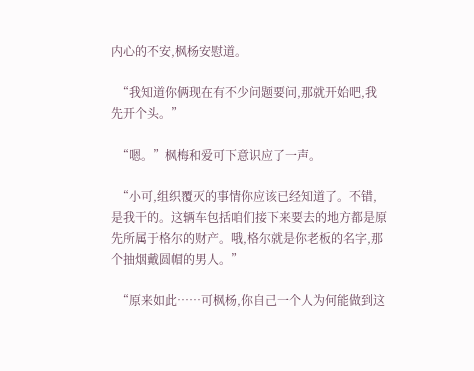内心的不安,枫杨安慰道。

  “我知道你俩现在有不少问题要问,那就开始吧,我先开个头。”

  “嗯。”枫梅和爱可下意识应了一声。

  “小可,组织覆灭的事情你应该已经知道了。不错,是我干的。这辆车包括咱们接下来要去的地方都是原先所属于格尔的财产。哦,格尔就是你老板的名字,那个抽烟戴圆帽的男人。”

  “原来如此……可枫杨,你自己一个人为何能做到这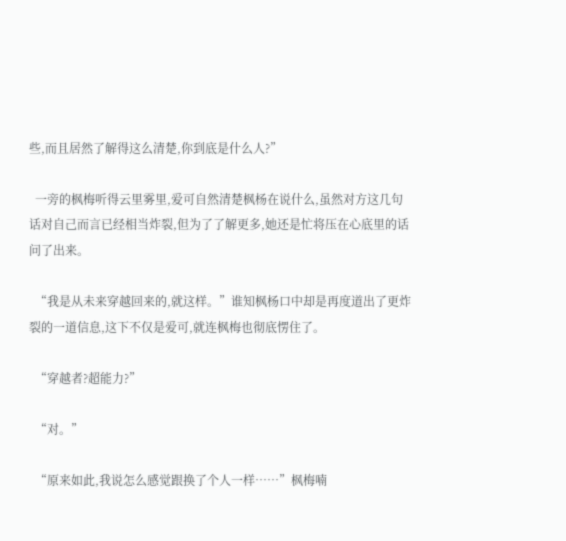些,而且居然了解得这么清楚,你到底是什么人?”

  一旁的枫梅听得云里雾里,爱可自然清楚枫杨在说什么,虽然对方这几句话对自己而言已经相当炸裂,但为了了解更多,她还是忙将压在心底里的话问了出来。

  “我是从未来穿越回来的,就这样。”谁知枫杨口中却是再度道出了更炸裂的一道信息,这下不仅是爱可,就连枫梅也彻底愣住了。

  “穿越者?超能力?”

  “对。”

  “原来如此,我说怎么感觉跟换了个人一样……”枫梅喃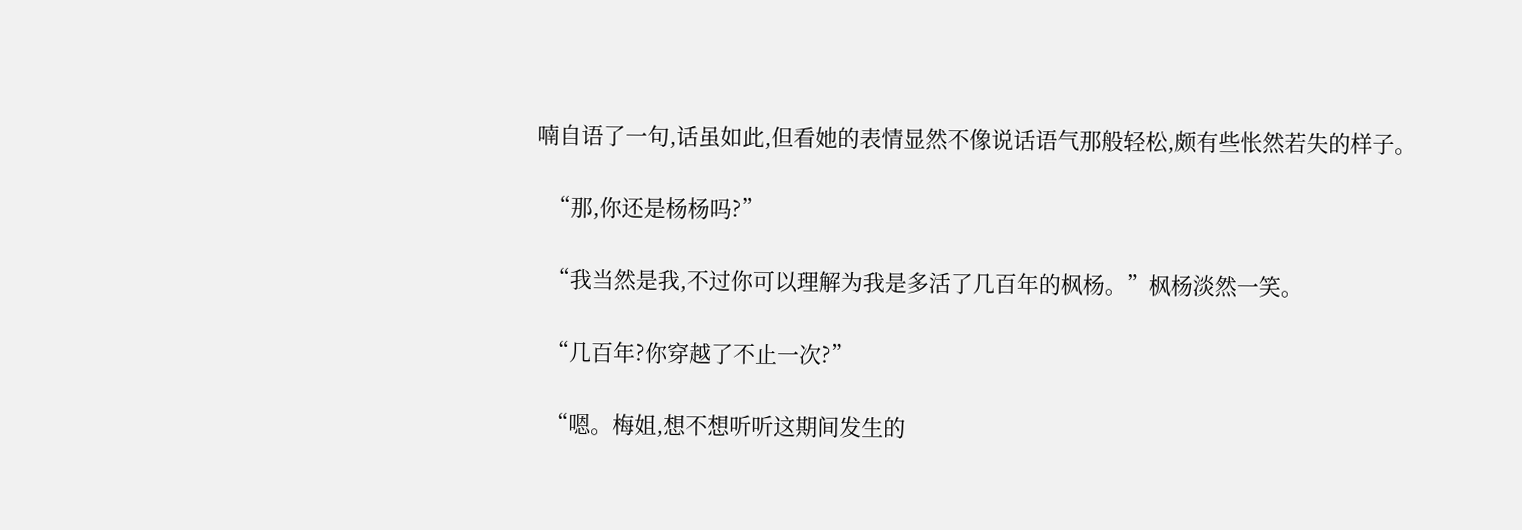喃自语了一句,话虽如此,但看她的表情显然不像说话语气那般轻松,颇有些怅然若失的样子。

  “那,你还是杨杨吗?”

  “我当然是我,不过你可以理解为我是多活了几百年的枫杨。”枫杨淡然一笑。

  “几百年?你穿越了不止一次?”

  “嗯。梅姐,想不想听听这期间发生的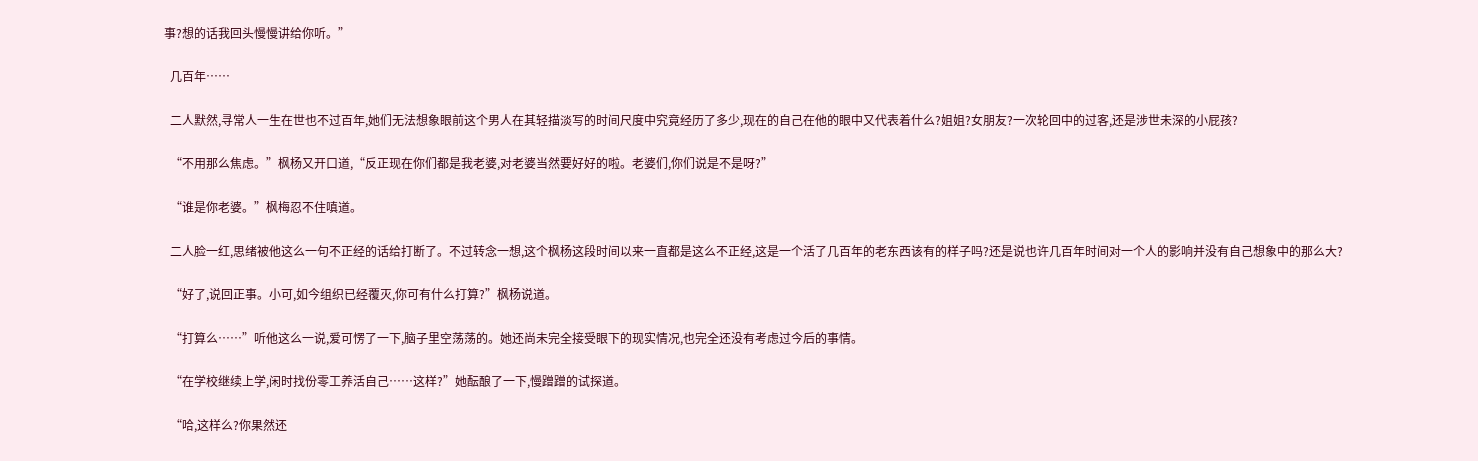事?想的话我回头慢慢讲给你听。”

  几百年……

  二人默然,寻常人一生在世也不过百年,她们无法想象眼前这个男人在其轻描淡写的时间尺度中究竟经历了多少,现在的自己在他的眼中又代表着什么?姐姐?女朋友?一次轮回中的过客,还是涉世未深的小屁孩?

  “不用那么焦虑。”枫杨又开口道,“反正现在你们都是我老婆,对老婆当然要好好的啦。老婆们,你们说是不是呀?”

  “谁是你老婆。”枫梅忍不住嗔道。

  二人脸一红,思绪被他这么一句不正经的话给打断了。不过转念一想,这个枫杨这段时间以来一直都是这么不正经,这是一个活了几百年的老东西该有的样子吗?还是说也许几百年时间对一个人的影响并没有自己想象中的那么大?

  “好了,说回正事。小可,如今组织已经覆灭,你可有什么打算?”枫杨说道。

  “打算么……”听他这么一说,爱可愣了一下,脑子里空荡荡的。她还尚未完全接受眼下的现实情况,也完全还没有考虑过今后的事情。

  “在学校继续上学,闲时找份零工养活自己……这样?”她酝酿了一下,慢蹭蹭的试探道。

  “哈,这样么?你果然还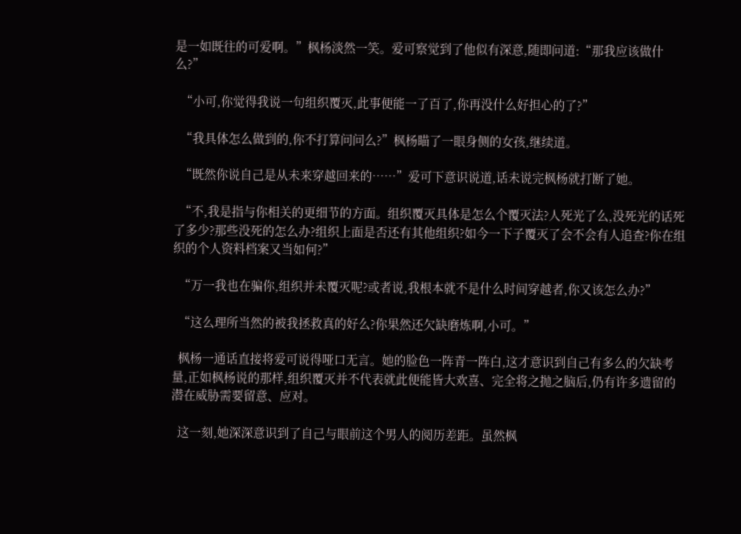是一如既往的可爱啊。”枫杨淡然一笑。爱可察觉到了他似有深意,随即问道:“那我应该做什么?”

  “小可,你觉得我说一句组织覆灭,此事便能一了百了,你再没什么好担心的了?”

  “我具体怎么做到的,你不打算问问么?”枫杨瞄了一眼身侧的女孩,继续道。

  “既然你说自己是从未来穿越回来的……”爱可下意识说道,话未说完枫杨就打断了她。

  “不,我是指与你相关的更细节的方面。组织覆灭具体是怎么个覆灭法?人死光了么,没死光的话死了多少?那些没死的怎么办?组织上面是否还有其他组织?如今一下子覆灭了会不会有人追查?你在组织的个人资料档案又当如何?”

  “万一我也在骗你,组织并未覆灭呢?或者说,我根本就不是什么时间穿越者,你又该怎么办?”

  “这么理所当然的被我拯救真的好么?你果然还欠缺磨炼啊,小可。”

  枫杨一通话直接将爱可说得哑口无言。她的脸色一阵青一阵白,这才意识到自己有多么的欠缺考量,正如枫杨说的那样,组织覆灭并不代表就此便能皆大欢喜、完全将之抛之脑后,仍有许多遗留的潜在威胁需要留意、应对。

  这一刻,她深深意识到了自己与眼前这个男人的阅历差距。虽然枫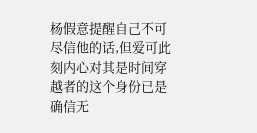杨假意提醒自己不可尽信他的话,但爱可此刻内心对其是时间穿越者的这个身份已是确信无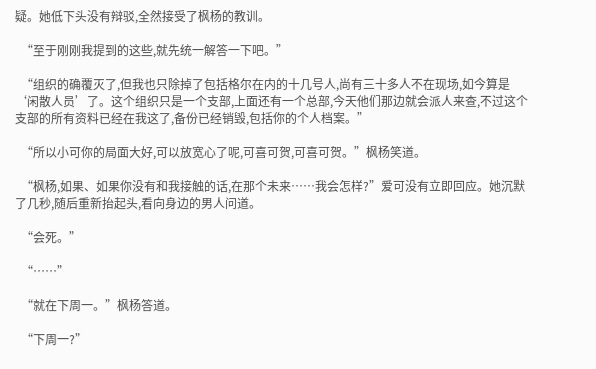疑。她低下头没有辩驳,全然接受了枫杨的教训。

  “至于刚刚我提到的这些,就先统一解答一下吧。”

  “组织的确覆灭了,但我也只除掉了包括格尔在内的十几号人,尚有三十多人不在现场,如今算是‘闲散人员’了。这个组织只是一个支部,上面还有一个总部,今天他们那边就会派人来查,不过这个支部的所有资料已经在我这了,备份已经销毁,包括你的个人档案。”

  “所以小可你的局面大好,可以放宽心了呢,可喜可贺,可喜可贺。”枫杨笑道。

  “枫杨,如果、如果你没有和我接触的话,在那个未来……我会怎样?”爱可没有立即回应。她沉默了几秒,随后重新抬起头,看向身边的男人问道。

  “会死。”

  “……”

  “就在下周一。”枫杨答道。

  “下周一?”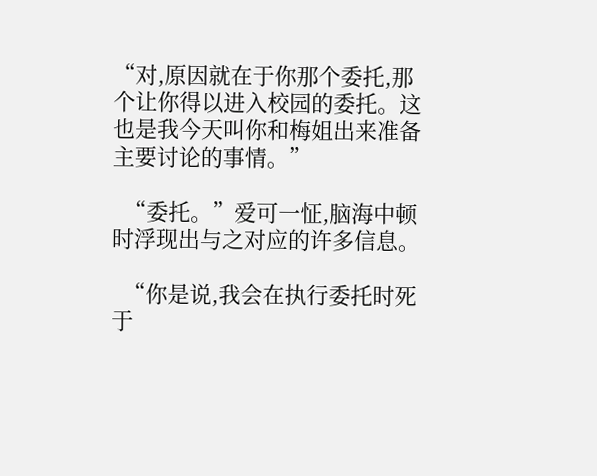“对,原因就在于你那个委托,那个让你得以进入校园的委托。这也是我今天叫你和梅姐出来准备主要讨论的事情。”

  “委托。”爱可一怔,脑海中顿时浮现出与之对应的许多信息。

  “你是说,我会在执行委托时死于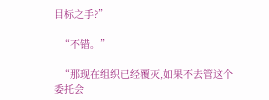目标之手?”

  “不错。”

  “那现在组织已经覆灭,如果不去管这个委托会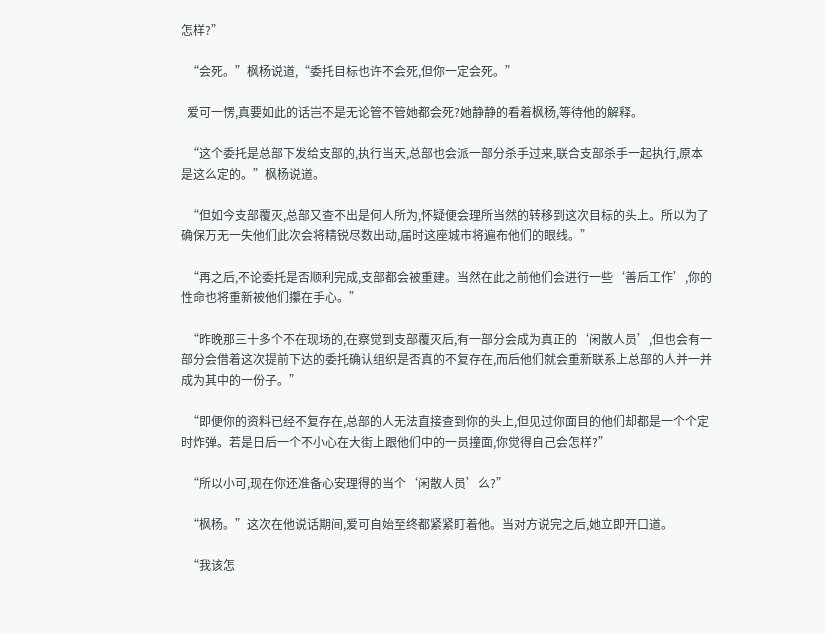怎样?”

  “会死。”枫杨说道,“委托目标也许不会死,但你一定会死。”

  爱可一愣,真要如此的话岂不是无论管不管她都会死?她静静的看着枫杨,等待他的解释。

  “这个委托是总部下发给支部的,执行当天,总部也会派一部分杀手过来,联合支部杀手一起执行,原本是这么定的。”枫杨说道。

  “但如今支部覆灭,总部又查不出是何人所为,怀疑便会理所当然的转移到这次目标的头上。所以为了确保万无一失他们此次会将精锐尽数出动,届时这座城市将遍布他们的眼线。”

  “再之后,不论委托是否顺利完成,支部都会被重建。当然在此之前他们会进行一些‘善后工作’,你的性命也将重新被他们攥在手心。”

  “昨晚那三十多个不在现场的,在察觉到支部覆灭后,有一部分会成为真正的‘闲散人员’,但也会有一部分会借着这次提前下达的委托确认组织是否真的不复存在,而后他们就会重新联系上总部的人并一并成为其中的一份子。”

  “即便你的资料已经不复存在,总部的人无法直接查到你的头上,但见过你面目的他们却都是一个个定时炸弹。若是日后一个不小心在大街上跟他们中的一员撞面,你觉得自己会怎样?”

  “所以小可,现在你还准备心安理得的当个‘闲散人员’么?”

  “枫杨。”这次在他说话期间,爱可自始至终都紧紧盯着他。当对方说完之后,她立即开口道。

  “我该怎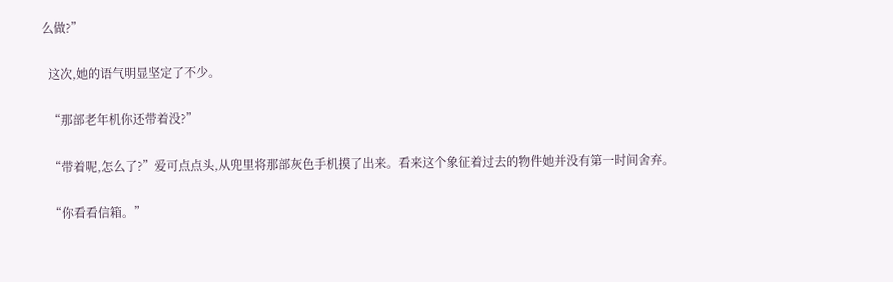么做?”

  这次,她的语气明显坚定了不少。

  “那部老年机你还带着没?”

  “带着呢,怎么了?”爱可点点头,从兜里将那部灰色手机摸了出来。看来这个象征着过去的物件她并没有第一时间舍弃。

  “你看看信箱。”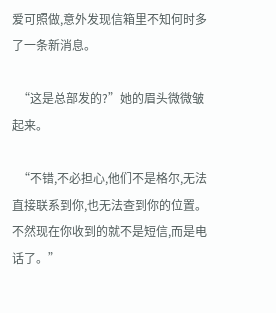爱可照做,意外发现信箱里不知何时多了一条新消息。

  “这是总部发的?”她的眉头微微皱起来。

  “不错,不必担心,他们不是格尔,无法直接联系到你,也无法查到你的位置。不然现在你收到的就不是短信,而是电话了。”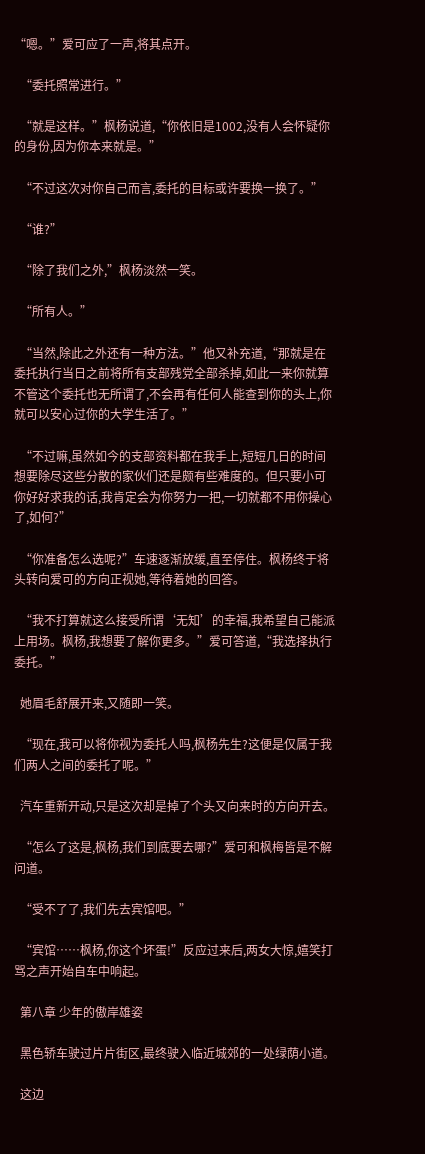“嗯。”爱可应了一声,将其点开。

  “委托照常进行。”

  “就是这样。”枫杨说道,“你依旧是1002,没有人会怀疑你的身份,因为你本来就是。”

  “不过这次对你自己而言,委托的目标或许要换一换了。”

  “谁?”

  “除了我们之外,”枫杨淡然一笑。

  “所有人。”

  “当然,除此之外还有一种方法。”他又补充道,“那就是在委托执行当日之前将所有支部残党全部杀掉,如此一来你就算不管这个委托也无所谓了,不会再有任何人能查到你的头上,你就可以安心过你的大学生活了。”

  “不过嘛,虽然如今的支部资料都在我手上,短短几日的时间想要除尽这些分散的家伙们还是颇有些难度的。但只要小可你好好求我的话,我肯定会为你努力一把,一切就都不用你操心了,如何?”

  “你准备怎么选呢?”车速逐渐放缓,直至停住。枫杨终于将头转向爱可的方向正视她,等待着她的回答。

  “我不打算就这么接受所谓‘无知’的幸福,我希望自己能派上用场。枫杨,我想要了解你更多。”爱可答道,“我选择执行委托。”

  她眉毛舒展开来,又随即一笑。

  “现在,我可以将你视为委托人吗,枫杨先生?这便是仅属于我们两人之间的委托了呢。”

  汽车重新开动,只是这次却是掉了个头又向来时的方向开去。

  “怎么了这是,枫杨,我们到底要去哪?”爱可和枫梅皆是不解问道。

  “受不了了,我们先去宾馆吧。”

  “宾馆……枫杨,你这个坏蛋!”反应过来后,两女大惊,嬉笑打骂之声开始自车中响起。

  第八章 少年的傲岸雄姿

  黑色轿车驶过片片街区,最终驶入临近城郊的一处绿荫小道。

  这边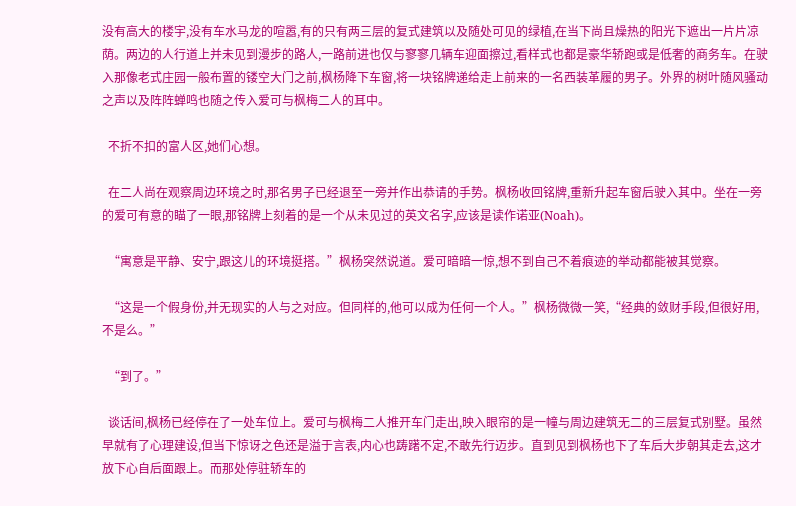没有高大的楼宇,没有车水马龙的喧嚣,有的只有两三层的复式建筑以及随处可见的绿植,在当下尚且燥热的阳光下遮出一片片凉荫。两边的人行道上并未见到漫步的路人,一路前进也仅与寥寥几辆车迎面擦过,看样式也都是豪华轿跑或是低奢的商务车。在驶入那像老式庄园一般布置的镂空大门之前,枫杨降下车窗,将一块铭牌递给走上前来的一名西装革履的男子。外界的树叶随风骚动之声以及阵阵蝉鸣也随之传入爱可与枫梅二人的耳中。

  不折不扣的富人区,她们心想。

  在二人尚在观察周边环境之时,那名男子已经退至一旁并作出恭请的手势。枫杨收回铭牌,重新升起车窗后驶入其中。坐在一旁的爱可有意的瞄了一眼,那铭牌上刻着的是一个从未见过的英文名字,应该是读作诺亚(Noah)。

  “寓意是平静、安宁,跟这儿的环境挺搭。”枫杨突然说道。爱可暗暗一惊,想不到自己不着痕迹的举动都能被其觉察。

  “这是一个假身份,并无现实的人与之对应。但同样的,他可以成为任何一个人。”枫杨微微一笑,“经典的敛财手段,但很好用,不是么。”

  “到了。”

  谈话间,枫杨已经停在了一处车位上。爱可与枫梅二人推开车门走出,映入眼帘的是一幢与周边建筑无二的三层复式别墅。虽然早就有了心理建设,但当下惊讶之色还是溢于言表,内心也踌躇不定,不敢先行迈步。直到见到枫杨也下了车后大步朝其走去,这才放下心自后面跟上。而那处停驻轿车的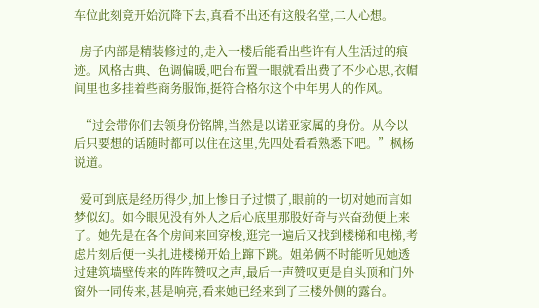车位此刻竟开始沉降下去,真看不出还有这般名堂,二人心想。

  房子内部是精装修过的,走入一楼后能看出些许有人生活过的痕迹。风格古典、色调偏暖,吧台布置一眼就看出费了不少心思,衣帽间里也多挂着些商务服饰,挺符合格尔这个中年男人的作风。

  “过会带你们去领身份铭牌,当然是以诺亚家属的身份。从今以后只要想的话随时都可以住在这里,先四处看看熟悉下吧。”枫杨说道。

  爱可到底是经历得少,加上惨日子过惯了,眼前的一切对她而言如梦似幻。如今眼见没有外人之后心底里那股好奇与兴奋劲便上来了。她先是在各个房间来回穿梭,逛完一遍后又找到楼梯和电梯,考虑片刻后便一头扎进楼梯开始上蹿下跳。姐弟俩不时能听见她透过建筑墙壁传来的阵阵赞叹之声,最后一声赞叹更是自头顶和门外窗外一同传来,甚是响亮,看来她已经来到了三楼外侧的露台。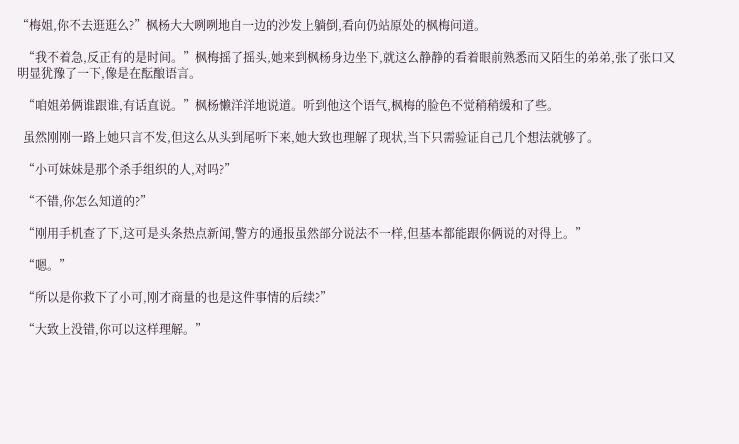“梅姐,你不去逛逛么?”枫杨大大咧咧地自一边的沙发上躺倒,看向仍站原处的枫梅问道。

  “我不着急,反正有的是时间。”枫梅摇了摇头,她来到枫杨身边坐下,就这么静静的看着眼前熟悉而又陌生的弟弟,张了张口又明显犹豫了一下,像是在酝酿语言。

  “咱姐弟俩谁跟谁,有话直说。”枫杨懒洋洋地说道。听到他这个语气,枫梅的脸色不觉稍稍缓和了些。

  虽然刚刚一路上她只言不发,但这么从头到尾听下来,她大致也理解了现状,当下只需验证自己几个想法就够了。

  “小可妹妹是那个杀手组织的人,对吗?”

  “不错,你怎么知道的?”

  “刚用手机查了下,这可是头条热点新闻,警方的通报虽然部分说法不一样,但基本都能跟你俩说的对得上。”

  “嗯。”

  “所以是你救下了小可,刚才商量的也是这件事情的后续?”

  “大致上没错,你可以这样理解。”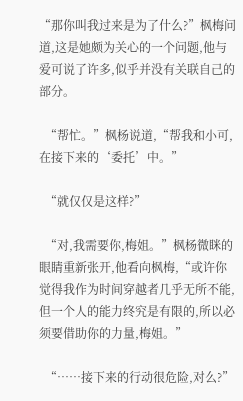“那你叫我过来是为了什么?”枫梅问道,这是她颇为关心的一个问题,他与爱可说了许多,似乎并没有关联自己的部分。

  “帮忙。”枫杨说道,“帮我和小可,在接下来的‘委托’中。”

  “就仅仅是这样?”

  “对,我需要你,梅姐。”枫杨微眯的眼睛重新张开,他看向枫梅,“或许你觉得我作为时间穿越者几乎无所不能,但一个人的能力终究是有限的,所以必须要借助你的力量,梅姐。”

  “……接下来的行动很危险,对么?”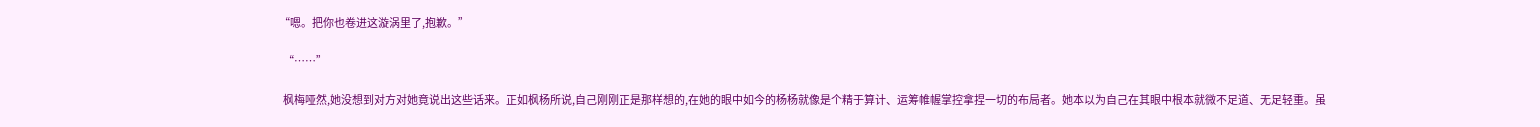“嗯。把你也卷进这漩涡里了,抱歉。”

  “……”

  枫梅哑然,她没想到对方对她竟说出这些话来。正如枫杨所说,自己刚刚正是那样想的,在她的眼中如今的杨杨就像是个精于算计、运筹帷幄掌控拿捏一切的布局者。她本以为自己在其眼中根本就微不足道、无足轻重。虽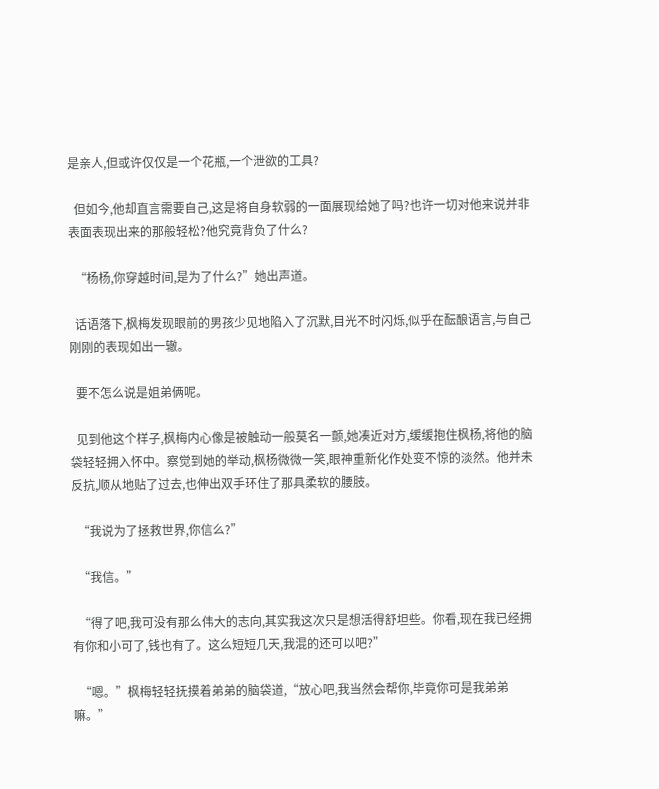是亲人,但或许仅仅是一个花瓶,一个泄欲的工具?

  但如今,他却直言需要自己,这是将自身软弱的一面展现给她了吗?也许一切对他来说并非表面表现出来的那般轻松?他究竟背负了什么?

  “杨杨,你穿越时间,是为了什么?”她出声道。

  话语落下,枫梅发现眼前的男孩少见地陷入了沉默,目光不时闪烁,似乎在酝酿语言,与自己刚刚的表现如出一辙。

  要不怎么说是姐弟俩呢。

  见到他这个样子,枫梅内心像是被触动一般莫名一颤,她凑近对方,缓缓抱住枫杨,将他的脑袋轻轻拥入怀中。察觉到她的举动,枫杨微微一笑,眼神重新化作处变不惊的淡然。他并未反抗,顺从地贴了过去,也伸出双手环住了那具柔软的腰肢。

  “我说为了拯救世界,你信么?”

  “我信。”

  “得了吧,我可没有那么伟大的志向,其实我这次只是想活得舒坦些。你看,现在我已经拥有你和小可了,钱也有了。这么短短几天,我混的还可以吧?”

  “嗯。”枫梅轻轻抚摸着弟弟的脑袋道,“放心吧,我当然会帮你,毕竟你可是我弟弟嘛。”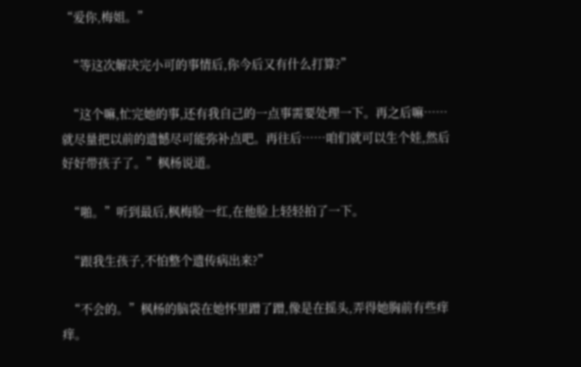“爱你,梅姐。”

  “等这次解决完小可的事情后,你今后又有什么打算?”

  “这个嘛,忙完她的事,还有我自己的一点事需要处理一下。再之后嘛……就尽量把以前的遗憾尽可能弥补点吧。再往后……咱们就可以生个娃,然后好好带孩子了。”枫杨说道。

  “啪。”听到最后,枫梅脸一红,在他脸上轻轻拍了一下。

  “跟我生孩子,不怕整个遗传病出来?”

  “不会的。”枫杨的脑袋在她怀里蹭了蹭,像是在摇头,弄得她胸前有些痒痒。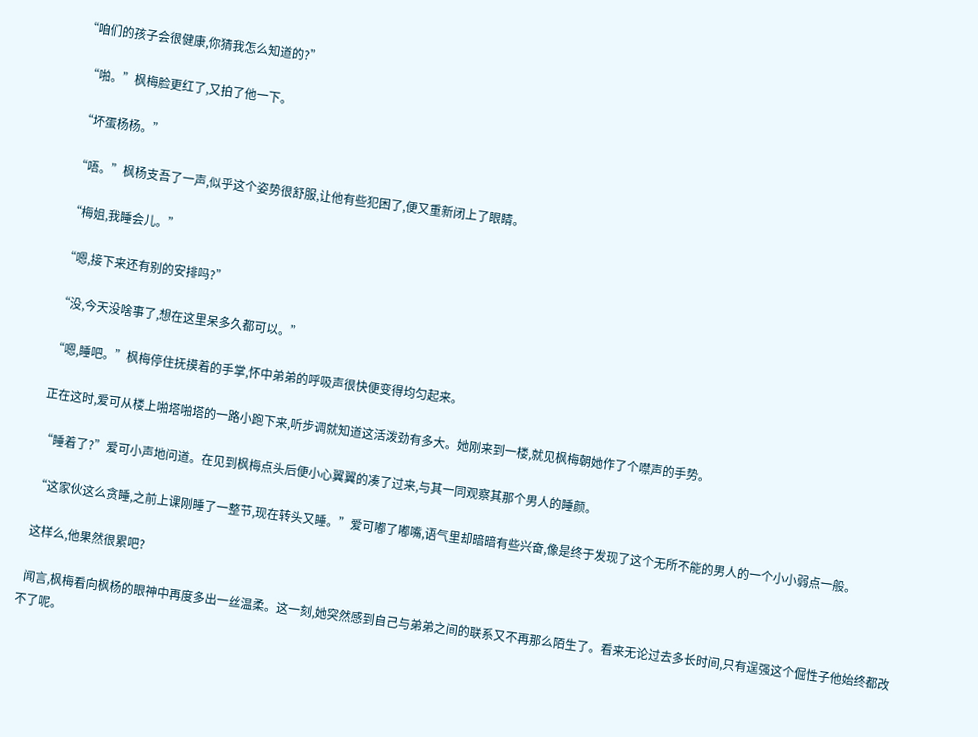“咱们的孩子会很健康,你猜我怎么知道的?”

  “啪。”枫梅脸更红了,又拍了他一下。

  “坏蛋杨杨。”

  “唔。”枫杨支吾了一声,似乎这个姿势很舒服,让他有些犯困了,便又重新闭上了眼睛。

  “梅姐,我睡会儿。”

  “嗯,接下来还有别的安排吗?”

  “没,今天没啥事了,想在这里呆多久都可以。”

  “嗯,睡吧。”枫梅停住抚摸着的手掌,怀中弟弟的呼吸声很快便变得均匀起来。

  正在这时,爱可从楼上啪塔啪塔的一路小跑下来,听步调就知道这活泼劲有多大。她刚来到一楼,就见枫梅朝她作了个噤声的手势。

  “睡着了?”爱可小声地问道。在见到枫梅点头后便小心翼翼的凑了过来,与其一同观察其那个男人的睡颜。

  “这家伙这么贪睡,之前上课刚睡了一整节,现在转头又睡。”爱可嘟了嘟嘴,语气里却暗暗有些兴奋,像是终于发现了这个无所不能的男人的一个小小弱点一般。

  这样么,他果然很累吧?

  闻言,枫梅看向枫杨的眼神中再度多出一丝温柔。这一刻,她突然感到自己与弟弟之间的联系又不再那么陌生了。看来无论过去多长时间,只有逞强这个倔性子他始终都改不了呢。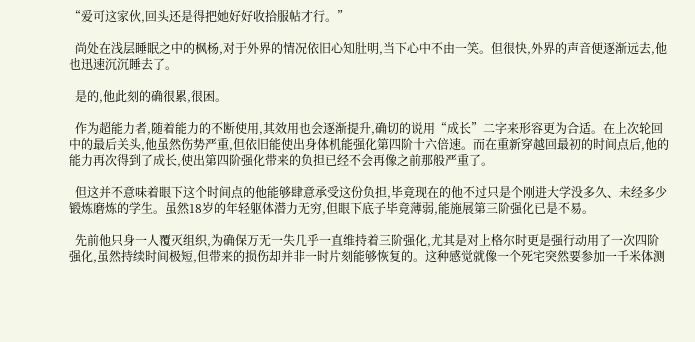“爱可这家伙,回头还是得把她好好收拾服帖才行。”

  尚处在浅层睡眠之中的枫杨,对于外界的情况依旧心知肚明,当下心中不由一笑。但很快,外界的声音便逐渐远去,他也迅速沉沉睡去了。

  是的,他此刻的确很累,很困。

  作为超能力者,随着能力的不断使用,其效用也会逐渐提升,确切的说用“成长”二字来形容更为合适。在上次轮回中的最后关头,他虽然伤势严重,但依旧能使出身体机能强化第四阶十六倍速。而在重新穿越回最初的时间点后,他的能力再次得到了成长,使出第四阶强化带来的负担已经不会再像之前那般严重了。

  但这并不意味着眼下这个时间点的他能够肆意承受这份负担,毕竟现在的他不过只是个刚进大学没多久、未经多少锻炼磨炼的学生。虽然18岁的年轻躯体潜力无穷,但眼下底子毕竟薄弱,能施展第三阶强化已是不易。

  先前他只身一人覆灭组织,为确保万无一失几乎一直维持着三阶强化,尤其是对上格尔时更是强行动用了一次四阶强化,虽然持续时间极短,但带来的损伤却并非一时片刻能够恢复的。这种感觉就像一个死宅突然要参加一千米体测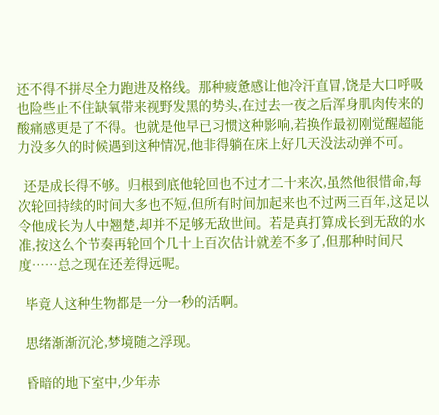还不得不拼尽全力跑进及格线。那种疲惫感让他冷汗直冒,饶是大口呼吸也险些止不住缺氧带来视野发黑的势头,在过去一夜之后浑身肌肉传来的酸痛感更是了不得。也就是他早已习惯这种影响,若换作最初刚觉醒超能力没多久的时候遇到这种情况,他非得躺在床上好几天没法动弹不可。

  还是成长得不够。归根到底他轮回也不过才二十来次,虽然他很惜命,每次轮回持续的时间大多也不短,但所有时间加起来也不过两三百年,这足以令他成长为人中翘楚,却并不足够无敌世间。若是真打算成长到无敌的水准,按这么个节奏再轮回个几十上百次估计就差不多了,但那种时间尺度……总之现在还差得远呢。

  毕竟人这种生物都是一分一秒的活啊。

  思绪渐渐沉沦,梦境随之浮现。

  昏暗的地下室中,少年赤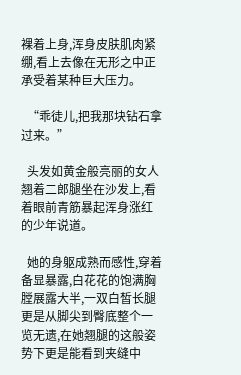裸着上身,浑身皮肤肌肉紧绷,看上去像在无形之中正承受着某种巨大压力。

  “乖徒儿,把我那块钻石拿过来。”

  头发如黄金般亮丽的女人翘着二郎腿坐在沙发上,看着眼前青筋暴起浑身涨红的少年说道。

  她的身躯成熟而感性,穿着备显暴露,白花花的饱满胸膛展露大半,一双白皙长腿更是从脚尖到臀底整个一览无遗,在她翘腿的这般姿势下更是能看到夹缝中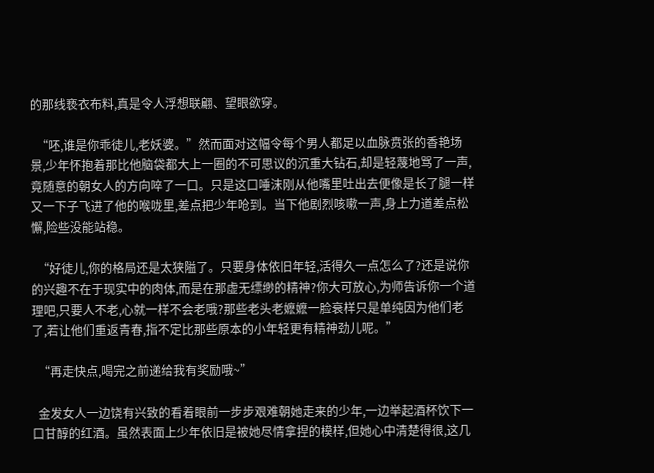的那线亵衣布料,真是令人浮想联翩、望眼欲穿。

  “呸,谁是你乖徒儿,老妖婆。”然而面对这幅令每个男人都足以血脉贲张的香艳场景,少年怀抱着那比他脑袋都大上一圈的不可思议的沉重大钻石,却是轻蔑地骂了一声,竟随意的朝女人的方向啐了一口。只是这口唾沫刚从他嘴里吐出去便像是长了腿一样又一下子飞进了他的喉咙里,差点把少年呛到。当下他剧烈咳嗽一声,身上力道差点松懈,险些没能站稳。

  “好徒儿,你的格局还是太狭隘了。只要身体依旧年轻,活得久一点怎么了?还是说你的兴趣不在于现实中的肉体,而是在那虚无缥缈的精神?你大可放心,为师告诉你一个道理吧,只要人不老,心就一样不会老哦?那些老头老嬷嬷一脸衰样只是单纯因为他们老了,若让他们重返青春,指不定比那些原本的小年轻更有精神劲儿呢。”

  “再走快点,喝完之前递给我有奖励哦~”

  金发女人一边饶有兴致的看着眼前一步步艰难朝她走来的少年,一边举起酒杯饮下一口甘醇的红酒。虽然表面上少年依旧是被她尽情拿捏的模样,但她心中清楚得很,这几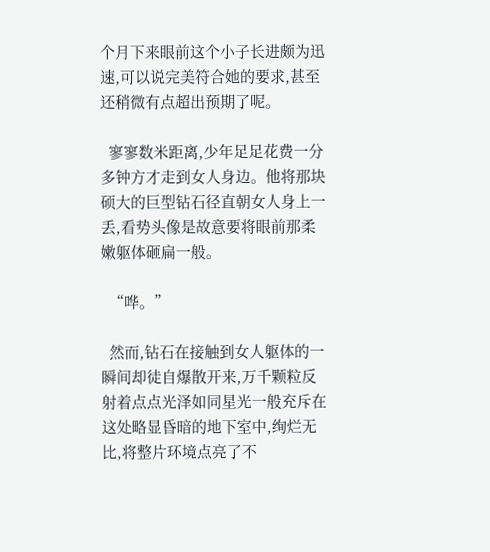个月下来眼前这个小子长进颇为迅速,可以说完美符合她的要求,甚至还稍微有点超出预期了呢。

  寥寥数米距离,少年足足花费一分多钟方才走到女人身边。他将那块硕大的巨型钻石径直朝女人身上一丢,看势头像是故意要将眼前那柔嫩躯体砸扁一般。

  “哗。”

  然而,钻石在接触到女人躯体的一瞬间却徒自爆散开来,万千颗粒反射着点点光泽如同星光一般充斥在这处略显昏暗的地下室中,绚烂无比,将整片环境点亮了不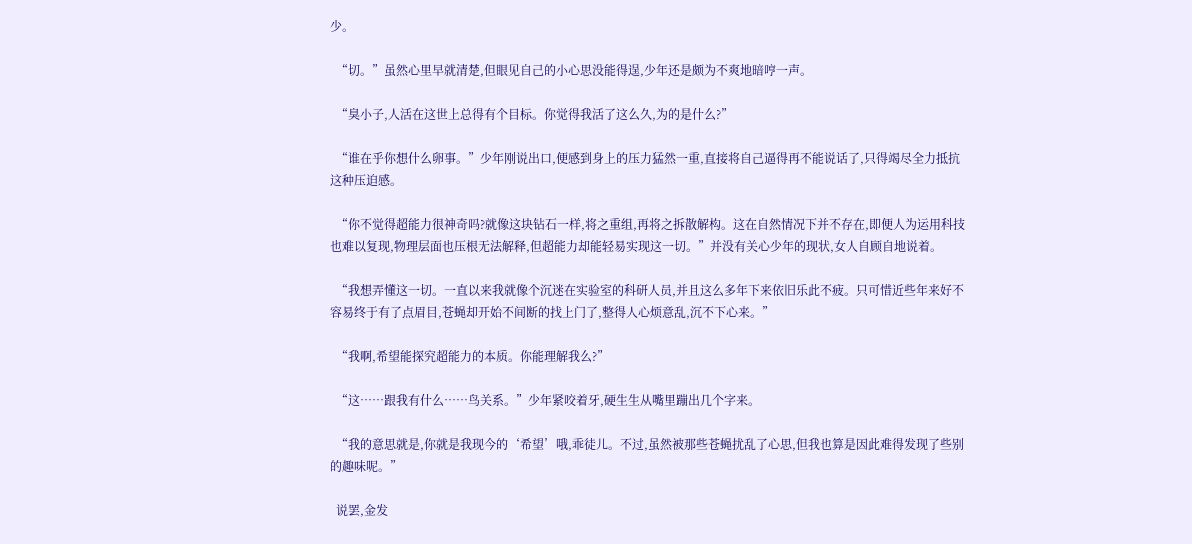少。

  “切。”虽然心里早就清楚,但眼见自己的小心思没能得逞,少年还是颇为不爽地暗哼一声。

  “臭小子,人活在这世上总得有个目标。你觉得我活了这么久,为的是什么?”

  “谁在乎你想什么卵事。”少年刚说出口,便感到身上的压力猛然一重,直接将自己逼得再不能说话了,只得竭尽全力抵抗这种压迫感。

  “你不觉得超能力很神奇吗?就像这块钻石一样,将之重组,再将之拆散解构。这在自然情况下并不存在,即便人为运用科技也难以复现,物理层面也压根无法解释,但超能力却能轻易实现这一切。”并没有关心少年的现状,女人自顾自地说着。

  “我想弄懂这一切。一直以来我就像个沉迷在实验室的科研人员,并且这么多年下来依旧乐此不疲。只可惜近些年来好不容易终于有了点眉目,苍蝇却开始不间断的找上门了,整得人心烦意乱,沉不下心来。”

  “我啊,希望能探究超能力的本质。你能理解我么?”

  “这……跟我有什么……鸟关系。”少年紧咬着牙,硬生生从嘴里蹦出几个字来。

  “我的意思就是,你就是我现今的‘希望’哦,乖徒儿。不过,虽然被那些苍蝇扰乱了心思,但我也算是因此难得发现了些别的趣味呢。”

  说罢,金发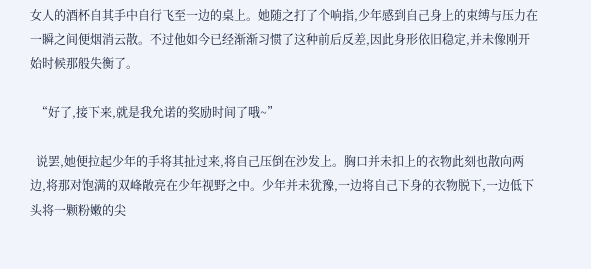女人的酒杯自其手中自行飞至一边的桌上。她随之打了个响指,少年感到自己身上的束缚与压力在一瞬之间便烟消云散。不过他如今已经渐渐习惯了这种前后反差,因此身形依旧稳定,并未像刚开始时候那般失衡了。

  “好了,接下来,就是我允诺的奖励时间了哦~”

  说罢,她便拉起少年的手将其扯过来,将自己压倒在沙发上。胸口并未扣上的衣物此刻也散向两边,将那对饱满的双峰敞亮在少年视野之中。少年并未犹豫,一边将自己下身的衣物脱下,一边低下头将一颗粉嫩的尖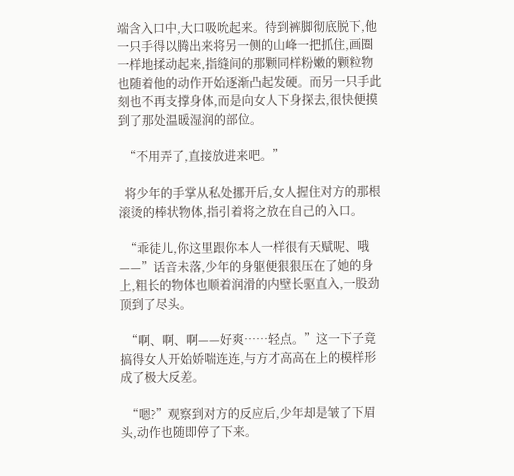端含入口中,大口吸吮起来。待到裤脚彻底脱下,他一只手得以腾出来将另一侧的山峰一把抓住,画圈一样地揉动起来,指缝间的那颗同样粉嫩的颗粒物也随着他的动作开始逐渐凸起发硬。而另一只手此刻也不再支撑身体,而是向女人下身探去,很快便摸到了那处温暖湿润的部位。

  “不用弄了,直接放进来吧。”

  将少年的手掌从私处挪开后,女人握住对方的那根滚烫的棒状物体,指引着将之放在自己的入口。

  “乖徒儿,你这里跟你本人一样很有天赋呢、哦——”话音未落,少年的身躯便狠狠压在了她的身上,粗长的物体也顺着润滑的内壁长驱直入,一股劲顶到了尽头。

  “啊、啊、啊——好爽……轻点。”这一下子竟搞得女人开始娇喘连连,与方才高高在上的模样形成了极大反差。

  “嗯?”观察到对方的反应后,少年却是皱了下眉头,动作也随即停了下来。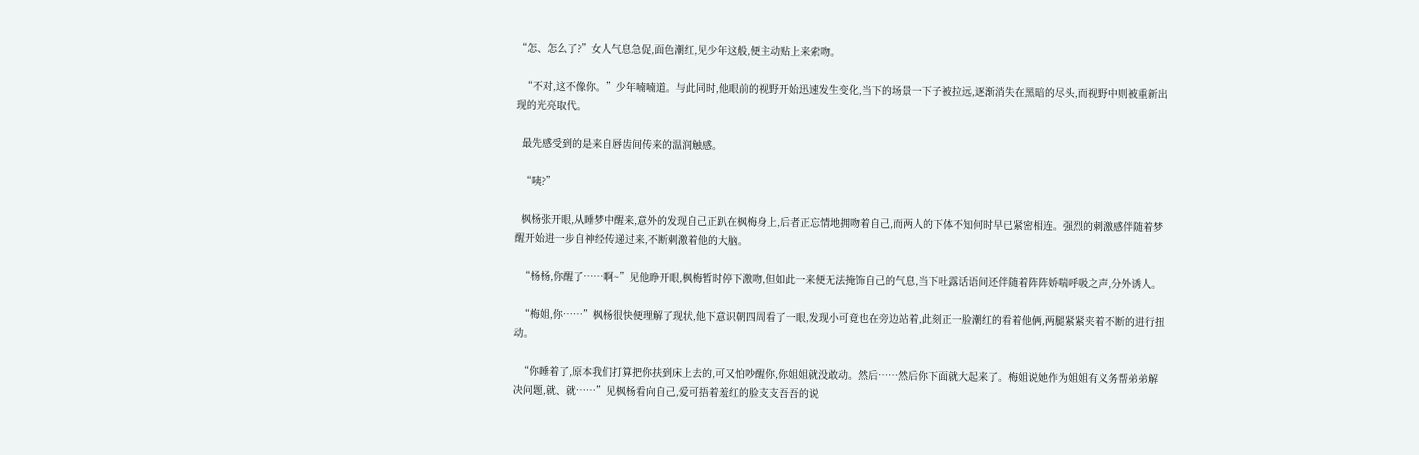“怎、怎么了?”女人气息急促,面色潮红,见少年这般,便主动贴上来索吻。

  “不对,这不像你。”少年喃喃道。与此同时,他眼前的视野开始迅速发生变化,当下的场景一下子被拉远,逐渐消失在黑暗的尽头,而视野中则被重新出现的光亮取代。

  最先感受到的是来自唇齿间传来的温润触感。

  “咦?”

  枫杨张开眼,从睡梦中醒来,意外的发现自己正趴在枫梅身上,后者正忘情地拥吻着自己,而两人的下体不知何时早已紧密相连。强烈的刺激感伴随着梦醒开始进一步自神经传递过来,不断刺激着他的大脑。

  “杨杨,你醒了……啊~”见他睁开眼,枫梅暂时停下激吻,但如此一来便无法掩饰自己的气息,当下吐露话语间还伴随着阵阵娇喘呼吸之声,分外诱人。

  “梅姐,你……”枫杨很快便理解了现状,他下意识朝四周看了一眼,发现小可竟也在旁边站着,此刻正一脸潮红的看着他俩,两腿紧紧夹着不断的进行扭动。

  “你睡着了,原本我们打算把你扶到床上去的,可又怕吵醒你,你姐姐就没敢动。然后……然后你下面就大起来了。梅姐说她作为姐姐有义务帮弟弟解决问题,就、就……”见枫杨看向自己,爱可捂着羞红的脸支支吾吾的说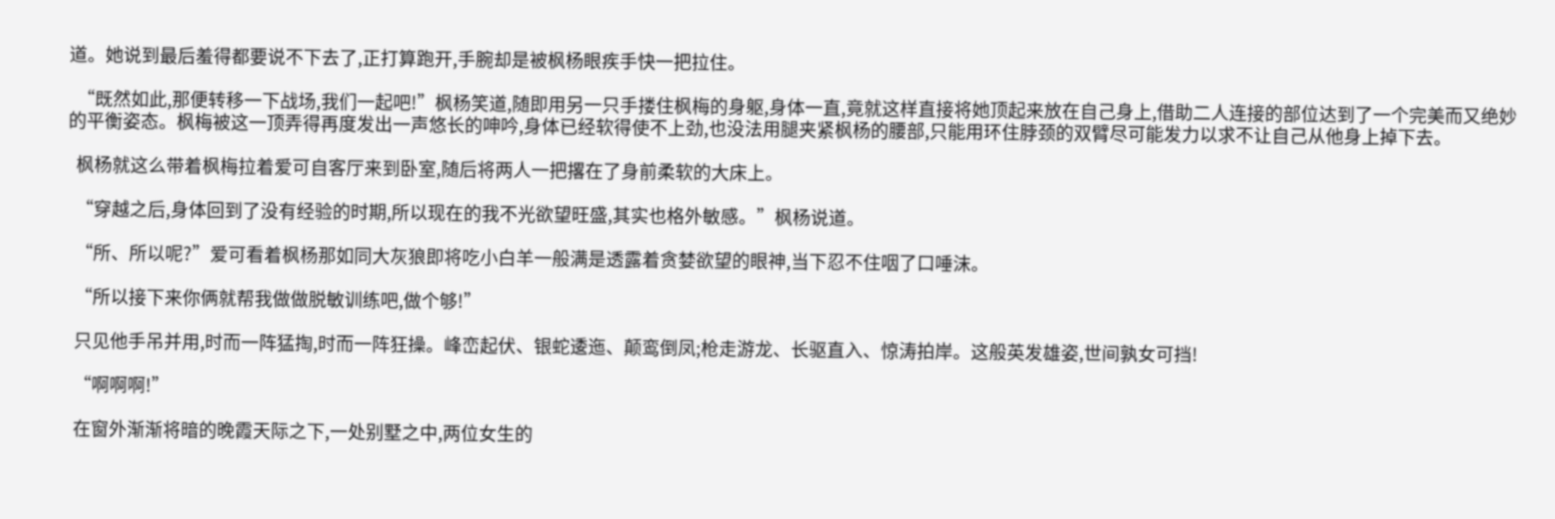道。她说到最后羞得都要说不下去了,正打算跑开,手腕却是被枫杨眼疾手快一把拉住。

  “既然如此,那便转移一下战场,我们一起吧!”枫杨笑道,随即用另一只手搂住枫梅的身躯,身体一直,竟就这样直接将她顶起来放在自己身上,借助二人连接的部位达到了一个完美而又绝妙的平衡姿态。枫梅被这一顶弄得再度发出一声悠长的呻吟,身体已经软得使不上劲,也没法用腿夹紧枫杨的腰部,只能用环住脖颈的双臂尽可能发力以求不让自己从他身上掉下去。

  枫杨就这么带着枫梅拉着爱可自客厅来到卧室,随后将两人一把撂在了身前柔软的大床上。

  “穿越之后,身体回到了没有经验的时期,所以现在的我不光欲望旺盛,其实也格外敏感。”枫杨说道。

  “所、所以呢?”爱可看着枫杨那如同大灰狼即将吃小白羊一般满是透露着贪婪欲望的眼神,当下忍不住咽了口唾沫。

  “所以接下来你俩就帮我做做脱敏训练吧,做个够!”

  只见他手吊并用,时而一阵猛掏,时而一阵狂操。峰峦起伏、银蛇逶迤、颠鸾倒凤;枪走游龙、长驱直入、惊涛拍岸。这般英发雄姿,世间孰女可挡!

  “啊啊啊!”

  在窗外渐渐将暗的晚霞天际之下,一处别墅之中,两位女生的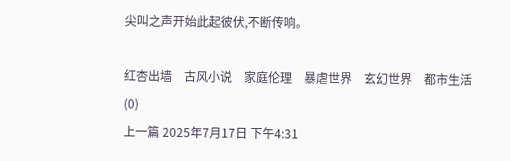尖叫之声开始此起彼伏,不断传响。

红杏出墙    古风小说    家庭伦理    暴虐世界    玄幻世界    都市生活
(0)
上一篇 2025年7月17日 下午4:31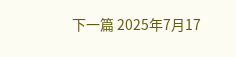下一篇 2025年7月17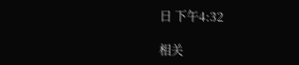日 下午4:32

相关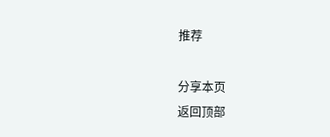推荐

分享本页
返回顶部